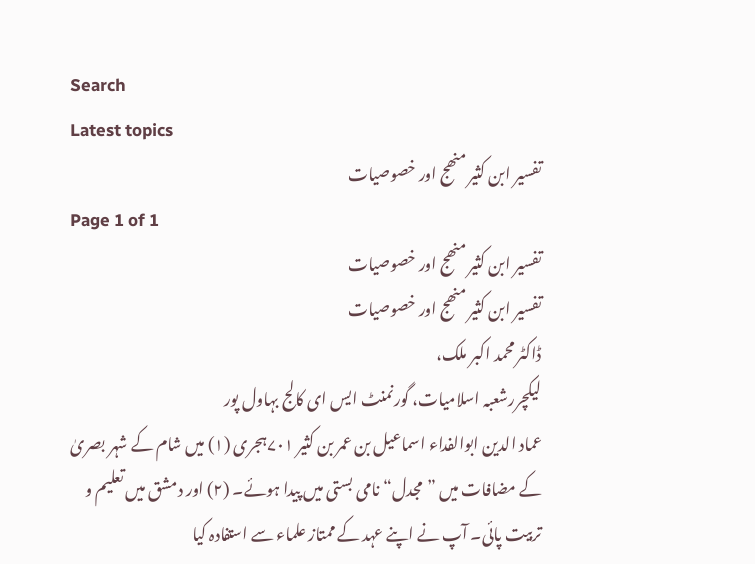Search
Latest topics
تفسیر ابن کثیر منھج اور خصوصیات
Page 1 of 1
تفسیر ابن کثیر منھج اور خصوصیات
تفسیر ابن کثیر منھج اور خصوصیات
ڈاکٹر محمد اکبر ملک،
لیکچررشعبہ اسلامیات، گورنمنٹ ایس ای کالج بہاول پور
عماد الدین ابوالفداء اسماعیل بن عمر بن کثیر ۷۰۱ہجری (۱) میں شام کے شہر بصریٰ کے مضافات میں ”مجدل“ نامی بستی میں پیدا ہوئے۔ (۲) اور دمشق میں تعلیم و تربیت پائی۔ آپ نے اپنے عہد کے ممتاز علماء سے استفادہ کیا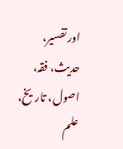اور تفسیر، حدیث، فقہ، اصول، تاریخ، علم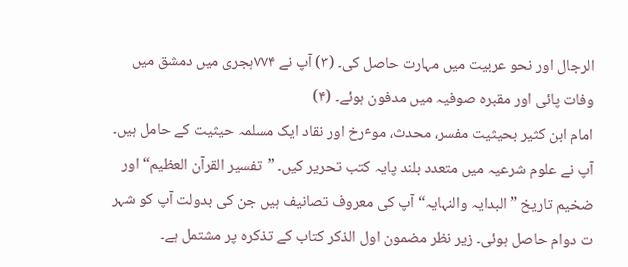الرجال اور نحو عربیت میں مہارت حاصل کی۔ (۳) آپ نے ۷۷۴ہجری میں دمشق میں وفات پائی اور مقبرہ صوفیہ میں مدفون ہوئے۔ (۴)
امام ابن کثیر بحیثیت مفسر، محدث، موٴرخ اور نقاد ایک مسلمہ حیثیت کے حامل ہیں۔ آپ نے علوم شرعیہ میں متعدد بلند پایہ کتب تحریر کیں۔ ”تفسیر القرآن العظیم“ اور ضخیم تاریخ ”البدایہ والنہایہ“ آپ کی معروف تصانیف ہیں جن کی بدولت آپ کو شہر ت دوام حاصل ہوئی۔ زیر نظر مضمون اول الذکر کتاب کے تذکرہ پر مشتمل ہے۔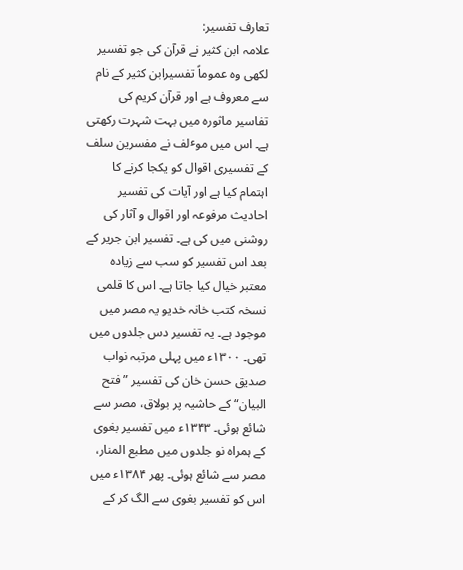تعارف تفسیر:
علامہ ابن کثیر نے قرآن کی جو تفسیر لکھی وہ عموماً تفسیرابن کثیر کے نام سے معروف ہے اور قرآن کریم کی تفاسیر ماثورہ میں بہت شہرت رکھتی ہے۔ اس میں موٴلف نے مفسرین سلف کے تفسیری اقوال کو یکجا کرنے کا اہتمام کیا ہے اور آیات کی تفسیر احادیث مرفوعہ اور اقوال و آثار کی روشنی میں کی ہے۔ تفسیر ابن جریر کے بعد اس تفسیر کو سب سے زیادہ معتبر خیال کیا جاتا ہے۔ اس کا قلمی نسخہ کتب خانہ خدیو یہ مصر میں موجود ہے۔ یہ تفسیر دس جلدوں میں تھی۔ ۱۳۰۰ء میں پہلی مرتبہ نواب صدیق حسن خان کی تفسیر ”فتح البیان“ کے حاشیہ پر بولاق، مصر سے شائع ہوئی۔ ۱۳۴۳ء میں تفسیر بغوی کے ہمراہ نو جلدوں میں مطبع المنار، مصر سے شائع ہوئی۔ پھر ۱۳۸۴ء میں اس کو تفسیر بغوی سے الگ کر کے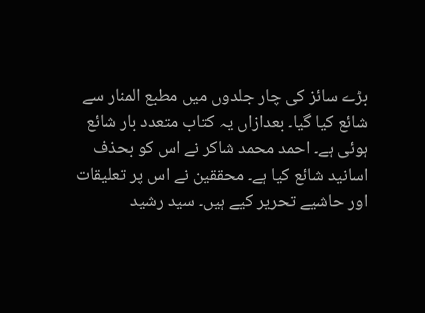بڑے سائز کی چار جلدوں میں مطبع المنار سے شائع کیا گیا۔ بعدازاں یہ کتاب متعدد بار شائع ہوئی ہے۔ احمد محمد شاکر نے اس کو بحذف اسانید شائع کیا ہے۔ محققین نے اس پر تعلیقات اور حاشیے تحریر کیے ہیں۔ سید رشید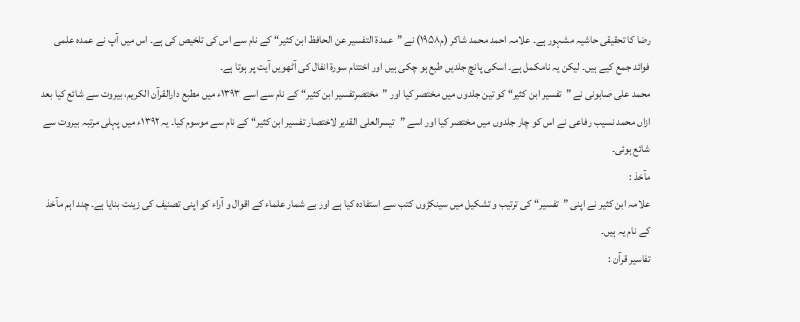رضا کا تحقیقی حاشیہ مشہور ہے۔ علامہ احمد محمد شاکر (م۱۹۵۸) نے ”عمدة التفسیر عن الحافظ ابن کثیر“ کے نام سے اس کی تلخیص کی ہے۔ اس میں آپ نے عمدہ علمی فوائد جمع کیے ہیں۔ لیکن یہ نامکمل ہے۔ اسکی پانچ جلدیں طبع ہو چکی ہیں اور اختتام سورة انفال کی آٹھویں آیت پر ہوتا ہے۔
محمد علی صابونی نے ”تفسیر ابن کثیر“ کو تین جلدوں میں مختصر کیا اور ”مختصرتفسیر ابن کثیر“ کے نام سے اسے ۱۳۹۳ء میں مطبع دارالقرآن الکریم، بیروت سے شائع کیا بعد ازاں محمد نسیب رفاعی نے اس کو چار جلدوں میں مختصر کیا اور اسے ”تیسرالعلی القدیر لاختصار تفسیر ابن کثیر“ کے نام سے موسوم کیا۔ یہ ۱۳۹۲ء میں پہلی مرتبہ بیروت سے شائع ہوئی۔
مآخذ :
علامہ ابن کثیر نے اپنی ”تفسیر“ کی ترتیب و تشکیل میں سینکڑوں کتب سے استفادہ کیا ہے اور بے شمار علماء کے اقوال و آراء کو اپنی تصنیف کی زینت بنایا ہے۔ چند اہم مآخذ کے نام یہ ہیں۔
تفاسیر قرآن :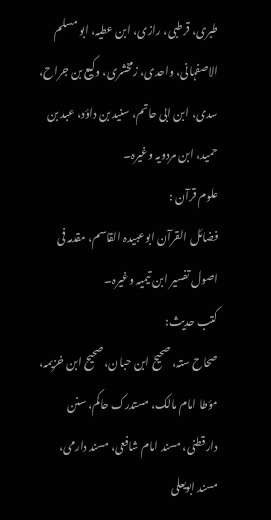طبری، قرطبی، رازی، ابن عطیہ، ابو مسلم الاصفہانی، واحدی، زمخشری، وکیع بن جراح، سدی، ابن ابی حاتم، سنید بن داؤد، عبد بن حمید، ابن مردویہ وغیرہ۔
علوم قرآن :
فضائل القرآن ابوعبیدہ القاسم، مقدمہ فی اصول تفسیر ابن تیمیہ وغیرہ۔
کتب حدیث:
صحاح ستہ، صحیح ابن حبان، صحیح ابن خزیمہ، مؤطا امام مالک، مستدرک حاکم، سنن دارقطنی، مسند امام شافعی، مسند دارمی، مسند ابویعلی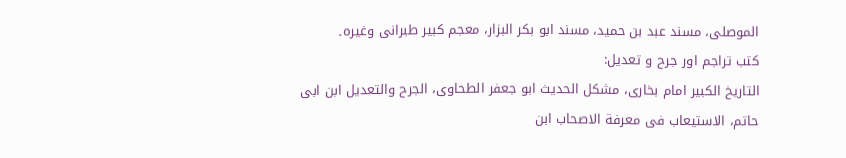الموصلی، مسند عبد بن حمید، مسند ابو بکر البزار، معجم کبیر طبرانی وغیرہ۔
کتب تراجم اور جرح و تعدیل:
التاریخ الکبیر امام بخاری، مشکل الحدیث ابو جعفر الطحاوی، الجرح والتعدیل ابن ابی حاتم، الاستیعاب فی معرفة الاصحاب ابن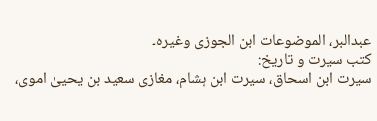عبدالبر، الموضوعات ابن الجوزی وغیرہ۔
کتب سیرت و تاریخ:
سیرت ابن اسحاق، سیرت ابن ہشام، مغازی سعید بن یحییٰ اموی،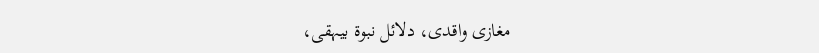مغازی واقدی، دلائل نبوة بیہقی،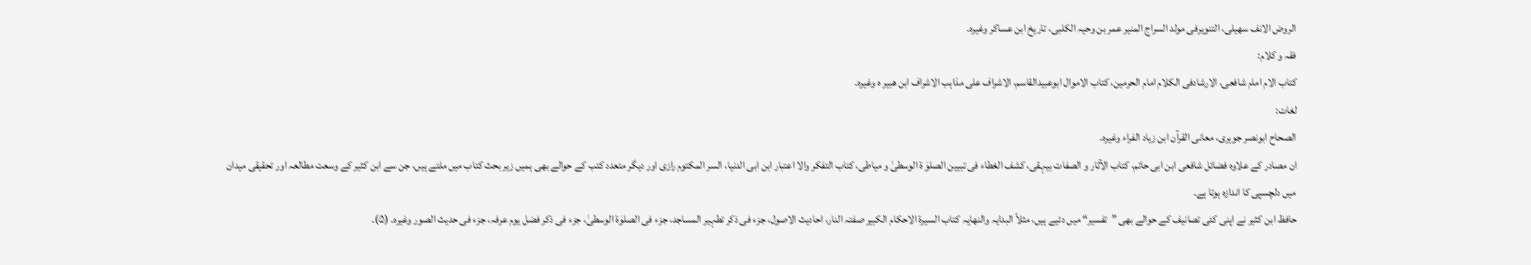الروض الانف سھیلی، التنویرفی مولد السراج المنیر عمر بن وحیہ الکلبی، تاریخ ابن عساکر وغیرہ۔
فقہ و کلام:
کتاب الام امام شافعی، الارشادفی الکلام امام الحرمین، کتاب الاموال ابوعبیدالقاسم، الاشراف علی مذاہب الاشراف ابن ھبیر ہ وغیرہ۔
لغات:
الصحاح ابونصر جوہری، معانی القرآن ابن زیاد الفراء وغیرہ۔
ان مصادر کے علاوہ فضائل شافعی ابن ابی حاتم، کتاب الآثار و الصفات بیہقی، کشف الغطاء فی تبیین الصلوٰ ة الوسطیٰ و میاطی، کتاب التفکر والا اعتبار ابن ابی الدنیا، السر المکتوم رازی اور دیگر متعدد کتب کے حوالے بھی ہمیں زیر بحث کتاب میں ملتے ہیں، جن سے ابن کثیر کے وسعت مطالعہ اور تحقیقی میدان میں دلچسپی کا اندازہ ہوتا ہے۔
حافظ ابن کثیر نے اپنی کئی تصانیف کے حوالے بھی ”تفسیر“ میں دئیے ہیں، مثلاً البدایہ والنھایہ کتاب السیرة الاحکام الکبیر صفتہ النار، احادیث الاصول، جزء فی ذکر تطہیر المساجد، جزء فی الصلوٰة الوسطیٰ، جزء فی ذکر فضل یوم عرفہ، جزء فی حدیث الصور وغیرہ۔ (۵)۔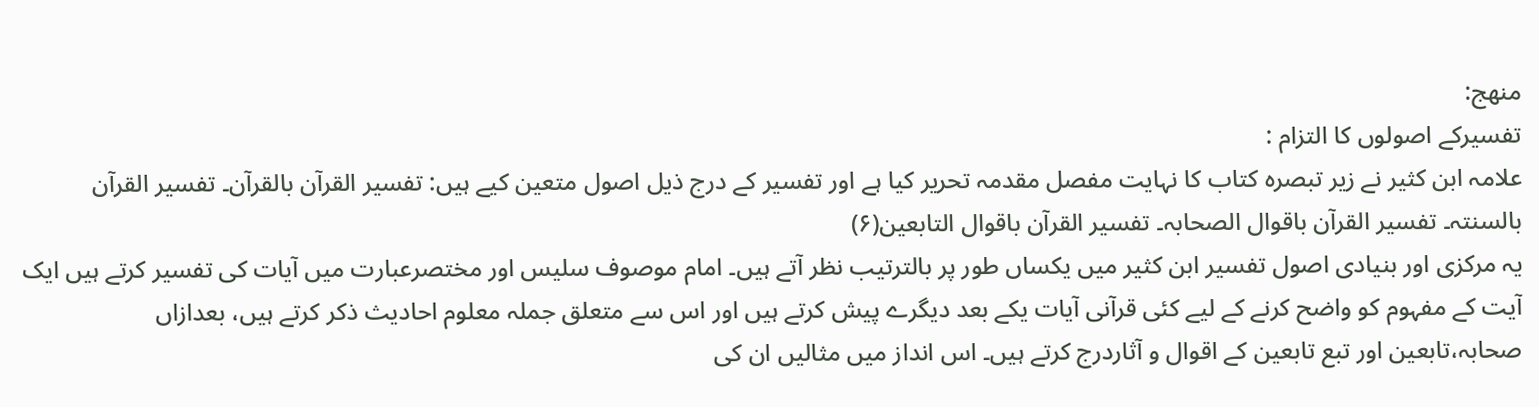منھج:
تفسیرکے اصولوں کا التزام :
علامہ ابن کثیر نے زیر تبصرہ کتاب کا نہایت مفصل مقدمہ تحریر کیا ہے اور تفسیر کے درج ذیل اصول متعین کیے ہیں: تفسیر القرآن بالقرآن۔ تفسیر القرآن بالسنتہ۔ تفسیر القرآن باقوال الصحابہ۔ تفسیر القرآن باقوال التابعین(۶)
یہ مرکزی اور بنیادی اصول تفسیر ابن کثیر میں یکساں طور پر بالترتیب نظر آتے ہیں۔ امام موصوف سلیس اور مختصرعبارت میں آیات کی تفسیر کرتے ہیں ایک آیت کے مفہوم کو واضح کرنے کے لیے کئی قرآنی آیات یکے بعد دیگرے پیش کرتے ہیں اور اس سے متعلق جملہ معلوم احادیث ذکر کرتے ہیں، بعدازاں صحابہ،تابعین اور تبع تابعین کے اقوال و آثاردرج کرتے ہیں۔ اس انداز میں مثالیں ان کی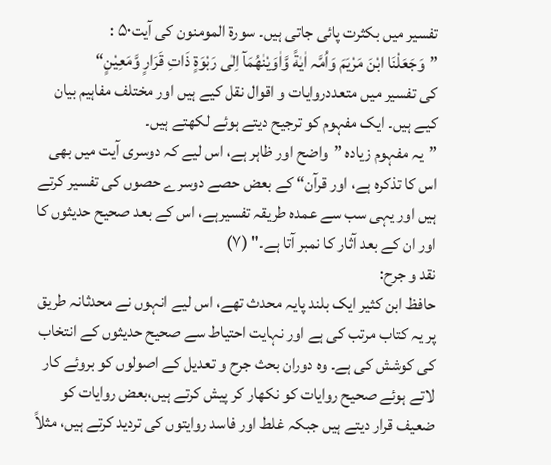تفسیر میں بکثرت پائی جاتی ہیں۔ سورة المومنون کی آیت۵۰ :
”وَجَعَلْنَا ابْنَ مَرْیَمَ وَاُمَّہ اٰیٰةً وَّاٰوَیْنٰھُمَآ اِلٰی رَبْوَةٍ ذَاتِ قَرَارٍ وَّمَعِیْنٍ“
کی تفسیر میں متعددروایات و اقوال نقل کیے ہیں اور مختلف مفاہیم بیان کیے ہیں۔ ایک مفہوم کو ترجیح دیتے ہوئے لکھتے ہیں۔
”یہ مفہوم زیادہ ”واضح اور ظاہر ہے، اس لیے کہ دوسری آیت میں بھی اس کا تذکرہ ہے، اور قرآن“ کے بعض حصے دوسرے حصوں کی تفسیر کرتے ہیں اور یہی سب سے عمدہ طریقہ تفسیرہے، اس کے بعد صحیح حدیثوں کا اور ان کے بعد آثار کا نمبر آتا ہے۔" (۷)
نقد و جرح:
حافظ ابن کثیر ایک بلند پایہ محدث تھے، اس لیے انہوں نے محدثانہ طریق پر یہ کتاب مرتب کی ہے اور نہایت احتیاط سے صحیح حدیثوں کے انتخاب کی کوشش کی ہے۔ وہ دوران بحث جرح و تعدیل کے اصولوں کو بروئے کار لاتے ہوئے صحیح روایات کو نکھار کر پیش کرتے ہیں،بعض روایات کو ضعیف قرار دیتے ہیں جبکہ غلط اور فاسد روایتوں کی تردید کرتے ہیں، مثلاً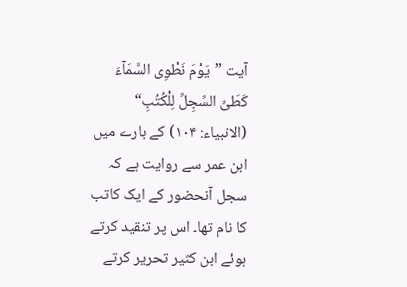آیت ”یَوْمَ نَطْوِی السَّمَآءَ کَطَیِّ السِّجِلِّ لِلْکُتُبِ“ (الانبیاء: ۱۰۴) کے بارے میں ابن عمر سے روایت ہے کہ سجل آنحضور کے ایک کاتب کا نام تھا۔ اس پر تنقید کرتے ہوئے ابن کثیر تحریر کرتے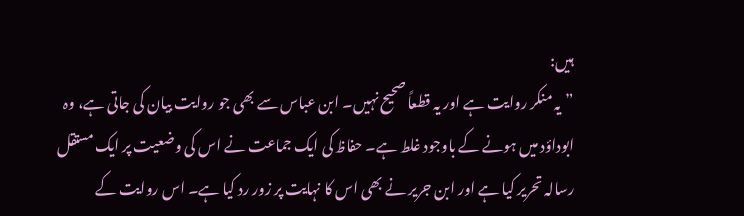ہیں:
”یہ منکر روایت ہے اور یہ قطعاً صحیح نہیں۔ ابن عباس سے بھی جو روایت بیان کی جاتی ہے، وہ ابوداؤد میں ہونے کے باوجود غلط ہے۔ حفاظ کی ایک جماعت نے اس کی وضعیت پر ایک مستقل رسالہ تحریر کیا ہے اور ابن جریر نے بھی اس کا نہایت پر زور رد کیا ہے۔ اس روایت کے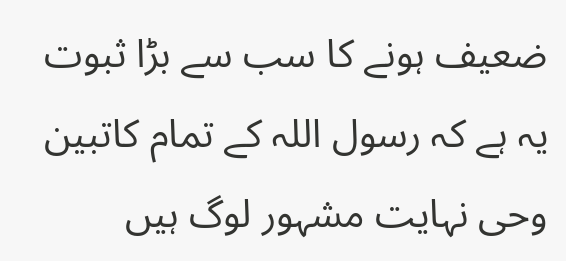ضعیف ہونے کا سب سے بڑا ثبوت یہ ہے کہ رسول اللہ کے تمام کاتبین وحی نہایت مشہور لوگ ہیں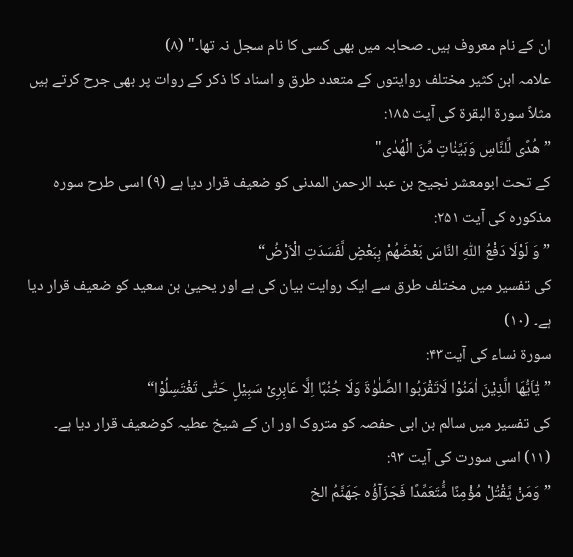ان کے نام معروف ہیں۔ صحابہ میں بھی کسی کا نام سجل نہ تھا۔" (۸)
علامہ ابن کثیر مختلف روایتوں کے متعدد طرق و اسناد کا ذکر کے روات پر بھی جرح کرتے ہیں مثلاً سورة البقرة کی آیت ۱۸۵:
”ھُدًی لِّلنَّاسِ وَبَیِّنٰاتٍ مِّنَ الْھُدٰی"
کے تحت ابومعشر نجیح بن عبد الرحمن المدنی کو ضعیف قرار دیا ہے (۹) اسی طرح سورہ مذکورہ کی آیت ۲۵۱:
”وَ لَوْلَا دَفْعُ اللّٰہِ النَّاسَ بَعْضَھُمْ بِبَعْضٍ لَّفَسَدَتِ الْاَرْضُ“
کی تفسیر میں مختلف طرق سے ایک روایت بیان کی ہے اور یحییٰ بن سعید کو ضعیف قرار دیا ہے۔ (۱۰)
سورة نساء کی آیت۴۳:
”یٰٓاَیُّھَا الَّذِیْنَ اٰمَنُوْا لَاتَقْرَبُوا الصَّلٰوٰةَ وَلَا جُنُبًا اِلَّا عَابِرِیْ سَبِیْلٍ حَتّٰی تَغْتَسِلُوْا“
کی تفسیر میں سالم بن ابی حفصہ کو متروک اور ان کے شیخ عطیہ کوضعیف قرار دیا ہے۔ (۱۱) اسی سورت کی آیت ۹۳:
”وَمَنْ یَّقْتُلْ مُؤْمِنًا مَُّتَعَمِّدًا فَجَزَآؤُہ جَھَنَّمُ الخ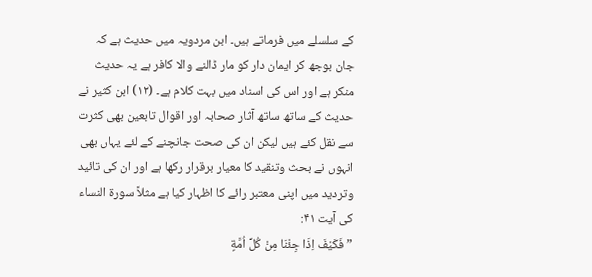کے سلسلے میں فرماتے ہیں۔ ابن مردویہ میں حدیث ہے کہ جان بوجھ کر ایمان دار کو مار ڈالنے والا کافر ہے یہ حدیث منکر ہے اور اس کی اسناد میں بہت کلام ہے۔ (۱۲) ابن کثیر نے حدیث کے ساتھ ساتھ آثار صحابہ اور اقوال تابعین بھی کثرت سے نقل کئے ہیں لیکن ان کی صحت جانچنے کے لئے یہاں بھی انہوں نے بحث وتنقید کا معیار برقرار رکھا ہے اور ان کی تائید وتردید میں اپنی معتبر رائے کا اظہار کیا ہے مثلاً سورة النساء کی آیت ۴۱:
”فَکَیْفَ اِذَا جِئْنَا مِنْ کُلِّ اُمَّةٍ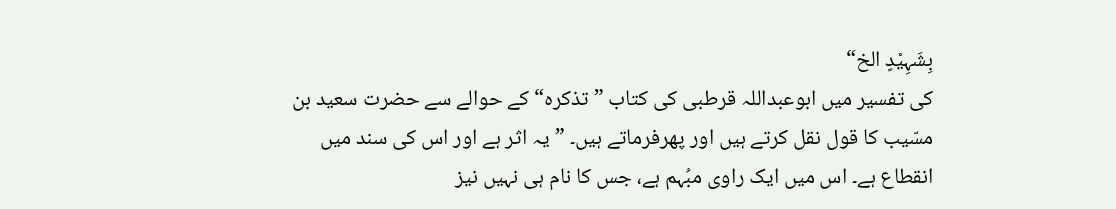بِشَہِیْدٍ الخ“
کی تفسیر میں ابوعبداللہ قرطبی کی کتاب ”تذکرہ“ کے حوالے سے حضرت سعید بن مسّیب کا قول نقل کرتے ہیں اور پھرفرماتے ہیں۔ ”یہ اثر ہے اور اس کی سند میں انقطاع ہے۔ اس میں ایک راوی مبُہم ہے، جس کا نام ہی نہیں نیز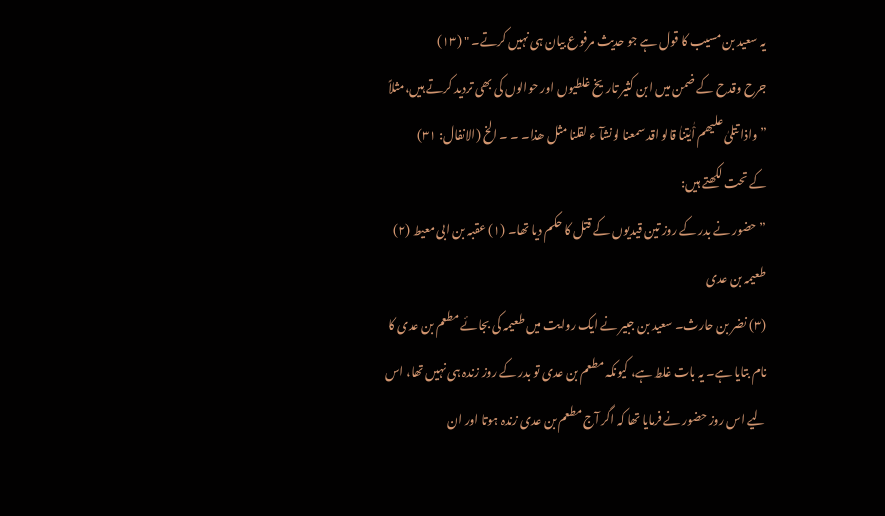یہ سعید بن مسیب کا قول ہے جو حدیث مرفوع بیان ہی نہیں کرتے۔ " (۱۳)
جرح وقدح کے ضمن میں ابن کثیر تاریخ غلطیوں اور حوالوں کی بھی تردید کرتے ہیں،مثلاً
”واذا تتلیٰ علیھم اْٰیٰتناٰ قالو اقد سمعنا لونشآ ء لقلنا مثل ھذا۔ ۔ ۔ الخ (الانفال: ۳۱)
کے تحت لکھتے ہیں:
”حضور نے بدر کے روز تین قیدیوں کے قتل کا حکم دیا تھا۔ (۱) عقبہ بن ابی معیط (۲) طعیمہ بن عدی
(۳) نضر بن حارث۔ سعید بن جبیر نے ایک روایت میں طعیمہ کی بجائے مطعم بن عدی کا نام بتایا ہے۔ یہ بات غلط ہے، کیونکہ مطعم بن عدی تو بدر کے روز زندہ ہی نہیں تھا، اس لیے اس روز حضور نے فرمایا تھا کہ اگر آج مطعم بن عدی زندہ ہوتا اور ان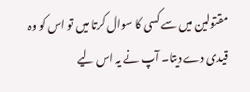مقتولین میں سے کسی کا سوال کرتا میں تو اس کو وہ قیدی دے دیتا۔ آپ نے یہ اس لیے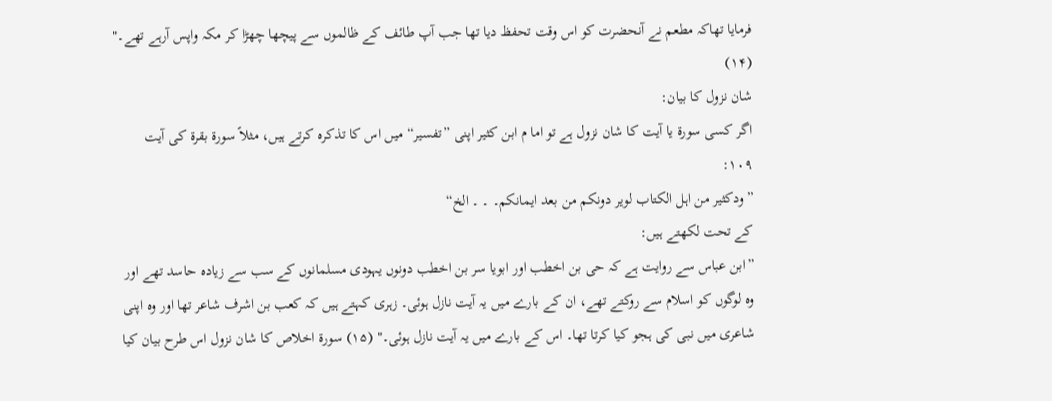فرمایا تھاکہ مطعم نے آنحضرت کو اس وقت تحفظ دیا تھا جب آپ طائف کے ظالموں سے پیچھا چھڑا کر مکہ واپس آرہے تھے۔" (۱۴)
شان نزول کا بیان:
اگر کسی سورة یا آیت کا شان نزول ہے تو اما م ابن کثیر اپنی ”تفسیر“ میں اس کا تذکرہ کرتے ہیں، مثلاً سورة بقرة کی آیت ۱۰۹:
”ودکثیر من اہل الکتاب لویر دونکم من بعد ایمانکم۔ ۔ ۔ الخ“
کے تحت لکھتے ہیں:
”ابن عباس سے روایت ہے کہ حی بن اخطب اور ابویا سر بن اخطب دونوں یہودی مسلمانوں کے سب سے زیادہ حاسد تھے اور وہ لوگوں کو اسلام سے روکتے تھے، ان کے بارے میں یہ آیت نازل ہوئی۔ زہری کہتے ہیں کہ کعب بن اشرف شاعر تھا اور وہ اپنی شاعری میں نبی کی ہجو کیا کرتا تھا۔ اس کے بارے میں یہ آیت نازل ہوئی۔" (۱۵) سورة اخلاص کا شان نزول اس طرح بیان کیا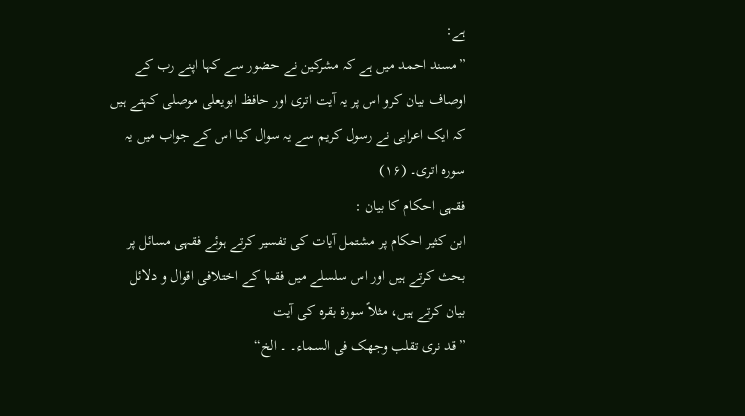ہے:
”مسند احمد میں ہے کہ مشرکین نے حضور سے کہا اپنے رب کے اوصاف بیان کرو اس پر یہ آیت اتری اور حافظ ابویعلی موصلی کہتے ہیں کہ ایک اعرابی نے رسول کریم سے یہ سوال کیا اس کے جواب میں یہ سورہ اتری۔ (۱۶)
فقہی احکام کا بیان :
ابن کثیر احکام پر مشتمل آیات کی تفسیر کرتے ہوئے فقہی مسائل پر بحث کرتے ہیں اور اس سلسلے میں فقہا کے اختلافی اقوال و دلائل بیان کرتے ہیں، مثلاً سورة بقرہ کی آیت
”قد نری تقلب وجھک فی السماء۔ ۔ الخ“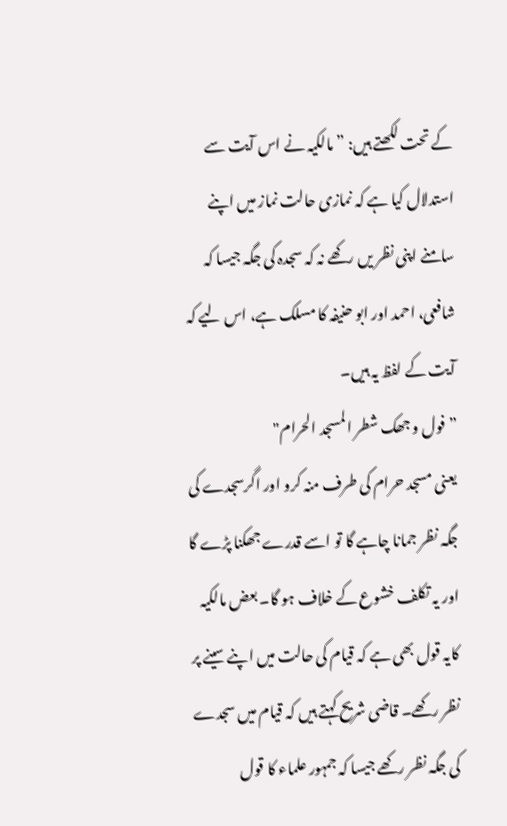کے تحت لکھتے ہیں: ”مالکیہ نے اس آیت سے استدلال کیا ہے کہ نمازی حالت نماز میں اپنے سامنے اپنی نظر یں رکھے نہ کہ سجدہ کی جگہ جیسا کہ شافعی، احمد اور ابو حنیفہ کا مسلک ہے، اس لیے کہ آیت کے لفظ یہ ہیں۔
”فول و جھک شطر المسجد الحرام"
یعنی مسجد حرام کی طرف منہ کرو اور اگرسجدے کی جگہ نظر جمانا چاہے گا تو اسے قدرے جھکنا پڑے گا اور یہ تکلف خشوع کے خلاف ہو گا۔ بعض مالکیہ کایہ قول بھی ہے کہ قیام کی حالت میں اپنے سینے پر نظر رکھے۔ قاضی شریح کہتے ہیں کہ قیام میں سجدے کی جگہ نظر رکھے جیسا کہ جمہور علماء کا قول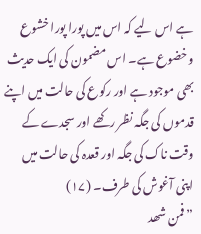ہے اس لیے کہ اس میں پورا پورا خشوع وخضوع ہے۔ اس مضمون کی ایک حدیث بھی موجود ہے اور رکوع کی حالت میں اپنے قدموں کی جگہ نظر رکھے اور سجدے کے وقت ناک کی جگہ اور قعدہ کی حالت میں اپنی آغوش کی طرف۔ (۱۷)
”فمن شھد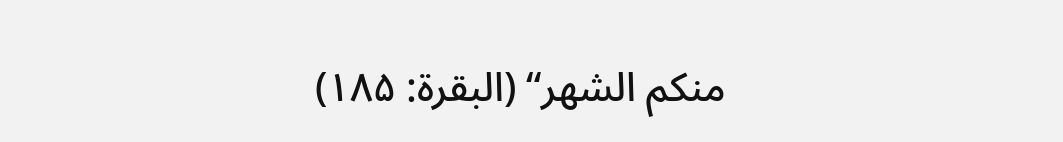منکم الشھر“ (البقرة: ۱۸۵)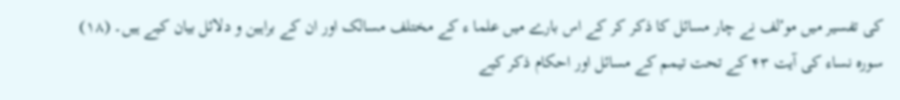کی تفسیر میں موٴلف نے چار مسائل کا ذکر کر کے اس بارے میں علما ء کے مختلف مسالک اور ان کے براہین و دلائل بیان کیے ہیں۔ (۱۸)
سورہ نساء کی آیت ۴۳ کے تحت تیمم کے مسائل اور احکام ذکر کیے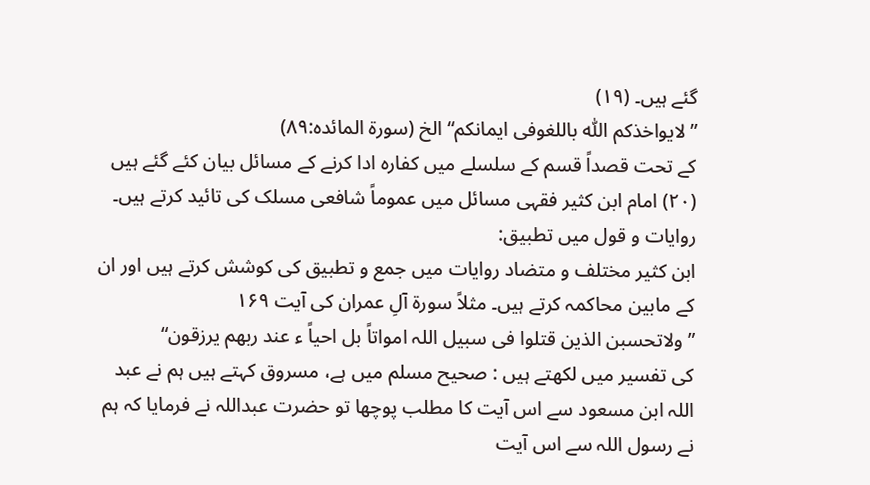گئے ہیں۔ (۱۹)
”لایواخذکم اللّٰہ باللغوفی ایمانکم“الخ (سورة المائدہ:۸۹)
کے تحت قصداً قسم کے سلسلے میں کفارہ ادا کرنے کے مسائل بیان کئے گئے ہیں (۲۰) امام ابن کثیر فقہی مسائل میں عموماً شافعی مسلک کی تائید کرتے ہیں۔
روایات و قول میں تطبیق:
ابن کثیر مختلف و متضاد روایات میں جمع و تطبیق کی کوشش کرتے ہیں اور ان کے مابین محاکمہ کرتے ہیں۔ مثلاً سورة آلِ عمران کی آیت ۱۶۹
”ولاتحسبن الذین قتلوا فی سبیل اللہ امواتاً بل احیاً ء عند ربھم یرزقون“
کی تفسیر میں لکھتے ہیں : صحیح مسلم میں ہے، مسروق کہتے ہیں ہم نے عبد اللہ ابن مسعود سے اس آیت کا مطلب پوچھا تو حضرت عبداللہ نے فرمایا کہ ہم نے رسول اللہ سے اس آیت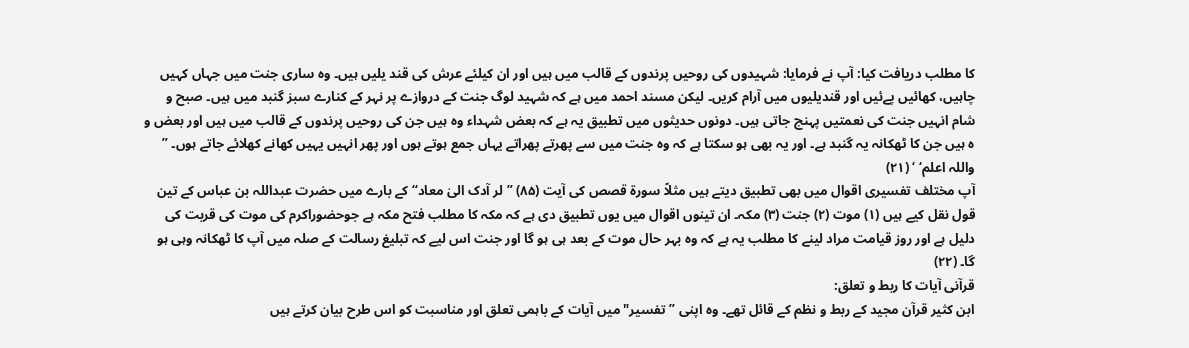کا مطلب دریافت کیا: آپ نے فرمایا: شہیدوں کی روحیں پرندوں کے قالب میں ہیں اور ان کیلئے عرش کی قند یلیں ہیں۔ وہ ساری جنت میں جہاں کہیں چاہیں، کھائیں پےئیں اور قندیلیوں میں آرام کریں۔ لیکن مسند احمد میں ہے کہ شہید لوگ جنت کے دروازے پر نہر کے کنارے سبز گنبد میں ہیں۔ صبح و شام انہیں جنت کی نعمتیں پہنچ جاتی ہیں۔ دونوں حدیثوں میں تطبیق یہ ہے کہ بعض شہداء وہ ہیں جن کی روحیں پرندوں کے قالب میں ہیں اور بعض و ہ ہیں جن کا ٹھکانہ یہ گنبد ہے۔ اور یہ بھی ہو سکتا ہے کہ وہ جنت میں سے پھرتے پھراتے یہاں جمع ہوتے ہوں اور پھر انہیں یہیں کھانے کھلائے جاتے ہوں۔ ” واللہ اعلم‘ ‘ (۲۱)
آپ مختلف تفسیری اقوال میں بھی تطبیق دیتے ہیں مثلاً سورة قصص کی آیت (۸۵) ”لر آدک الیٰ معاد“ کے بارے میں حضرت عبداللہ بن عباس کے تین قول نقل کیے ہیں (۱) موت (۲) جنت (۳) مکہ۔ ان تینوں اقوال میں یوں تطبیق دی ہے کہ مکہ کا مطلب فتح مکہ ہے جوحضوراکرم کی موت کی قربت کی دلیل ہے اور روز قیامت مراد لینے کا مطلب یہ ہے کہ وہ بہر حال موت کے بعد ہی ہو گا اور جنت اس لیے کہ تبلیغ رسالت کے صلہ میں آپ کا ٹھکانہ وہی ہو گا۔ (۲۲)
قرآنی آیات کا ربط و تعلق:
ابن کثیر قرآن مجید کے ربط و نظم کے قائل تھے۔ وہ اپنی ”تفسیر" میں آیات کے باہمی تعلق اور مناسبت کو اس طرح بیان کرتے ہیں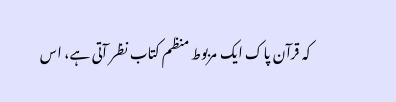کہ قرآن پاک ایک مربوط منظم کتاب نظر آتی ہے، اس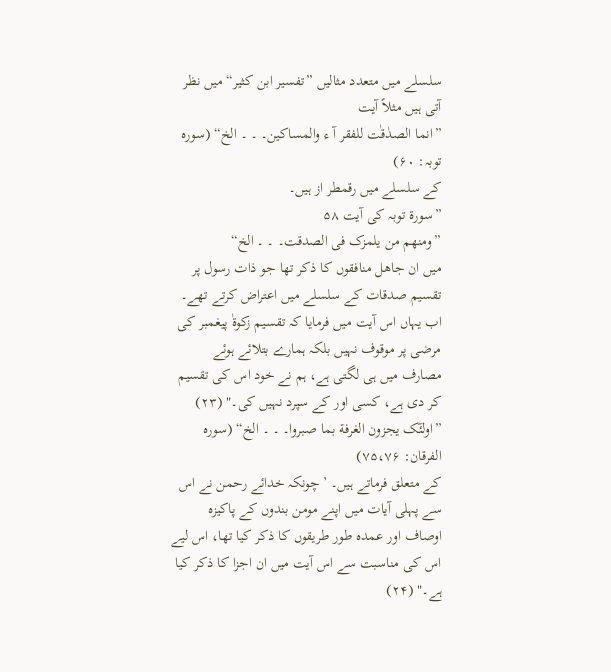سلسلے میں متعدد مثالیں ”تفسیر ابن کثیر“ میں نظر آتی ہیں مثلاً آیت
”انما الصدٰقٰت للفقر آ ء والمساکین۔ ۔ ۔ الخ“ (سورہ توبہ: ۶۰)
کے سلسلے میں رقمطر از ہیں۔
”سورة توبہ کی آیت ۵۸
”ومنھم من یلمزک فی الصدقت۔ ۔ ۔ الخ“
میں ان جاھل منافقوں کا ذکر تھا جو ذات رسول پر تقسیم صدقات کے سلسلے میں اعتراض کرتے تھے۔ اب یہاں اس آیت میں فرمایا کہ تقسیم زکوةٰ پیغمبر کی مرضی پر موقوف نہیں بلکہ ہمارے بتلائے ہوئے مصارف میں ہی لگتی ہے، ہم نے خود اس کی تقسیم کر دی ہے، کسی اور کے سپرد نہیں کی۔" (۲۳)
”اولئٓک یجزون الغرفة بما صبروا۔ ۔ ۔ الخ“ (سورہ الفرقان: ۷۵،۷۶)
کے متعلق فرماتے ہیں۔ ’چونکہ خدائے رحمن نے اس سے پہلی آیات میں اپنے مومن بندوں کے پاکیزہ اوصاف اور عمدہ طور طریقوں کا ذکر کیا تھا، اس لیے اس کی مناسبت سے اس آیت میں ان اجزا کا ذکر کیا ہے۔" (۲۴)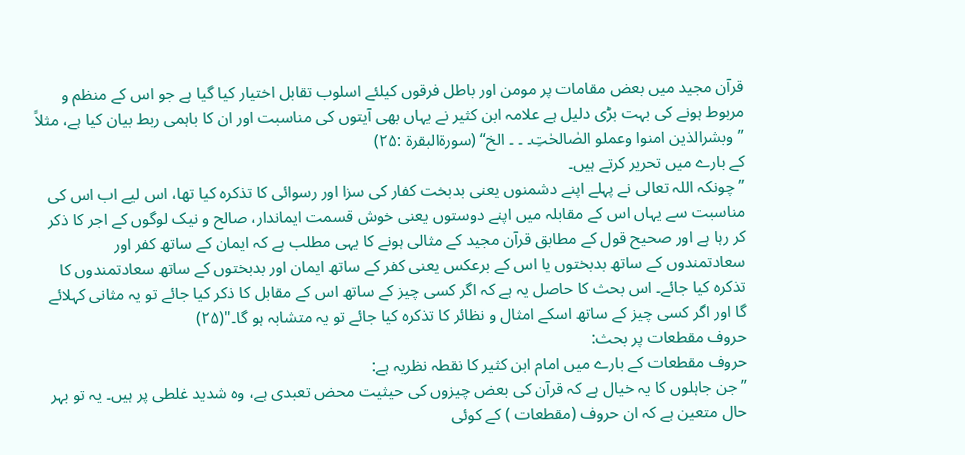قرآن مجید میں بعض مقامات پر مومن اور باطل فرقوں کیلئے اسلوب تقابل اختیار کیا گیا ہے جو اس کے منظم و مربوط ہونے کی بہت بڑی دلیل ہے علامہ ابن کثیر نے یہاں بھی آیتوں کی مناسبت اور ان کا باہمی ربط بیان کیا ہے، مثلاً
”وبشرالذین امنوا وعملو الصٰالحٰتِ۔ ۔ ۔ الخ“ (سورةالبقرة :۲۵)
کے بارے میں تحریر کرتے ہیں۔
”چونکہ اللہ تعالی نے پہلے اپنے دشمنوں یعنی بدبخت کفار کی سزا اور رسوائی کا تذکرہ کیا تھا، اس لیے اب اس کی مناسبت سے یہاں اس کے مقابلہ میں اپنے دوستوں یعنی خوش قسمت ایماندار، صالح و نیک لوگوں کے اجر کا ذکر کر رہا ہے اور صحیح قول کے مطابق قرآن مجید کے مثالی ہونے کا یہی مطلب ہے کہ ایمان کے ساتھ کفر اور سعادتمندوں کے ساتھ بدبختوں یا اس کے برعکس یعنی کفر کے ساتھ ایمان اور بدبختوں کے ساتھ سعادتمندوں کا تذکرہ کیا جائے۔ اس بحث کا حاصل یہ ہے کہ اگر کسی چیز کے ساتھ اس کے مقابل کا ذکر کیا جائے تو یہ مثانی کہلائے گا اور اگر کسی چیز کے ساتھ اسکے امثال و نظائر کا تذکرہ کیا جائے تو یہ متشابہ ہو گا۔"(۲۵)
حروف مقطعات پر بحث:
حروف مقطعات کے بارے میں امام ابن کثیر کا نقطہ نظریہ ہے:
”جن جاہلوں کا یہ خیال ہے کہ قرآن کی بعض چیزوں کی حیثیت محض تعبدی ہے، وہ شدید غلطی پر ہیں۔ یہ تو بہر حال متعین ہے کہ ان حروف (مقطعات ) کے کوئی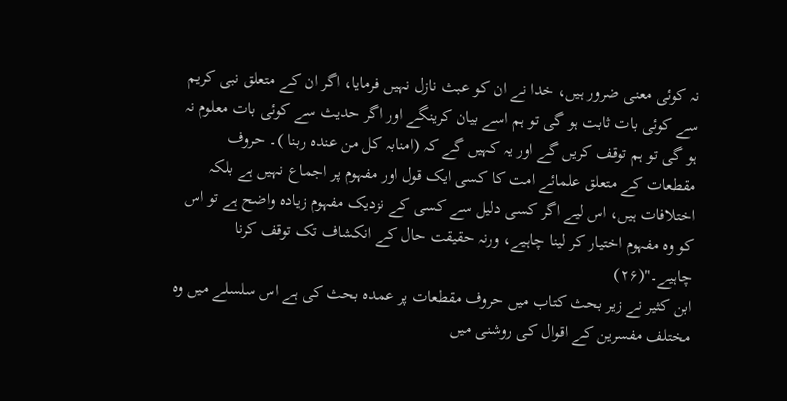نہ کوئی معنی ضرور ہیں، خدا نے ان کو عبث نازل نہیں فرمایا، اگر ان کے متعلق نبی کریم سے کوئی بات ثابت ہو گی تو ہم اسے بیان کرینگے اور اگر حدیث سے کوئی بات معلوم نہ ہو گی تو ہم توقف کریں گے اور یہ کہیں گے کہ (امنابہ کل من عندہ ربنا )۔ حروف مقطعات کے متعلق علمائے امت کا کسی ایک قول اور مفہوم پر اجماع نہیں ہے بلکہ اختلافات ہیں، اس لیے اگر کسی دلیل سے کسی کے نزدیک مفہوم زیادہ واضح ہے تو اس کو وہ مفہوم اختیار کر لینا چاہیے، ورنہ حقیقت حال کے انکشاف تک توقف کرنا چاہیے۔"(۲۶)
ابن کثیر نے زیر بحث کتاب میں حروف مقطعات پر عمدہ بحث کی ہے اس سلسلے میں وہ مختلف مفسرین کے اقوال کی روشنی میں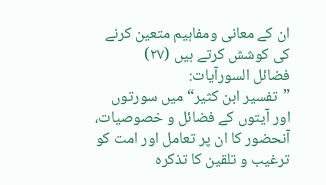ان کے معانی ومفاہیم متعین کرنے کی کوشش کرتے ہیں (۲۷)
فضائل السورآیات:
”تفسیر ابن کثیر“ میں سورتوں اور آیتوں کے فضائل و خصوصیات، آنحضور کا ان پر تعامل اور امت کو ترغیب و تلقین کا تذکرہ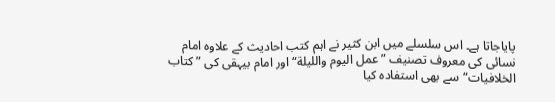پایاجاتا ہے۔ اس سلسلے میں ابن کثیر نے اہم کتب احادیث کے علاوہ امام نسائی کی معروف تصنیف ”عمل الیوم واللیلة“ اور امام بیہقی کی ”کتاب الخلافیات“سے بھی استفادہ کیا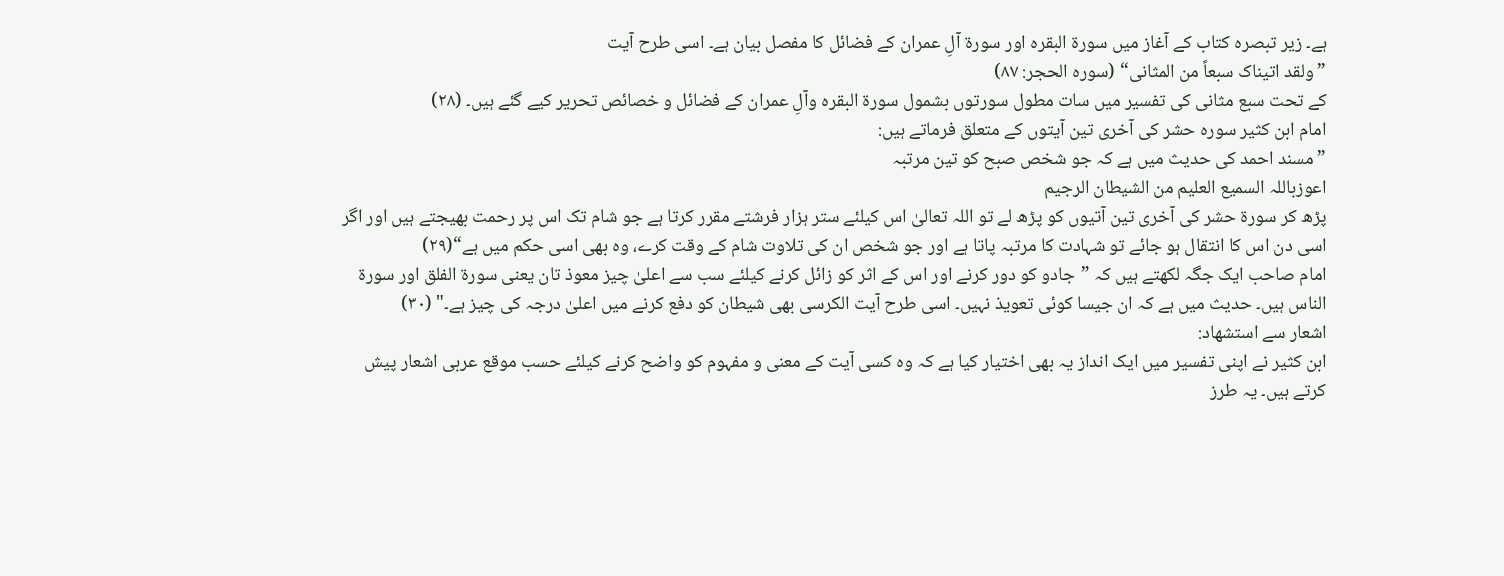ہے۔ زیر تبصرہ کتاب کے آغاز میں سورة البقرہ اور سورة آلِ عمران کے فضائل کا مفصل بیان ہے۔ اسی طرح آیت
”ولقد اتیناک سبعاً من المثانی“ (سورہ الحجر: ۸۷)
کے تحت سبع مثانی کی تفسیر میں سات مطول سورتوں بشمول سورة البقرہ وآلِ عمران کے فضائل و خصائص تحریر کیے گئے ہیں۔ (۲۸)
امام ابن کثیر سورہ حشر کی آخری تین آیتوں کے متعلق فرماتے ہیں:
”مسند احمد کی حدیث میں ہے کہ جو شخص صبح کو تین مرتبہ
اعوزباللہ السمیع العلیم من الشیطان الرجیم
پڑھ کر سورة حشر کی آخری تین آتیوں کو پڑھ لے تو اللہ تعالیٰ اس کیلئے ستر ہزار فرشتے مقرر کرتا ہے جو شام تک اس پر رحمت بھیجتے ہیں اور اگر اسی دن اس کا انتقال ہو جائے تو شہادت کا مرتبہ پاتا ہے اور جو شخص ان کی تلاوت شام کے وقت کرے، وہ بھی اسی حکم میں ہے“(۲۹)
امام صاحب ایک جگہ لکھتے ہیں کہ ”جادو کو دور کرنے اور اس کے اثر کو زائل کرنے کیلئے سب سے اعلیٰ چیز معوذ تان یعنی سورة الفلق اور سورة الناس ہیں۔ حدیث میں ہے کہ ان جیسا کوئی تعویذ نہیں۔ اسی طرح آیت الکرسی بھی شیطان کو دفع کرنے میں اعلیٰ درجہ کی چیز ہے۔" (۳۰)
اشعار سے استشھاد:
ابن کثیر نے اپنی تفسیر میں ایک انداز یہ بھی اختیار کیا ہے کہ وہ کسی آیت کے معنی و مفہوم کو واضح کرنے کیلئے حسب موقع عربی اشعار پیش کرتے ہیں۔ یہ طرز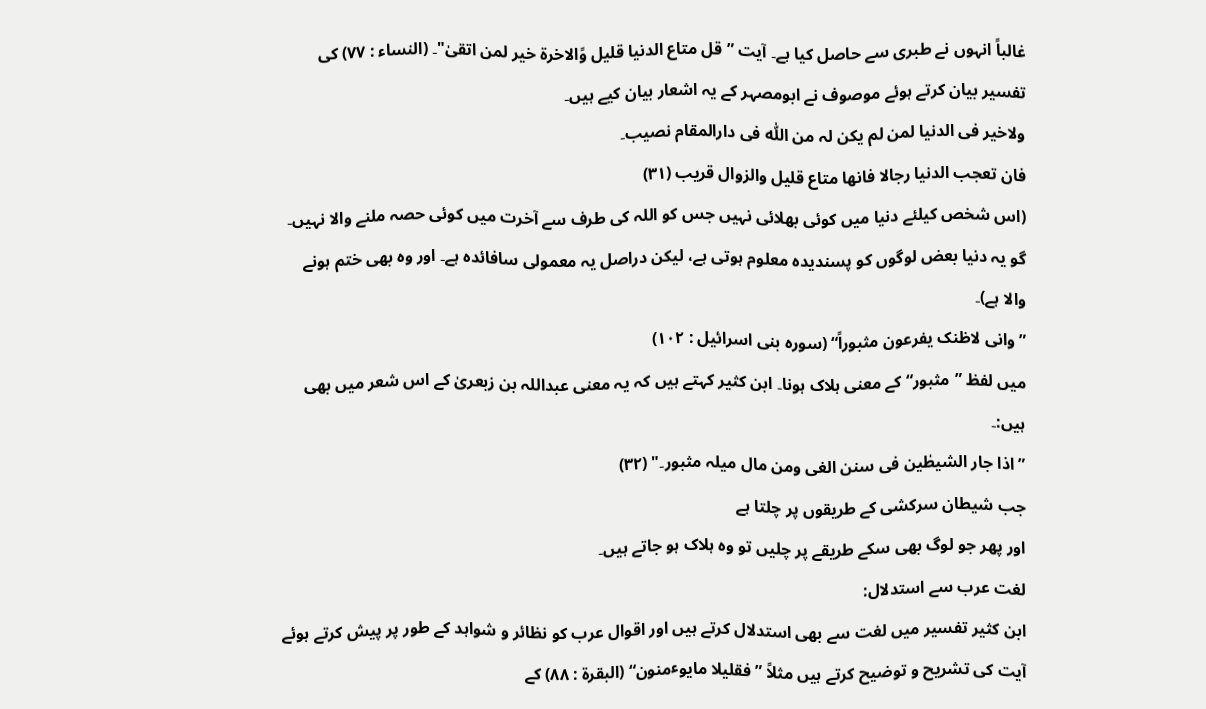غالباً انہوں نے طبری سے حاصل کیا ہے۔ آیت ”قل متاع الدنیا قلیل وًالاخرة خیر لمن اتقیٰ"۔ (النساء : ۷۷) کی تفسیر بیان کرتے ہوئے موصوف نے ابومصہر کے یہ اشعار بیان کیے ہیں۔
ولاخیر فی الدنیا لمن لم یکن لہ من اللّٰہ فی دارالمقام نصیب۔
فان تعجب الدنیا رجالا فانھا متاع قلیل والزوال قریب (۳۱)
(اس شخص کیلئے دنیا میں کوئی بھلائی نہیں جس کو اللہ کی طرف سے آخرت میں کوئی حصہ ملنے والا نہیں۔ گو یہ دنیا بعض لوگوں کو پسندیدہ معلوم ہوتی ہے، لیکن دراصل یہ معمولی سافائدہ ہے۔ اور وہ بھی ختم ہونے والا ہے)۔
”وانی لاظنک یفرعون مثبوراً“ (سورہ بنی اسرائیل : ۱۰۲)
میں لفظ ”مثبور“ کے معنی ہلاک ہونا۔ ابن کثیر کہتے ہیں کہ یہ معنی عبداللہ بن زبعریٰ کے اس شعر میں بھی ہیں:۔
”اذا جار الشیطٰین فی سنن الغی ومن مال میلہ مثبور۔" (۳۲)
جب شیطان سرکشی کے طریقوں پر چلتا ہے
اور پھر جو لوگ بھی سکے طریقے پر چلیں تو وہ ہلاک ہو جاتے ہیں۔
لغت عرب سے استدلال:
ابن کثیر تفسیر میں لغت سے بھی استدلال کرتے ہیں اور اقوال عرب کو نظائر و شواہد کے طور پر پیش کرتے ہوئے آیت کی تشریح و توضیح کرتے ہیں مثلاً ”فقلیلا مایوٴمنون“ (البقرة : ۸۸) کے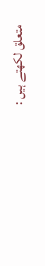متعلق لکھتے ہیں :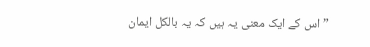”اس کے ایک معنی یہ ہیں کہ یہ بالکل ایمان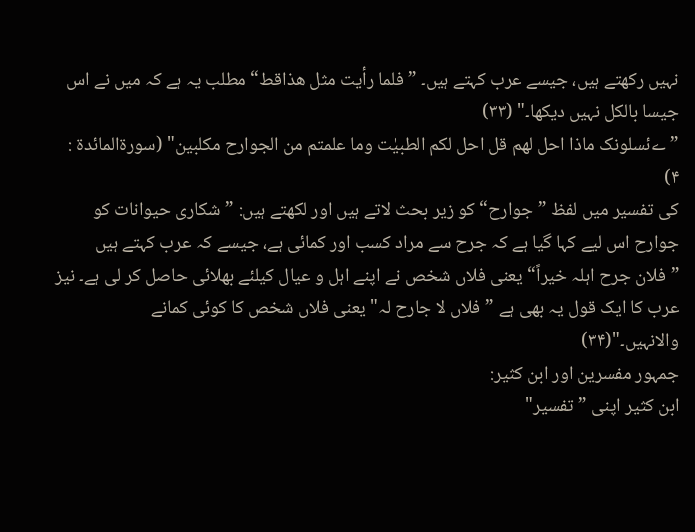نہیں رکھتے ہیں، جیسے عرب کہتے ہیں۔ ”فلما رأیت مثل ھذاقط“ مطلب یہ ہے کہ میں نے اس جیسا بالکل نہیں دیکھا۔" (۳۳)
”ےئسلونک ماذا احل لھم قل احل لکم الطبیٰت وما علمتم من الجوارح مکلبین" (سورةالمائدة : ۴)
کی تفسیر میں لفظ ”جوارح“ کو زیر بحث لاتے ہیں اور لکھتے ہیں: ”شکاری حیوانات کو جوارح اس لیے کہا گیا ہے کہ جرح سے مراد کسب اور کمائی ہے، جیسے کہ عرب کہتے ہیں ”فلان جرح اہلہ خیراً“ یعنی فلاں شخص نے اپنے اہل و عیال کیلئے بھلائی حاصل کر لی ہے۔ نیز عرب کا ایک قول یہ بھی ہے ”فلاں لا جارح لہ" یعنی فلاں شخص کا کوئی کمانے والانہیں۔"(۳۴)
جمہور مفسرین اور ابن کثیر:
ابن کثیر اپنی ”تفسیر"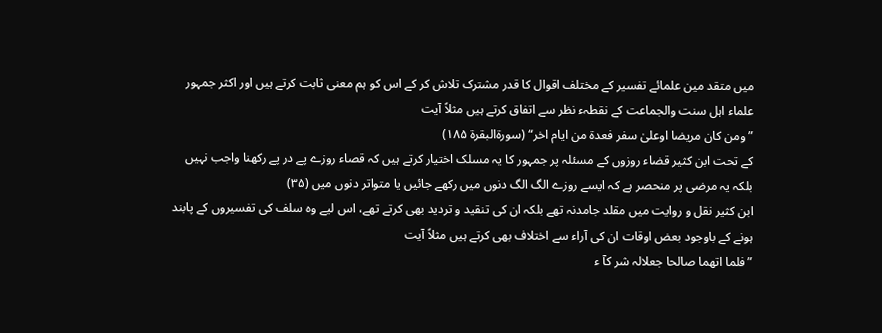میں متقد مین علمائے تفسیر کے مختلف اقوال کا قدر مشترک تلاش کر کے اس کو ہم معنی ثابت کرتے ہیں اور اکثر جمہور علماء اہل سنت والجماعت کے نقطہء نظر سے اتفاق کرتے ہیں مثلاً آیت
”ومن کان مریضا اوعلیٰ سفر فعدة من ایام اخر“ (سورةالبقرة ۱۸۵)
کے تحت ابن کثیر قضاء روزوں کے مسئلہ پر جمہور کا یہ مسلک اختیار کرتے ہیں کہ قصاء روزے پے در پے رکھنا واجب نہیں بلکہ یہ مرضی پر منحصر ہے کہ ایسے روزے الگ الگ دنوں میں رکھے جائیں یا متواتر دنوں میں (۳۵)
ابن کثیر نقل و روایت میں مقلد جامدنہ تھے بلکہ ان کی تنقید و تردید بھی کرتے تھے، اس لیے وہ سلف کی تفسیروں کے پابند ہونے کے باوجود بعض اوقات ان کی آراء سے اختلاف بھی کرتے ہیں مثلاً آیت
”فلما اتھما صالحا جعلالہ شر کآ ء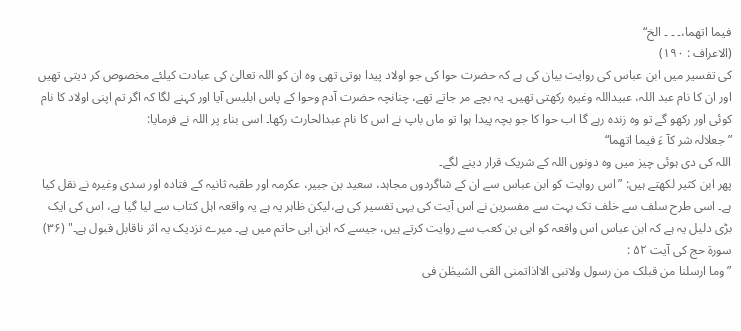فیما اتھما،۔ ۔ ۔ الخ“
(الاعراف : ۱۹۰)
کی تفسیر میں ابن عباس کی روایت بیان کی ہے کہ حضرت حوا کی جو اولاد پیدا ہوتی تھی وہ ان کو اللہ تعالیٰ کی عبادت کیلئے مخصوص کر دیتی تھیں اور ان کا نام عبد اللہ، عبیداللہ وغیرہ رکھتی تھیں۔ یہ بچے مر جاتے تھے، چنانچہ حضرت آدم وحوا کے پاس ابلیس آیا اور کہنے لگا کہ اگر تم اپنی اولاد کا نام کوئی اور رکھو گے تو وہ زندہ رہے گا اب حوا کا جو بچہ پیدا ہوا تو ماں باپ نے اس کا نام عبدالحارث رکھا۔ اسی بناء پر اللہ نے فرمایا:
”جعلالہ شر کآ ءَ فیما اتھما“
اللہ کی دی ہوئی چیز میں وہ دونوں اللہ کے شریک قرار دینے لگے۔
پھر ابن کثیر لکھتے ہیں: ”اس روایت کو ابن عباس سے ان کے شاگردوں مجاہد، سعید بن جبیر، عکرمہ اور طقبہ ثانیہ کے فتادہ اور سدی وغیرہ نے نقل کیا ہے۔ اسی طرح سلف سے خلف تک بہت سے مفسرین نے اس آیت کی یہی تفسیر کی ہے،لیکن ظاہر یہ ہے یہ واقعہ اہل کتاب سے لیا گیا ہے، اس کی ایک بڑی دلیل یہ ہے کہ ابن عباس اس واقعہ کو ابی بن کعب سے روایت کرتے ہیں، جیسے کہ ابن ابی حاتم میں ہے۔ میرے نزدیک یہ اثر ناقابل قبول ہے۔" (۳۶)
سورة حج کی آیت ۵۲ :
”وما ارسلنا من قبلک من رسول ولانبی الااذاتمنی القی الشیطٰن فی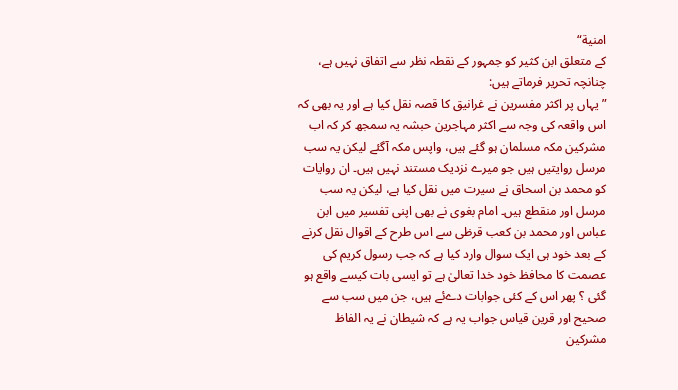امنیة“
کے متعلق ابن کثیر کو جمہور کے نقطہ نظر سے اتفاق نہیں ہے، چنانچہ تحریر فرماتے ہیں:
”یہاں پر اکثر مفسرین نے غرانیق کا قصہ نقل کیا ہے اور یہ بھی کہ اس واقعہ کی وجہ سے اکثر مہاجرین حبشہ یہ سمجھ کر کہ اب مشرکین مکہ مسلمان ہو گئے ہیں، واپس مکہ آگئے لیکن یہ سب مرسل روایتیں ہیں جو میرے نزدیک مستند نہیں ہیں۔ ان روایات کو محمد بن اسحاق نے سیرت میں نقل کیا ہے، لیکن یہ سب مرسل اور منقطع ہیں۔ امام بغوی نے بھی اپنی تفسیر میں ابن عباس اور محمد بن کعب قرظی سے اس طرح کے اقوال نقل کرنے کے بعد خود ہی ایک سوال وارد کیا ہے کہ جب رسول کریم کی عصمت کا محافظ خود خدا تعالیٰ ہے تو ایسی بات کیسے واقع ہو گئی ؟ پھر اس کے کئی جوابات دےئے ہیں، جن میں سب سے صحیح اور قرین قیاس جواب یہ ہے کہ شیطان نے یہ الفاظ مشرکین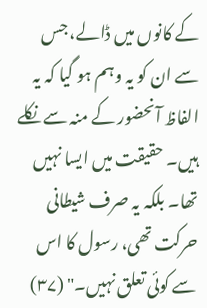کے کانوں میں ڈالے، جس سے ان کو یہ وہم ہو گیا کہ یہ الفاظ آنحضور کے منہ سے نکلے ہیں۔ حقیقت میں ایسا نہیں تھا۔ بلکہ یہ صرف شیطانی حرکت تھی، رسول کا اس سے کوئی تعلق نہیں۔" (۳۷)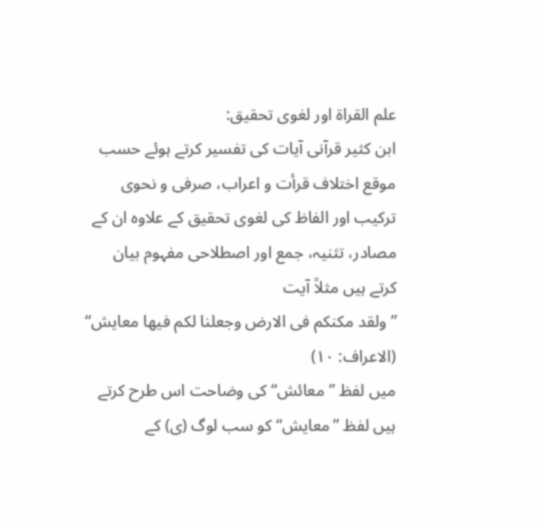علم القراة اور لغوی تحقیق:
ابن کثیر قرآنی آیات کی تفسیر کرتے ہوئے حسب موقع اختلاف قرأت و اعراب، صرفی و نحوی ترکیب اور الفاظ کی لغوی تحقیق کے علاوہ ان کے مصادر، تثنیہ، جمع اور اصطلاحی مفہوم بیان کرتے ہیں مثلاً آیت
”ولقد مکنکم فی الارض وجعلنا لکم فیھا معایش“ (الاعراف: ۱۰)
میں لفظ ”معائش“ کی وضاحت اس طرح کرتے ہیں لفظ ”معایش“ کو سب لوگ (ی) کے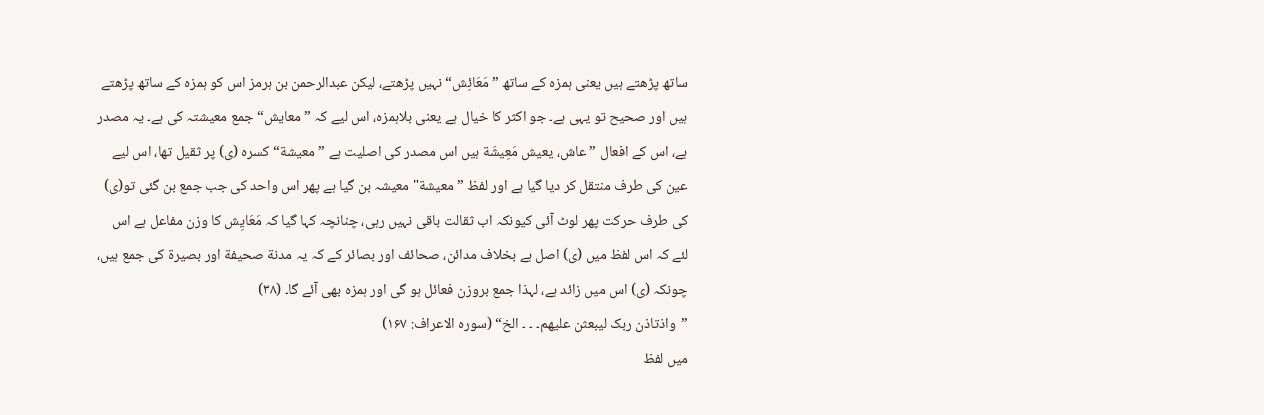ساتھ پڑھتے ہیں یعنی ہمزہ کے ساتھ ”مَعَائِش“ نہیں پڑھتے، لیکن عبدالرحمن بن ہرمز اس کو ہمزہ کے ساتھ پڑھتے ہیں اور صحیح تو یہی ہے۔ جو اکثر کا خیال ہے یعنی بلاہمزہ، اس لیے کہ ”معایش“ جمع معیشتہ کی ہے۔ یہ مصدر ہے، اس کے افعال ”عاش، یعیش مَعِیشَة ہیں اس مصدر کی اصلیت ہے ” معیشة“ کسرہ (ی) پر ثقیل تھا، اس لیے عین کی طرف منتقل کر دیا گیا ہے اور لفظ ”معیشة" معیشہ بن گیا ہے پھر اس واحد کی جب جمع بن گئی تو(ی) کی طرف حرکت پھر لوٹ آئی کیونکہ اب ثقالت باقی نہیں رہی، چنانچہ کہا گیا کہ مَعَایِش کا وزن مفاعل ہے اس لئے کہ اس لفظ میں (ی) اصل ہے بخلاف مدائن، صحائف اور بصائر کے کہ یہ مدنة صحیفة اور بصیرة کی جمع ہیں، چونکہ (ی) اس میں زائد ہے، لہذا جمع بروزن فعائل ہو گی اور ہمزہ بھی آئے گا۔ (۳۸)
”واذتاذن ربک لیبعثن علیھم۔ ۔ ۔ الخ“ (سورہ الاعراف: ۱۶۷)
میں لفظ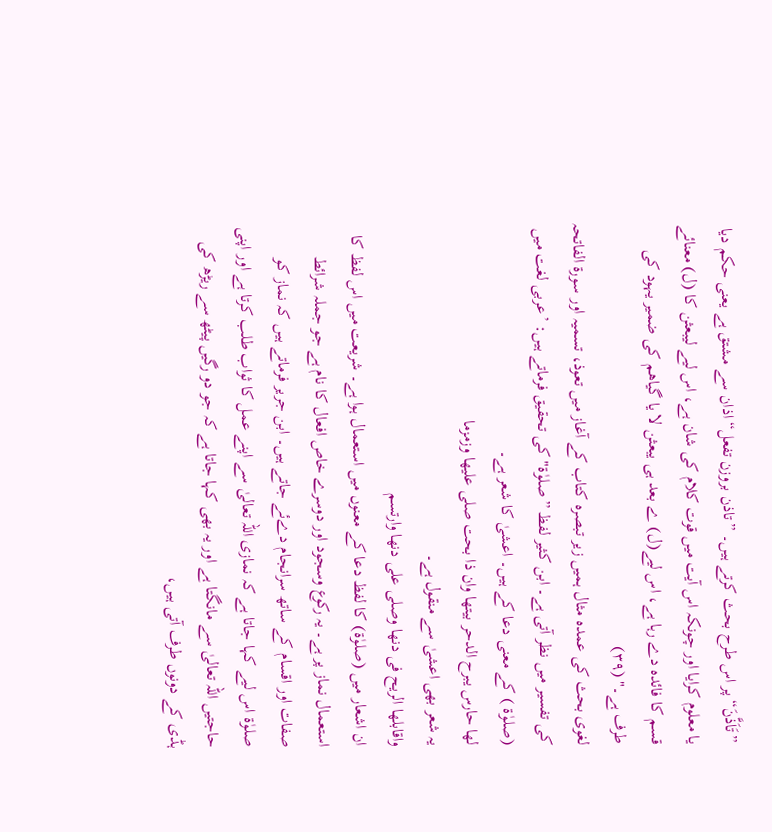”تَاَذَّنَ“ پر اس طرح بحث کرتے ہیں۔ ”تاذن بروزن تفعل“ اذان سے مشتق ہے یعنی حکم دیا یا معلوم کرایا اور چونکہ اس آیت میں قوت کلام کی شان ہے، اس لیے لیبعثن کا (ل) معنائے قسم کا فائدہ دے رہا ہے، اس لیے(ل) ے بعد ہی یبعثن لا یا گیاھم کی ضمیر یہود کی طرف ہے۔" (۳۹)
لغوی بحث کی عمدہ مثال ہمیں زیر تبصرہ کتاب کے آغاز میں تعوذ، تسمیہ اور سورة الفاتحہ کی تفسیر میں نظر آتی ہے۔ ابن کثیر لفظ ”صلوٰة" کی تحقیق فرماتے ہیں: ’عربی لغت میں (صلوٰة ) کے معنی دعا کے ہیں۔ اعشیٰ کا شعر ہے۔
لھا حارس یبرح الدحر بیتھا وان ذا بحت صلی علیھا وزمزما
یہ شعر بھی اعشیٰ سے منقول ہے۔
واقابلھا الریح فی دنھا وصلی علی دنھا وارتسم
ان اشعار میں (صلوٰة) کا لفظ دعا کے معنوں میں استعمال ہوا ہے۔ شریعت میں اس لفظ کا استعمال نماز پر ہے۔ یہ رکوع وسجود اور دوسرے خاص افعال کا نام ہے جو جملہ شرائط صفات اور اقسام کے ساتھ سرانجام دےئے جاتے ہیں۔ ابن جریر فرماتے ہیں کہ نماز کو صلوٰة اس لیے کہا جاتا ہے کہ نمازی اللہ تعالیٰ سے اپنے عمل کا ثواب طلب کرتا ہے اور اپنی حاجتیں اللہ تعالیٰ سے مانگتا ہے اور یہ بھی کہا جاتا ہے کہ جو دو رگیں پیٹھ سے ریڑھ کی ہڈی کے دونوں طرف آتی ہیں،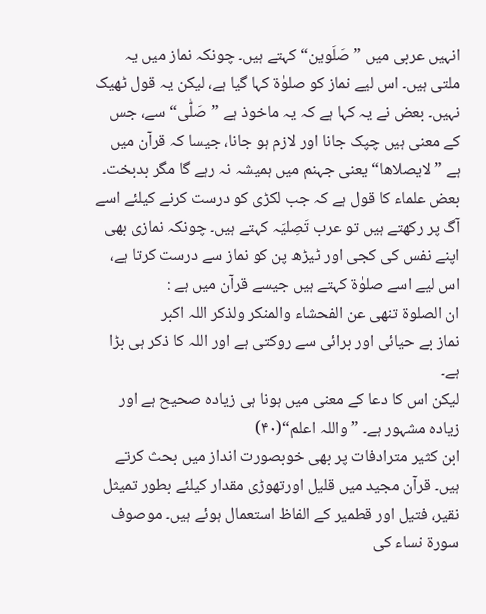انہیں عربی میں ”صَلَوین“ کہتے ہیں۔ چونکہ نماز میں یہ ملتی ہیں۔ اس لیے نماز کو صلوٰة کہا گیا ہے، لیکن یہ قول ٹھیک نہیں۔ بعض نے یہ کہا ہے کہ یہ ماخوذ ہے ”صَلّٰی“ سے، جس کے معنی ہیں چپک جانا اور لازم ہو جانا، جیسا کہ قرآن میں ہے ” لایصلاھا“ یعنی جہنم میں ہمیشہ نہ رہے گا مگر بدبخت۔ بعض علماء کا قول ہے کہ جب لکڑی کو درست کرنے کیلئے اسے آگ پر رکھتے ہیں تو عرب تَصِلیَہ کہتے ہیں۔ چونکہ نمازی بھی اپنے نفس کی کجی اور ٹیڑھ پن کو نماز سے درست کرتا ہے، اس لیے اسے صلوٰة کہتے ہیں جیسے قرآن میں ہے :
ان الصلوة تنھی عن الفحشاء والمنکر ولذکر اللہ اکبر
نماز بے حیائی اور برائی سے روکتی ہے اور اللہ کا ذکر ہی بڑا ہے۔
لیکن اس کا دعا کے معنی میں ہونا ہی زیادہ صحیح ہے اور زیادہ مشہور ہے۔ ”واللہ اعلم“(۴۰)
ابن کثیر مترادفات پر بھی خوبصورت انداز میں بحث کرتے ہیں۔ قرآن مجید میں قلیل اورتھوڑی مقدار کیلئے بطور تمیثل نقیر، فتیل اور قطمیر کے الفاظ استعمال ہوئے ہیں۔ موصوف سورة نساء کی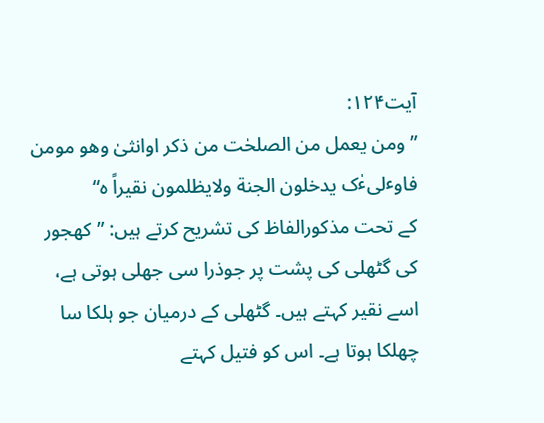آیت۱۲۴:
”ومن یعمل من الصلحٰت من ذکر اوانثیٰ وھو مومن فاوٴلیٴٰک یدخلون الجنة ولایظلمون نقیراً ہ“
کے تحت مذکورالفاظ کی تشریح کرتے ہیں: ”کھجور کی گٹھلی کی پشت پر جوذرا سی جھلی ہوتی ہے، اسے نقیر کہتے ہیں۔ گٹھلی کے درمیان جو ہلکا سا چھلکا ہوتا ہے۔ اس کو فتیل کہتے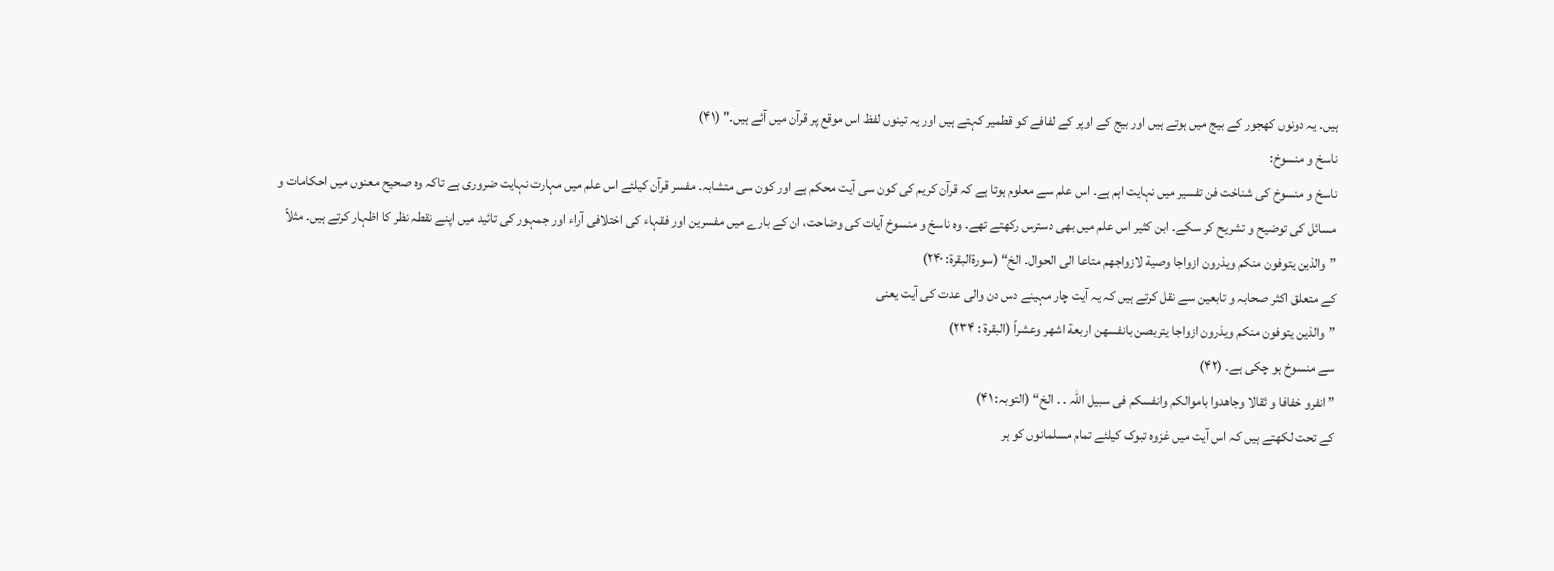ہیں۔ یہ دونوں کھجور کے بیج میں ہوتے ہیں اور بیج کے اوپر کے لفافے کو قطمیر کہتے ہیں اور یہ تینوں لفظ اس موقع پر قرآن میں آئے ہیں۔" (۴۱)
ناسخ و منسوخ:
ناسخ و منسوخ کی شناخت فن تفسیر میں نہایت اہم ہے۔ اس علم سے معلوم ہوتا ہے کہ قرآن کریم کی کون سی آیت محکم ہے اور کون سی متشابہ۔ مفسر قرآن کیلئے اس علم میں مہارت نہایت ضروری ہے تاکہ وہ صحیح معنوں میں احکامات و مسائل کی توضیح و تشریح کر سکے۔ ابن کثیر اس علم میں بھی دسترس رکھتے تھے۔ وہ ناسخ و منسوخ آیات کی وضاحت، ان کے بارے میں مفسرین اور فقہاء کی اختلافی آراء اور جمہور کی تائید میں اپنے نقطہ نظر کا اظہار کرتے ہیں۔ مثلاً
”والذین یتوفون منکم ویذرون ازواجا وصیة لازواجھم متاعا الی الحوال۔ الخ“ (سورةالبقرة: ۲۴۰)
کے متعلق اکثر صحابہ و تابعین سے نقل کرتے ہیں کہ یہ آیت چار مہینے دس دن والی عدت کی آیت یعنی
”والذین یتوفون منکم ویذرون ازواجا یتربصن بانفسھن اربعة اشھر وعشراً (البقرة : ۲۳۴)
سے منسوخ ہو چکی ہے۔ (۴۲)
”انفرو خفافا و ثقالا وجاھدوا باموالکم وانفسکم فی سبیل اللہ ۔ ۔ الخ“ (التوبہ: ۴۱)
کے تحت لکھتے ہیں کہ اس آیت میں غزوہ تبوک کیلئے تمام مسلمانوں کو ہر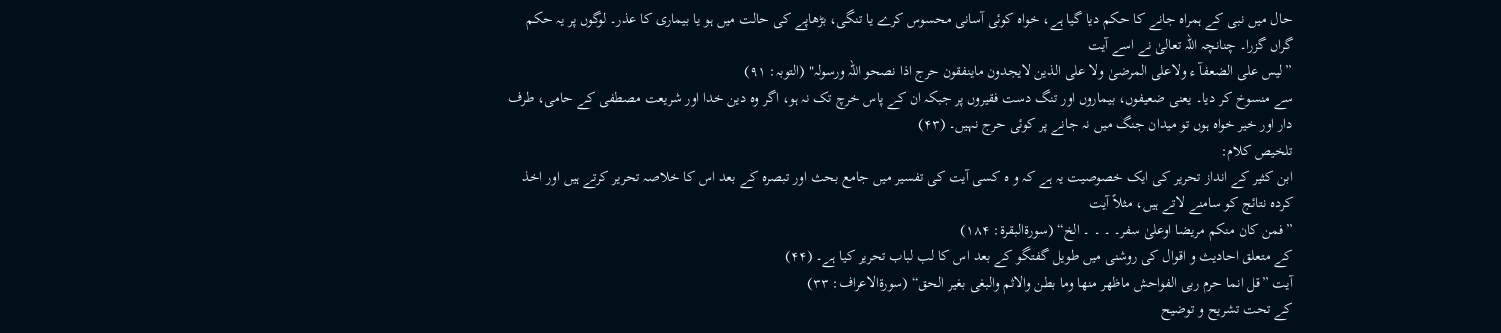حال میں نبی کے ہمراہ جانے کا حکم دیا گیا ہے، خواہ کوئی آسانی محسوس کرے یا تنگی، بڑھاپے کی حالت میں ہو یا بیماری کا عذر۔ لوگوں پر یہ حکم گراں گزرا۔ چنانچہ اللہ تعالیٰ نے اسے آیت
”لیس علی الضعفآ ء ولاعلی المرضیٰ ولا علی الذین لایجدون ماینفقون حرج اذا نصحو اللہ ورسولہ" (التوبہ: ۹۱)
سے منسوخ کر دیا۔ یعنی ضعیفوں، بیماروں اور تنگ دست فقیروں پر جبکہ ان کے پاس خرچ تک نہ ہو، اگر وہ دین خدا اور شریعت مصطفی کے حامی، طرف دار اور خیر خواہ ہوں تو میدان جنگ میں نہ جانے پر کوئی حرج نہیں۔ (۴۳)
تلخیص کلام:
ابن کثیر کے انداز تحریر کی ایک خصوصیت یہ ہے کہ و ہ کسی آیت کی تفسیر میں جامع بحث اور تبصرہ کے بعد اس کا خلاصہ تحریر کرتے ہیں اور اخذ کردہ نتائج کو سامنے لاتے ہیں، مثلاً آیت
”فمن کان منکم مریضا اوعلیٰ سفر۔ ۔ ۔ ۔ الخ“ (سورةالبقرة: ۱۸۴)
کے متعلق احادیث و اقوال کی روشنی میں طویل گفتگو کے بعد اس کا لب لباب تحریر کیا ہے۔ (۴۴)
آیت ”قل انما حرم ربی الفواحش ماظھر منھا وما بطن والاثم والبغی بغیر الحق“ (سورةالاعراف: ۳۳)
کے تحت تشریح و توضیح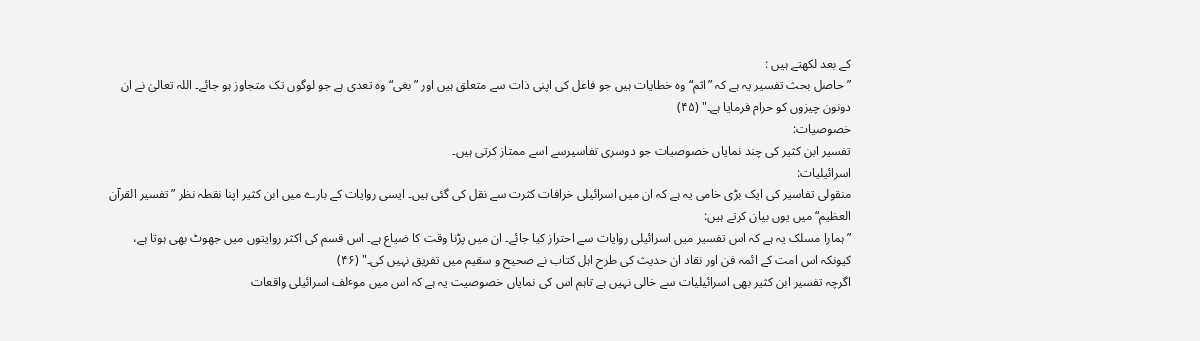کے بعد لکھتے ہیں :
”حاصل بحث تفسیر یہ ہے کہ ”اثم“ وہ خطایات ہیں جو فاعل کی اپنی ذات سے متعلق ہیں اور ”بغی“ وہ تعدی ہے جو لوگوں تک متجاوز ہو جائے۔ اللہ تعالیٰ نے ان دونون چیزوں کو حرام فرمایا ہے۔" (۴۵)
خصوصیات:
تفسیر ابن کثیر کی چند نمایاں خصوصیات جو دوسری تفاسیرسے اسے ممتاز کرتی ہیں۔
اسرائیلیات:
منقولی تفاسیر کی ایک بڑی خامی یہ ہے کہ ان میں اسرائیلی خرافات کثرت سے نقل کی گئی ہیں۔ ایسی روایات کے بارے میں ابن کثیر اپنا نقطہ نظر ”تفسیر القرآن العظیم“ میں یوں بیان کرتے ہیں:
”ہمارا مسلک یہ ہے کہ اس تفسیر میں اسرائیلی روایات سے احتراز کیا جائے۔ ان میں پڑنا وقت کا ضیاع ہے۔ اس قسم کی اکثر روایتوں میں جھوٹ بھی ہوتا ہے، کیونکہ اس امت کے ائمہ فن اور نقاد ان حدیث کی طرح اہل کتاب نے صحیح و سقیم میں تفریق نہیں کی۔" (۴۶)
اگرچہ تفسیر ابن کثیر بھی اسرائیلیات سے خالی نہیں ہے تاہم اس کی نمایاں خصوصیت یہ ہے کہ اس میں موٴلف اسرائیلی واقعات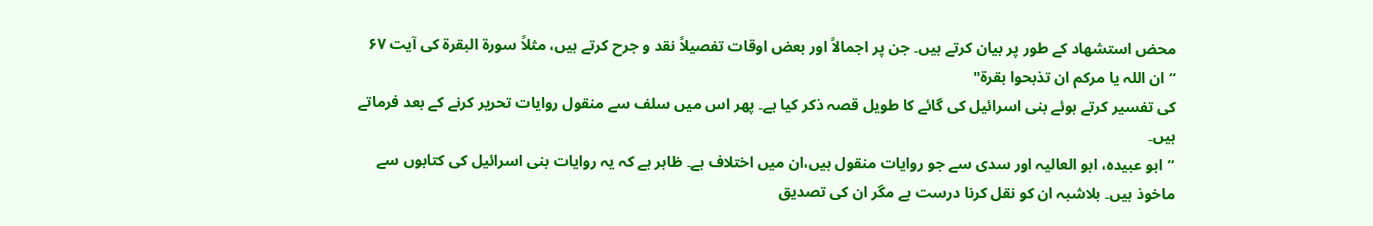محض استشھاد کے طور پر بیان کرتے ہیں۔ جن پر اجمالاً اور بعض اوقات تفصیلاً نقد و جرح کرتے ہیں، مثلاً سورة البقرة کی آیت ۶۷
”ان اللہ یا مرکم ان تذبحوا بقرة"
کی تفسیر کرتے ہوئے بنی اسرائیل کی گائے کا طویل قصہ ذکر کیا ہے۔ پھر اس میں سلف سے منقول روایات تحریر کرنے کے بعد فرماتے ہیں۔
”ابو عبیدہ، ابو العالیہ اور سدی سے جو روایات منقول ہیں،ان میں اختلاف ہے۔ ظاہر ہے کہ یہ روایات بنی اسرائیل کی کتابوں سے ماخوذ ہیں۔ بلاشبہ ان کو نقل کرنا درست ہے مگر ان کی تصدیق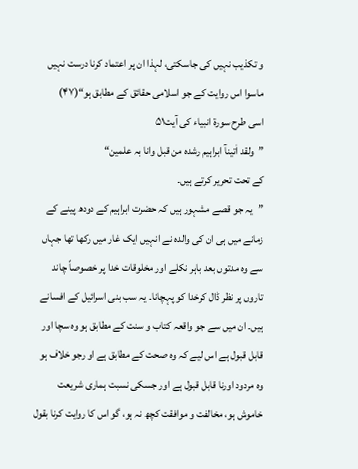و تکذیب نہیں کی جاسکتی، لہذا ان پر اعتماد کرنا درست نہیں ماسوا اس روایت کے جو اسلامی حقائق کے مطابق ہو“(۴۷)
اسی طرح سورة انبیاء کی آیت۵۱
”ولقد اٰتینآ ابراہیم رشدہ من قبل وانا بہ علمین“
کے تحت تحریر کرتے ہیں۔
”یہ جو قصے مشہور ہیں کہ حضرت ابراہیم کے دودھ پینے کے زمانے میں ہی ان کی والدہ نے انہیں ایک غار میں رکھا تھا جہاں سے وہ مدتوں بعد باہر نکلے اور مخلوقات خدا پر خصوصاً چاند تاروں پر نظر ڈال کرخدا کو پہچانا۔ یہ سب بنی اسرائیل کے افسانے ہیں۔ ان میں سے جو واقعہ کتاب و سنت کے مطابق ہو وہ سچا اور قابل قبول ہے اس لیے کہ وہ صحت کے مطابق ہے او رجو خلاف ہو وہ مردود اورنا قابل قبول ہے اور جسکی نسبت ہماری شریعت خاموش ہو، مخالفت و موافقت کچھ نہ ہو، گو اس کا روایت کرنا بقول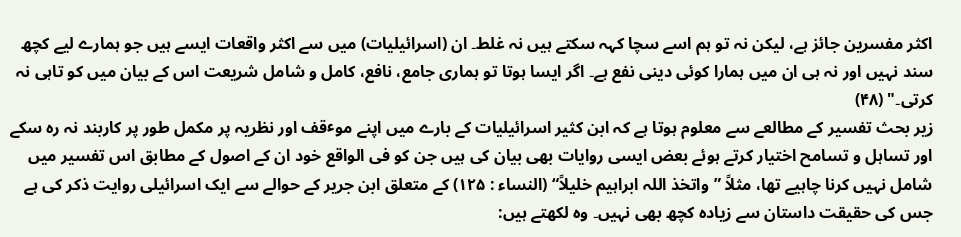اکثر مفسرین جائز ہے، لیکن نہ تو ہم اسے سچا کہہ سکتے ہیں نہ غلط۔ ان (اسرائیلیات) میں سے اکثر واقعات ایسے ہیں جو ہمارے لیے کچھ سند نہیں اور نہ ہی ان میں ہمارا کوئی دینی نفع ہے۔ اگر ایسا ہوتا تو ہماری جامع، نافع، کامل و شامل شریعت اس کے بیان میں کو تاہی نہ کرتی۔" (۴۸)
زیر بحث تفسیر کے مطالعے سے معلوم ہوتا ہے کہ ابن کثیر اسرائیلیات کے بارے میں اپنے موٴقف اور نظریہ پر مکمل طور پر کاربند نہ رہ سکے اور تساہل و تسامح اختیار کرتے ہوئے بعض ایسی روایات بھی بیان کی ہیں جن کو فی الواقع خود ان کے اصول کے مطابق اس تفسیر میں شامل نہیں کرنا چاہیے تھا، مثلاً ”واتخذ اللہ ابراہیم خلیلاً“ (النساء : ۱۲۵) کے متعلق ابن جریر کے حوالے سے ایک اسرائیلی روایت ذکر کی ہے جس کی حقیقت داستان سے زیادہ کچھ بھی نہیں۔ وہ لکھتے ہیں: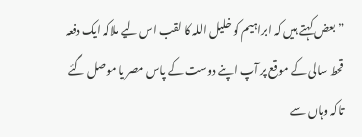”بعض کہتے ہیں کہ ابراہیم کو خلیل اللہ کا لقب اس لیے ملاکہ ایک دفعہ قحط سالی کے موقع پر آپ اپنے دوست کے پاس مصر یا موصل گئے تاکہ وہاں سے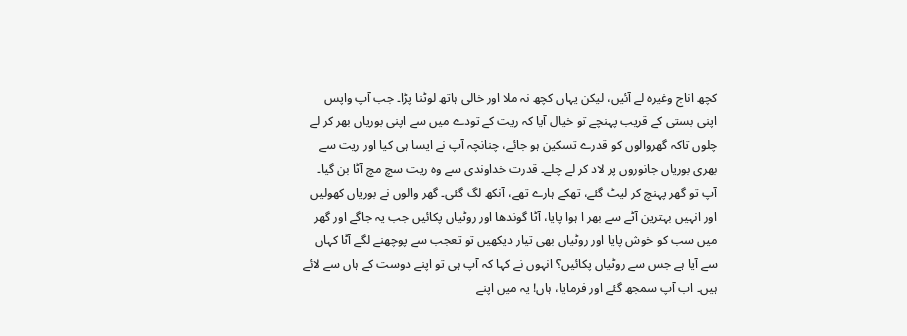کچھ اناج وغیرہ لے آئیں، لیکن یہاں کچھ نہ ملا اور خالی ہاتھ لوٹنا پڑا۔ جب آپ واپس اپنی بستی کے قریب پہنچے تو خیال آیا کہ ریت کے تودے میں سے اپنی بوریاں بھر کر لے چلوں تاکہ گھروالوں کو قدرے تسکین ہو جائے، چنانچہ آپ نے ایسا ہی کیا اور ریت سے بھری بوریاں جانوروں پر لاد کر لے چلے۔ قدرت خداوندی سے وہ ریت سچ مچ آٹا بن گیا۔ آپ تو گھر پہنچ کر لیٹ گئے، تھکے ہارے تھے، آنکھ لگ گئی۔ گھر والوں نے بوریاں کھولیں اور انہیں بہترین آٹے سے بھر ا ہوا پایا، آٹا گوندھا اور روٹیاں پکائیں جب یہ جاگے اور گھر میں سب کو خوش پایا اور روٹیاں بھی تیار دیکھیں تو تعجب سے پوچھنے لگے آٹا کہاں سے آیا ہے جس سے روٹیاں پکائیں؟ انہوں نے کہا کہ آپ ہی تو اپنے دوست کے ہاں سے لائے ہیں۔ اب آپ سمجھ گئے اور فرمایا، ہاں! یہ میں اپنے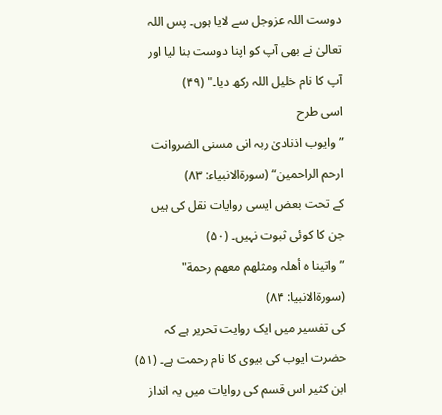دوست اللہ عزوجل سے لایا ہوں۔ پس اللہ تعالیٰ نے بھی آپ کو اپنا دوست بنا لیا اور آپ کا نام خلیل اللہ رکھ دیا۔" (۴۹)
اسی طرح
”وایوب اذنادیٰ ربہ انی مسنی الضروانت ارحم الراحمین“ (سورةالانبیاء: ۸۳)
کے تحت بعض ایسی روایات نقل کی ہیں جن کا کوئی ثبوت نہیں۔ (۵۰)
”واتینا ہ أھلہ ومثلھم معھم رحمة" (سورةالانبیا: ۸۴)
کی تفسیر میں ایک روایت تحریر ہے کہ حضرت ایوب کی بیوی کا نام رحمت ہے۔ (۵۱)
ابن کثیر اس قسم کی روایات میں یہ انداز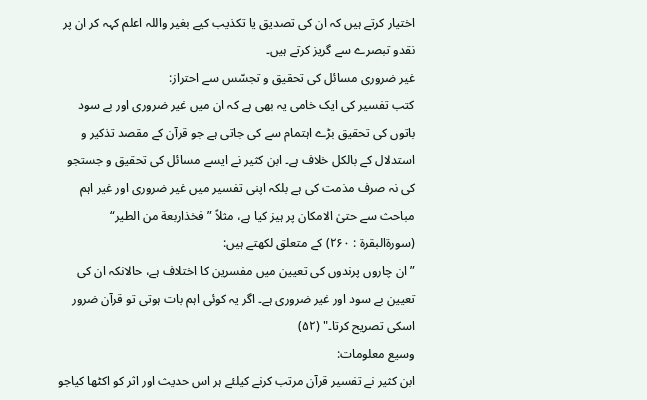اختیار کرتے ہیں کہ ان کی تصدیق یا تکذیب کیے بغیر واللہ اعلم کہہ کر ان پر نقدو تبصرے سے گریز کرتے ہیں۔
غیر ضروری مسائل کی تحقیق و تجسّس سے احتراز:
کتب تفسیر کی ایک خامی یہ بھی ہے کہ ان میں غیر ضروری اور بے سود باتوں کی تحقیق بڑے اہتمام سے کی جاتی ہے جو قرآن کے مقصد تذکیر و استدلال کے بالکل خلاف ہے۔ ابن کثیر نے ایسے مسائل کی تحقیق و جستجو کی نہ صرف مذمت کی ہے بلکہ اپنی تفسیر میں غیر ضروری اور غیر اہم مباحث سے حتیٰ الامکان پر ہیز کیا ہے، مثلاً ”فخذاربعة من الطیر“ (سورةالبقرة : ۲۶۰) کے متعلق لکھتے ہیں:
”ان چاروں پرندوں کی تعیین میں مفسرین کا اختلاف ہے، حالانکہ ان کی تعیین بے سود اور غیر ضروری ہے۔ اگر یہ کوئی اہم بات ہوتی تو قرآن ضرور اسکی تصریح کرتا۔" (۵۲)
وسیع معلومات:
ابن کثیر نے تفسیر قرآن مرتب کرنے کیلئے ہر اس حدیث اور اثر کو اکٹھا کیاجو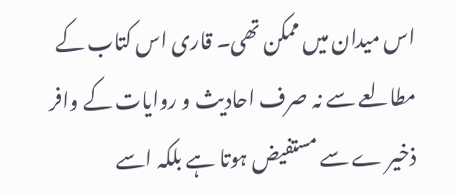اس میدان میں ممکن تھی۔ قاری اس کتاب کے مطالعے سے نہ صرف احادیث و روایات کے وافر ذخیر ے سے مستفیض ہوتا ہے بلکہ اسے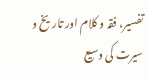تفسیر، فقہ و کلام اور تاریخ و سیرت کی وسیع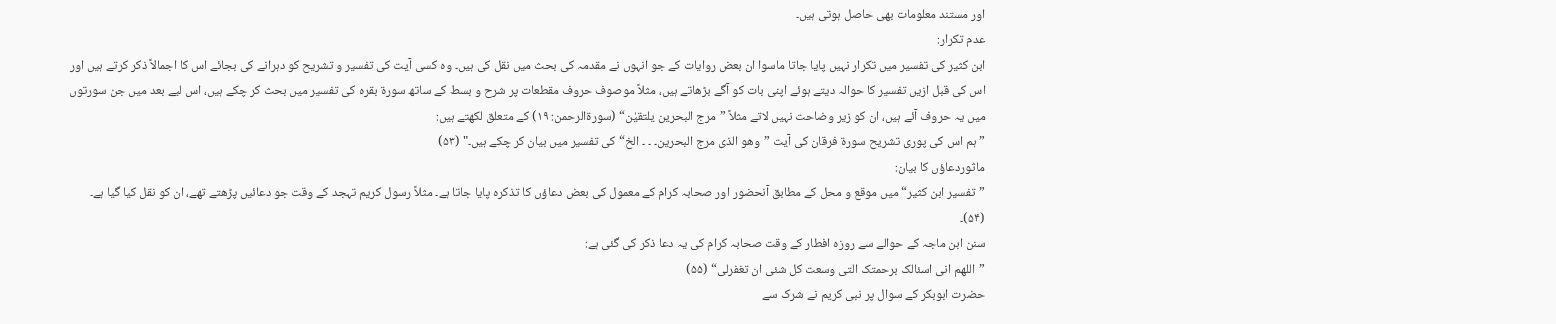اور مستند معلومات بھی حاصل ہوتی ہیں۔
عدم تکرار:
ابن کثیر کی تفسیر میں تکرار نہیں پایا جاتا ماسوا ان بعض روایات کے جو انہوں نے مقدمہ کی بحث میں نقل کی ہیں۔ وہ کسی آیت کی تفسیر و تشریح کو دہرانے کی بجائے اس کا اجمالاً ذکر کرتے ہیں اور اس کی قبل ازیں تفسیر کا حوالہ دیتے ہوئے اپنی بات کو آگے بڑھاتے ہیں، مثلاً موصوف حروف مقطعات پر شرح و بسط کے ساتھ سورة بقرہ کی تفسیر میں بحث کر چکے ہیں، اس لیے بعد میں جن سورتوں میں یہ حروف آئے ہیں، ان کو زیر وضاحت نہیں لاتے مثلاً ”مرج البحرین یلتقیٰن“ (سورةالرحمن: ۱۹) کے متعلق لکھتے ہیں:
”ہم اس کی پوری تشریح سورة فرقان کی آیت ”وھو الذی مرج البحرین۔ ۔ ۔ الخ“ کی تفسیر میں بیان کر چکے ہیں۔" (۵۳)
ماثوردعاؤں کا بیان:
”تفسیر ابن کثیر“ میں موقع و محل کے مطابق آنحضور اور صحابہ کرام کے معمول کی بعض دعاؤں کا تذکرہ پایا جاتا ہے۔ مثلاً رسول کریم تہجد کے وقت جو دعائیں پڑھتے تھے، ان کو نقل کیا گیا ہے۔ (۵۴)۔
سنن ابن ماجہ کے حوالے سے روزہ افطار کے وقت صحابہ کرام کی یہ دعا ذکر کی گئی ہے:
”اللھم انی اسئالک برحمتک التی وسعت کل شئی ان تغفرلی“ (۵۵)
حضرت ابوبکر کے سوال پر نبی کریم نے شرک سے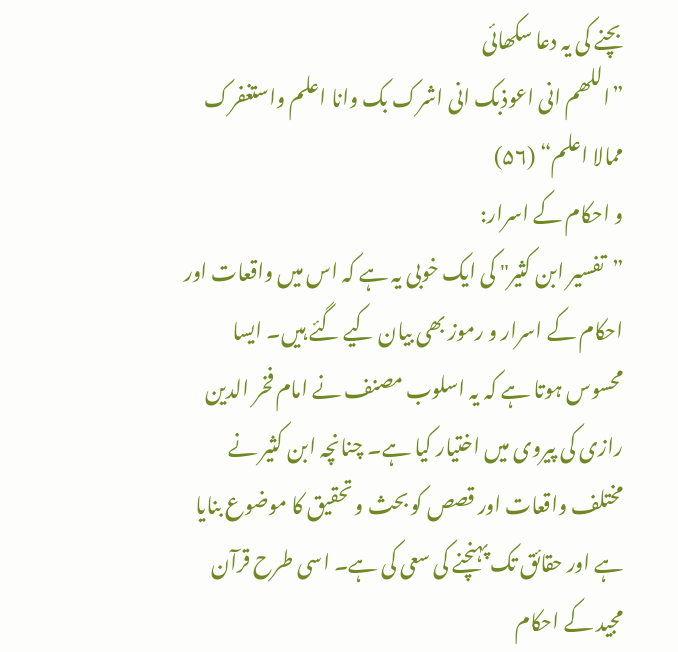بچنے کی یہ دعا سکھائی
”اللھم انی اعوذبک انی اشرک بک وانا اعلم واستغفرک ممالا اعلم“ (۵۶)
و احکام کے اسرار:
”تفسیر ابن کثیر" کی ایک خوبی یہ ہے کہ اس میں واقعات اور احکام کے اسرار و رموز بھی بیان کیے گئے ہیں۔ ایسا محسوس ہوتا ہے کہ یہ اسلوب مصنف نے امام فخر الدین رازی کی پیروی میں اختیار کیا ہے۔ چنانچہ ابن کثیر نے مختلف واقعات اور قصص کو بحث و تحقیق کا موضوع بنایا ہے اور حقائق تک پہنچنے کی سعی کی ہے۔ اسی طرح قرآن مجید کے احکام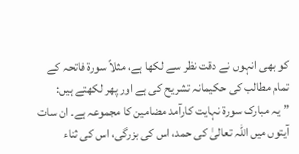کو بھی انہوں نے دقت نظر سے لکھا ہے، مثلاً سورة فاتحہ کے تمام مطالب کی حکیمانہ تشریح کی ہے اور پھر لکھتے ہیں:
”یہ مبارک سورة نہایت کارآمد مضامین کا مجموعہ ہے۔ ان سات آیتوں میں اللہ تعالیٰ کی حمد، اس کی بزرگی، اس کی ثناء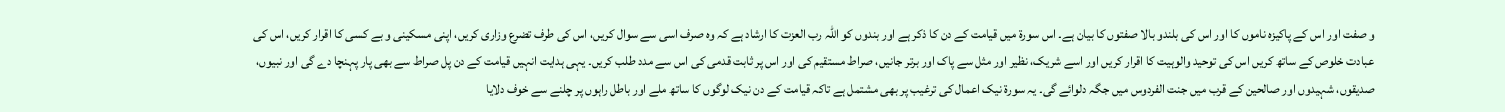و صفت اور اس کے پاکیزہ ناموں کا اور اس کی بلندو بالا صفتوں کا بیان ہے۔ اس سورة میں قیامت کے دن کا ذکر ہے اور بندوں کو اللہ رب العزت کا ارشاد ہے کہ وہ صرف اسی سے سوال کریں، اس کی طرف تضرع وزاری کریں، اپنی مسکینی و بے کسی کا اقرار کریں، اس کی عبادت خلوص کے ساتھ کریں اس کی توحید والوہیت کا اقرار کریں اور اسے شریک، نظیر اور مثل سے پاک اور برتر جانیں، صراط مستقیم کی اور اس پر ثابت قدمی کی اس سے مدد طلب کریں۔ یہی ہدایت انہیں قیامت کے دن پل صراط سے بھی پار پہنچا دے گی اور نبیوں، صدیقوں، شہیدوں اور صالحین کے قرب میں جنت الفردوس میں جگہ دلوائے گی۔ یہ سورة نیک اعمال کی ترغیب پر بھی مشتمل ہے تاکہ قیامت کے دن نیک لوگوں کا ساتھ ملے اور باطل راہوں پر چلنے سے خوف دلایا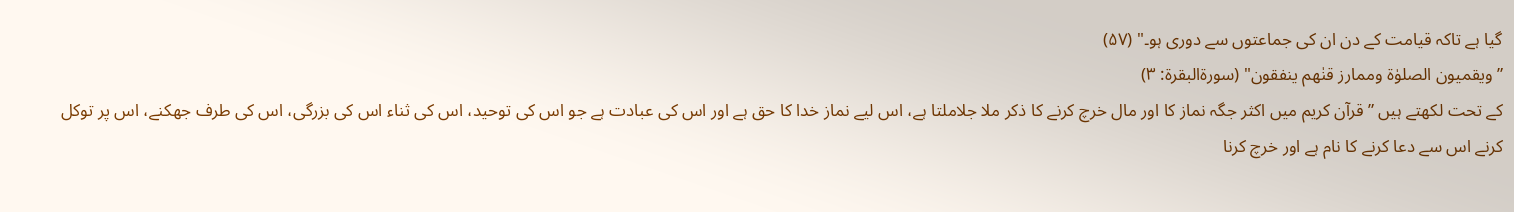گیا ہے تاکہ قیامت کے دن ان کی جماعتوں سے دوری ہو۔" (۵۷)
”ویقمیون الصلوٰة وممارز قنٰھم ینفقون" (سورةالبقرة: ۳)
کے تحت لکھتے ہیں ”قرآن کریم میں اکثر جگہ نماز کا اور مال خرچ کرنے کا ذکر ملا جلاملتا ہے، اس لیے نماز خدا کا حق ہے اور اس کی عبادت ہے جو اس کی توحید، اس کی ثناء اس کی بزرگی، اس کی طرف جھکنے، اس پر توکل کرنے اس سے دعا کرنے کا نام ہے اور خرچ کرنا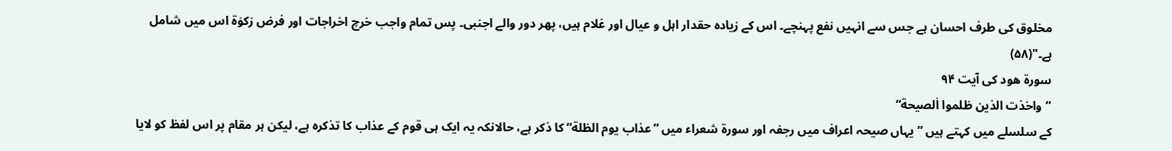مخلوق کی طرف احسان ہے جس سے انہیں نفع پہنچے۔ اس کے زیادہ حقدار اہل و عیال اور غلام ہیں، پھر دور والے اجنبی۔ پس تمام واجب خرچ اخراجات اور فرض زکوٰة اس میں شامل ہے۔"(۵۸)
سورة ھود کی آیت ۹۴
”واخذت الذین ظلموا اٰلصیحة“
کے سلسلے میں کہتے ہیں ” یہاں صیحہ اعراف میں رجفہ اور سورة شعراء میں ”عذاب یوم الظلة“ کا ذکر ہے، حالانکہ یہ ایک ہی قوم کے عذاب کا تذکرہ ہے، لیکن ہر مقام پر اس لفظ کو لایا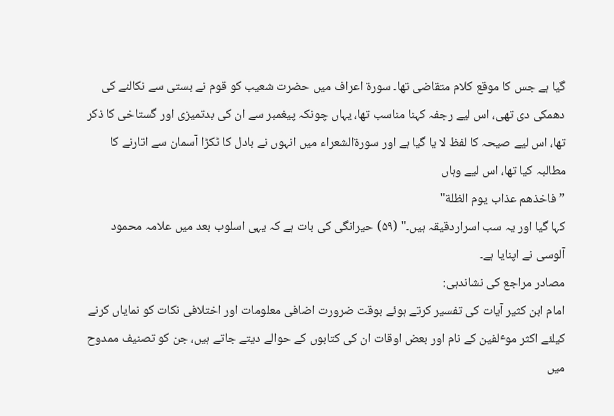گیا ہے جس کا موقع کلام متقاضی تھا۔ سورة اعراف میں حضرت شعیب کو قوم نے بستی سے نکالنے کی دھمکی دی تھی، اس لیے رجفہ کہنا مناسب تھا، یہاں چونکہ پیغمبر سے ان کی بدتمیزی اور گستاخی کا ذکر تھا، اس لیے صیحہ کا لفظ لا یا گیا ہے اور سورةالشعراء میں انہوں نے بادل کا ٹکڑا آسمان سے اتارنے کا مطالبہ کیا تھا، اس لیے وہاں
”فاخذھم عذاب یوم الظلة"
کہا گیا اور یہ سب اسراردقیقہ ہیں۔" (۵۹) حیرانگی کی بات ہے کہ یہی اسلوب بعد میں علامہ محمود آلوسی نے اپنایا ہے۔
مصادر مراجع کی نشاندہی:
امام ابن کثیر آیات کی تفسیر کرتے ہوئے بوقت ضرورت اضافی معلومات اور اختلافی نکات کو نمایاں کرنے کیلئے اکثر موٴلفین کے نام اور بعض اوقات ان کی کتابوں کے حوالے دیتے جاتے ہیں، جن کو تصنیف ممدوح میں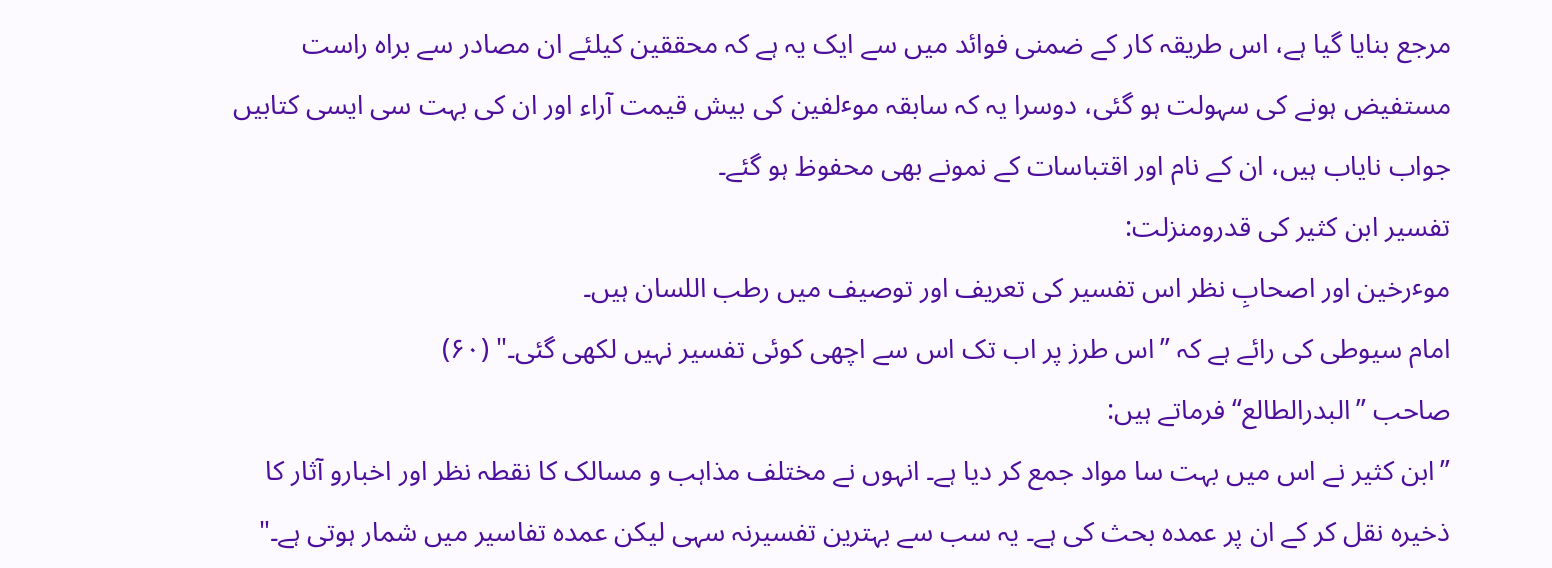مرجع بنایا گیا ہے، اس طریقہ کار کے ضمنی فوائد میں سے ایک یہ ہے کہ محققین کیلئے ان مصادر سے براہ راست مستفیض ہونے کی سہولت ہو گئی، دوسرا یہ کہ سابقہ موٴلفین کی بیش قیمت آراء اور ان کی بہت سی ایسی کتابیں جواب نایاب ہیں، ان کے نام اور اقتباسات کے نمونے بھی محفوظ ہو گئے۔
تفسیر ابن کثیر کی قدرومنزلت:
موٴرخین اور اصحابِ نظر اس تفسیر کی تعریف اور توصیف میں رطب اللسان ہیں۔
امام سیوطی کی رائے ہے کہ ”اس طرز پر اب تک اس سے اچھی کوئی تفسیر نہیں لکھی گئی۔" (۶۰)
صاحب ”البدرالطالع“ فرماتے ہیں:
”ابن کثیر نے اس میں بہت سا مواد جمع کر دیا ہے۔ انہوں نے مختلف مذاہب و مسالک کا نقطہ نظر اور اخبارو آثار کا ذخیرہ نقل کر کے ان پر عمدہ بحث کی ہے۔ یہ سب سے بہترین تفسیرنہ سہی لیکن عمدہ تفاسیر میں شمار ہوتی ہے۔"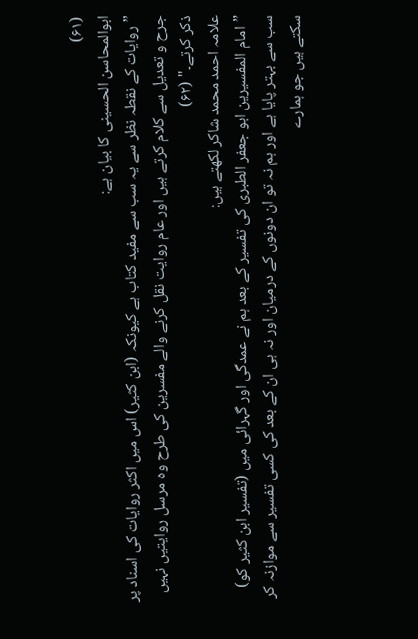(۶۱)
ابوالمحاسن الحسینی کا بیان ہے:
”روایات کے نقطہ نظر سے یہ سب سے مفید کتاب ہے کیونکہ (ابن کثیر) اس میں اکثر روایات کی اسناد پر جرح و تعدیل سے کلام کرتے ہیں اور عام روایت نقل کرنے والے مفسرین کی طرح وہ مرسل روایتیں نہیں ذکر کرتے۔" (۶۲)
علامہ احمد محمد شاکر لکھتے ہیں:
”امام المفسیرین ابو جعفر الطبری کی تفسیر کے بعد ہم نے عمدگی اور گہرائی میں (تفسیر ابن کثیر کو) سب سے بہتر پایا ہے اور ہم نہ تو ان دونوں کے درمیان اور نہ ہی ان کے بعد کی کسی تفسیر سے موازنہ کر سکتے ہیں جو ہمارے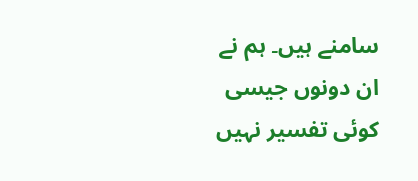سامنے ہیں۔ ہم نے ان دونوں جیسی کوئی تفسیر نہیں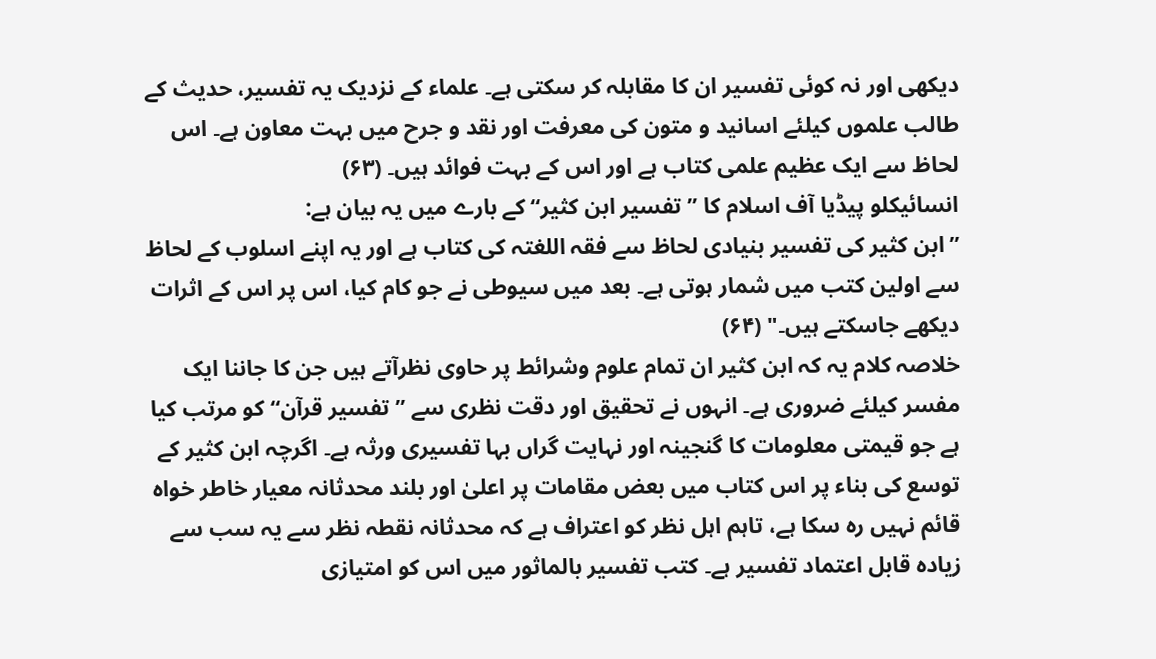دیکھی اور نہ کوئی تفسیر ان کا مقابلہ کر سکتی ہے۔ علماء کے نزدیک یہ تفسیر، حدیث کے طالب علموں کیلئے اسانید و متون کی معرفت اور نقد و جرح میں بہت معاون ہے۔ اس لحاظ سے ایک عظیم علمی کتاب ہے اور اس کے بہت فوائد ہیں۔ (۶۳)
انسائیکلو پیڈیا آف اسلام کا ”تفسیر ابن کثیر“ کے بارے میں یہ بیان ہے:
”ابن کثیر کی تفسیر بنیادی لحاظ سے فقہ اللغتہ کی کتاب ہے اور یہ اپنے اسلوب کے لحاظ سے اولین کتب میں شمار ہوتی ہے۔ بعد میں سیوطی نے جو کام کیا، اس پر اس کے اثرات دیکھے جاسکتے ہیں۔" (۶۴)
خلاصہ کلام یہ کہ ابن کثیر ان تمام علوم وشرائط پر حاوی نظرآتے ہیں جن کا جاننا ایک مفسر کیلئے ضروری ہے۔ انہوں نے تحقیق اور دقت نظری سے ”تفسیر قرآن“ کو مرتب کیا ہے جو قیمتی معلومات کا گنجینہ اور نہایت گراں بہا تفسیری ورثہ ہے۔ اگرچہ ابن کثیر کے توسع کی بناء پر اس کتاب میں بعض مقامات پر اعلیٰ اور بلند محدثانہ معیار خاطر خواہ قائم نہیں رہ سکا ہے، تاہم اہل نظر کو اعتراف ہے کہ محدثانہ نقطہ نظر سے یہ سب سے زیادہ قابل اعتماد تفسیر ہے۔ کتب تفسیر بالماثور میں اس کو امتیازی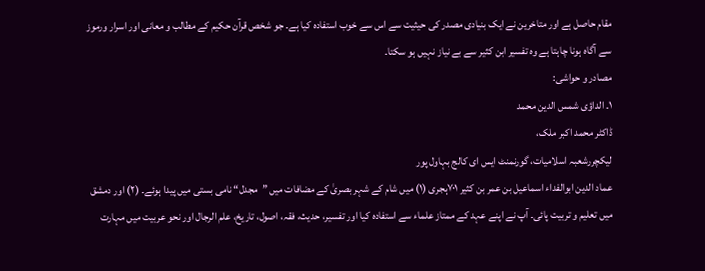مقام حاصل ہے اور متاخرین نے ایک بنیادی مصدر کی حیثیت سے اس سے خوب استفادہ کیا ہے۔ جو شخص قرآن حکیم کے مطالب و معانی اور اسرار ورموز سے آگاہ ہونا چاہتا ہے وہ تفسیر ابن کثیر سے بے نیاز نہیں ہو سکتا۔
مصادر و حواشی:
۱۔ الداؤی شمس الدین محمد
ڈاکٹر محمد اکبر ملک،
لیکچررشعبہ اسلامیات، گورنمنٹ ایس ای کالج بہاول پور
عماد الدین ابوالفداء اسماعیل بن عمر بن کثیر ۷۰۱ہجری (۱) میں شام کے شہر بصریٰ کے مضافات میں ”مجدل“ نامی بستی میں پیدا ہوئے۔ (۲) اور دمشق میں تعلیم و تربیت پائی۔ آپ نے اپنے عہد کے ممتاز علماء سے استفادہ کیا اور تفسیر، حدیث، فقہ، اصول، تاریخ، علم الرجال اور نحو عربیت میں مہارت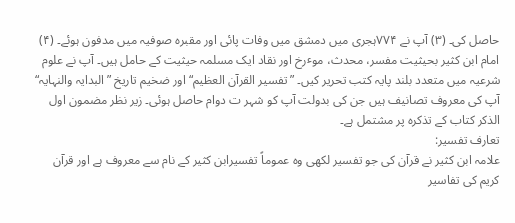حاصل کی۔ (۳) آپ نے ۷۷۴ہجری میں دمشق میں وفات پائی اور مقبرہ صوفیہ میں مدفون ہوئے۔ (۴)
امام ابن کثیر بحیثیت مفسر، محدث، موٴرخ اور نقاد ایک مسلمہ حیثیت کے حامل ہیں۔ آپ نے علوم شرعیہ میں متعدد بلند پایہ کتب تحریر کیں۔ ”تفسیر القرآن العظیم“ اور ضخیم تاریخ ”البدایہ والنہایہ“ آپ کی معروف تصانیف ہیں جن کی بدولت آپ کو شہر ت دوام حاصل ہوئی۔ زیر نظر مضمون اول الذکر کتاب کے تذکرہ پر مشتمل ہے۔
تعارف تفسیر:
علامہ ابن کثیر نے قرآن کی جو تفسیر لکھی وہ عموماً تفسیرابن کثیر کے نام سے معروف ہے اور قرآن کریم کی تفاسیر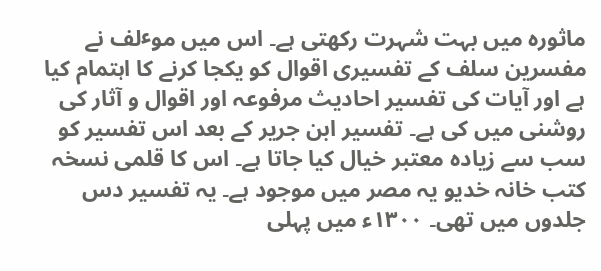ماثورہ میں بہت شہرت رکھتی ہے۔ اس میں موٴلف نے مفسرین سلف کے تفسیری اقوال کو یکجا کرنے کا اہتمام کیا ہے اور آیات کی تفسیر احادیث مرفوعہ اور اقوال و آثار کی روشنی میں کی ہے۔ تفسیر ابن جریر کے بعد اس تفسیر کو سب سے زیادہ معتبر خیال کیا جاتا ہے۔ اس کا قلمی نسخہ کتب خانہ خدیو یہ مصر میں موجود ہے۔ یہ تفسیر دس جلدوں میں تھی۔ ۱۳۰۰ء میں پہلی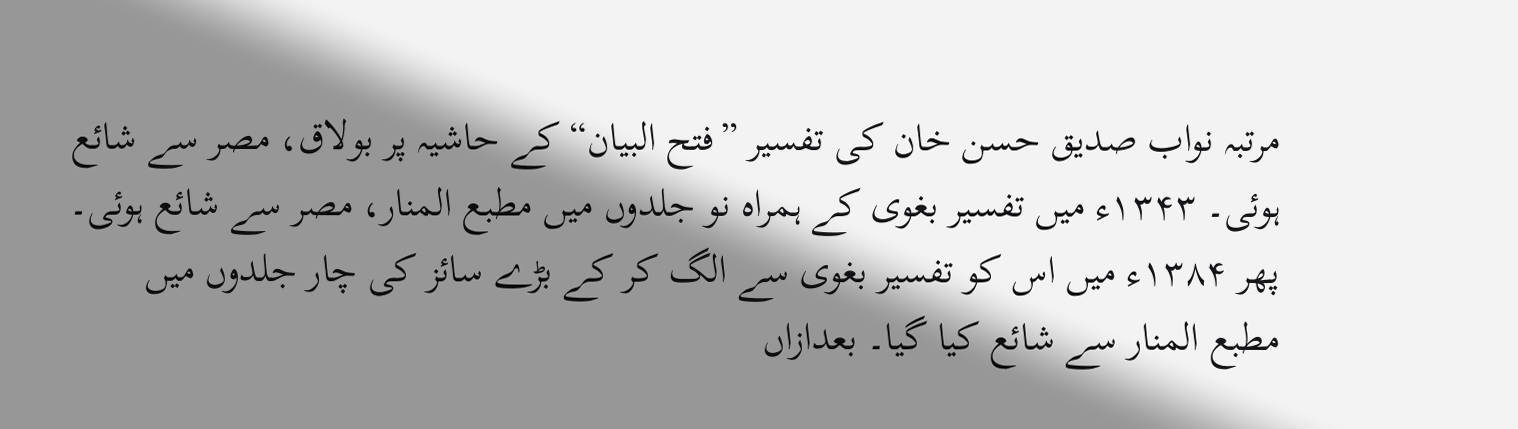مرتبہ نواب صدیق حسن خان کی تفسیر ”فتح البیان“ کے حاشیہ پر بولاق، مصر سے شائع ہوئی۔ ۱۳۴۳ء میں تفسیر بغوی کے ہمراہ نو جلدوں میں مطبع المنار، مصر سے شائع ہوئی۔ پھر ۱۳۸۴ء میں اس کو تفسیر بغوی سے الگ کر کے بڑے سائز کی چار جلدوں میں مطبع المنار سے شائع کیا گیا۔ بعدازاں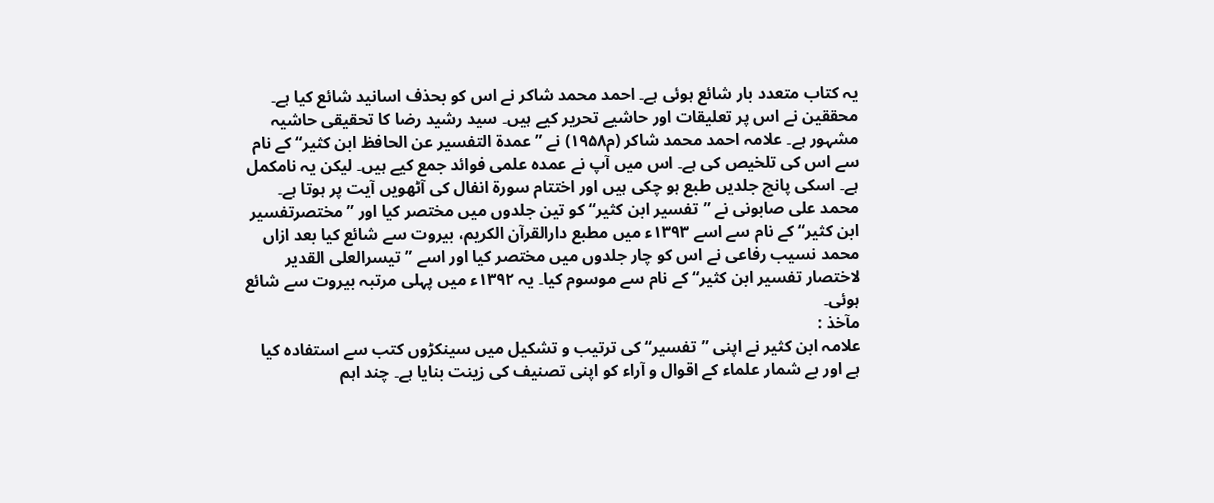یہ کتاب متعدد بار شائع ہوئی ہے۔ احمد محمد شاکر نے اس کو بحذف اسانید شائع کیا ہے۔ محققین نے اس پر تعلیقات اور حاشیے تحریر کیے ہیں۔ سید رشید رضا کا تحقیقی حاشیہ مشہور ہے۔ علامہ احمد محمد شاکر (م۱۹۵۸) نے ”عمدة التفسیر عن الحافظ ابن کثیر“ کے نام سے اس کی تلخیص کی ہے۔ اس میں آپ نے عمدہ علمی فوائد جمع کیے ہیں۔ لیکن یہ نامکمل ہے۔ اسکی پانچ جلدیں طبع ہو چکی ہیں اور اختتام سورة انفال کی آٹھویں آیت پر ہوتا ہے۔
محمد علی صابونی نے ”تفسیر ابن کثیر“ کو تین جلدوں میں مختصر کیا اور ”مختصرتفسیر ابن کثیر“ کے نام سے اسے ۱۳۹۳ء میں مطبع دارالقرآن الکریم، بیروت سے شائع کیا بعد ازاں محمد نسیب رفاعی نے اس کو چار جلدوں میں مختصر کیا اور اسے ”تیسرالعلی القدیر لاختصار تفسیر ابن کثیر“ کے نام سے موسوم کیا۔ یہ ۱۳۹۲ء میں پہلی مرتبہ بیروت سے شائع ہوئی۔
مآخذ :
علامہ ابن کثیر نے اپنی ”تفسیر“ کی ترتیب و تشکیل میں سینکڑوں کتب سے استفادہ کیا ہے اور بے شمار علماء کے اقوال و آراء کو اپنی تصنیف کی زینت بنایا ہے۔ چند اہم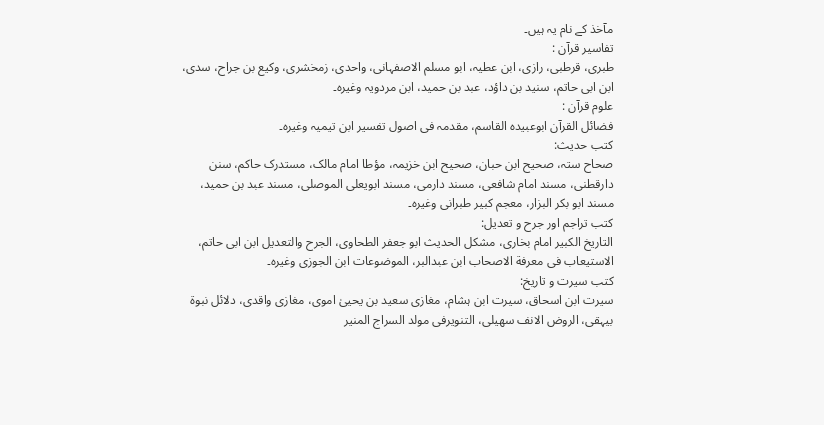مآخذ کے نام یہ ہیں۔
تفاسیر قرآن :
طبری، قرطبی، رازی، ابن عطیہ، ابو مسلم الاصفہانی، واحدی، زمخشری، وکیع بن جراح، سدی، ابن ابی حاتم، سنید بن داؤد، عبد بن حمید، ابن مردویہ وغیرہ۔
علوم قرآن :
فضائل القرآن ابوعبیدہ القاسم، مقدمہ فی اصول تفسیر ابن تیمیہ وغیرہ۔
کتب حدیث:
صحاح ستہ، صحیح ابن حبان، صحیح ابن خزیمہ، مؤطا امام مالک، مستدرک حاکم، سنن دارقطنی، مسند امام شافعی، مسند دارمی، مسند ابویعلی الموصلی، مسند عبد بن حمید، مسند ابو بکر البزار، معجم کبیر طبرانی وغیرہ۔
کتب تراجم اور جرح و تعدیل:
التاریخ الکبیر امام بخاری، مشکل الحدیث ابو جعفر الطحاوی، الجرح والتعدیل ابن ابی حاتم، الاستیعاب فی معرفة الاصحاب ابن عبدالبر، الموضوعات ابن الجوزی وغیرہ۔
کتب سیرت و تاریخ:
سیرت ابن اسحاق، سیرت ابن ہشام، مغازی سعید بن یحییٰ اموی، مغازی واقدی، دلائل نبوة بیہقی، الروض الانف سھیلی، التنویرفی مولد السراج المنیر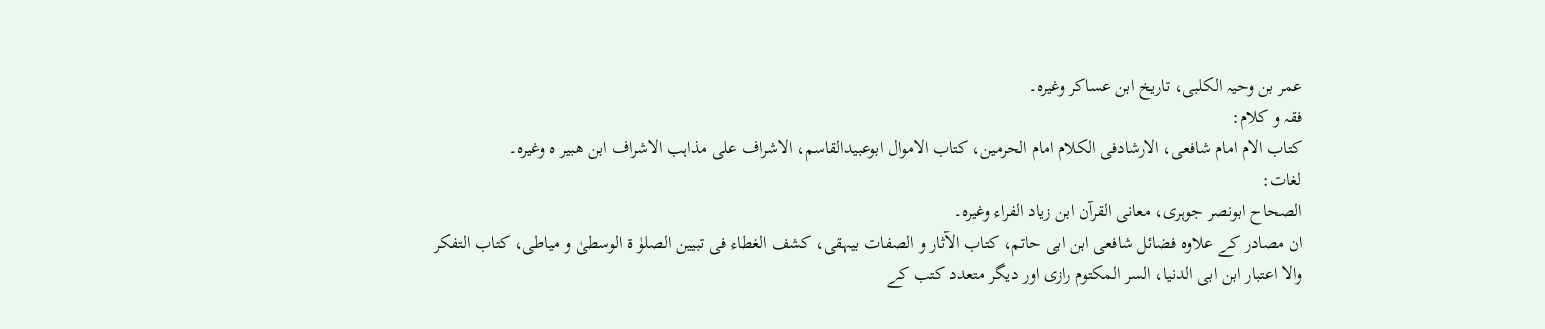عمر بن وحیہ الکلبی، تاریخ ابن عساکر وغیرہ۔
فقہ و کلام:
کتاب الام امام شافعی، الارشادفی الکلام امام الحرمین، کتاب الاموال ابوعبیدالقاسم، الاشراف علی مذاہب الاشراف ابن ھبیر ہ وغیرہ۔
لغات:
الصحاح ابونصر جوہری، معانی القرآن ابن زیاد الفراء وغیرہ۔
ان مصادر کے علاوہ فضائل شافعی ابن ابی حاتم، کتاب الآثار و الصفات بیہقی، کشف الغطاء فی تبیین الصلوٰ ة الوسطیٰ و میاطی، کتاب التفکر والا اعتبار ابن ابی الدنیا، السر المکتوم رازی اور دیگر متعدد کتب کے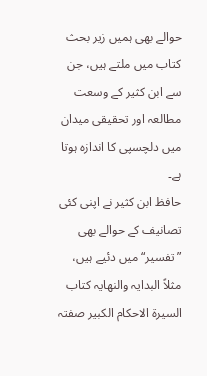حوالے بھی ہمیں زیر بحث کتاب میں ملتے ہیں، جن سے ابن کثیر کے وسعت مطالعہ اور تحقیقی میدان میں دلچسپی کا اندازہ ہوتا ہے۔
حافظ ابن کثیر نے اپنی کئی تصانیف کے حوالے بھی ”تفسیر“ میں دئیے ہیں، مثلاً البدایہ والنھایہ کتاب السیرة الاحکام الکبیر صفتہ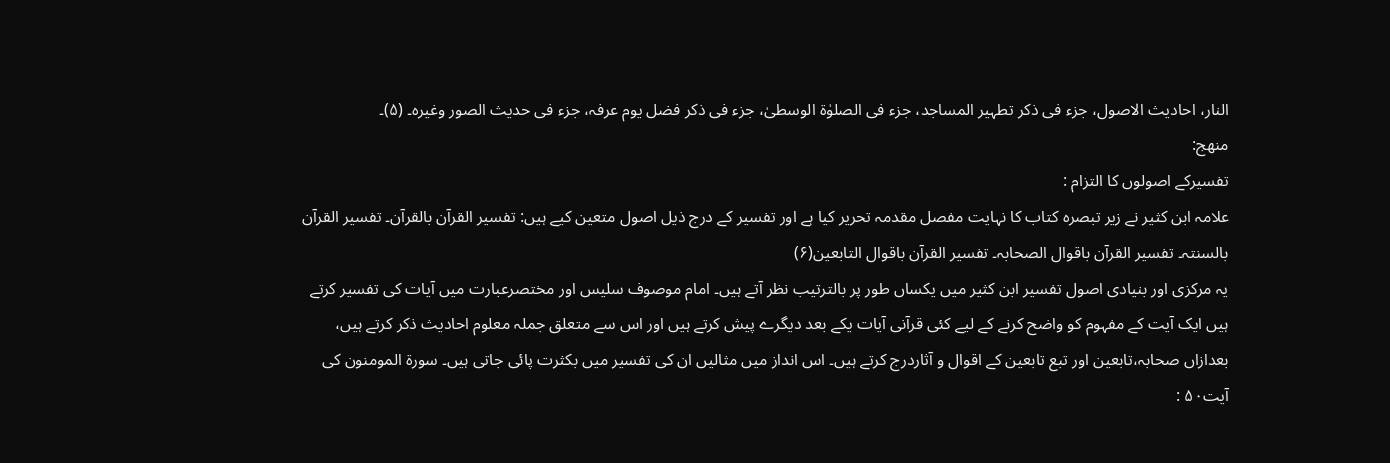النار، احادیث الاصول، جزء فی ذکر تطہیر المساجد، جزء فی الصلوٰة الوسطیٰ، جزء فی ذکر فضل یوم عرفہ، جزء فی حدیث الصور وغیرہ۔ (۵)۔
منھج:
تفسیرکے اصولوں کا التزام :
علامہ ابن کثیر نے زیر تبصرہ کتاب کا نہایت مفصل مقدمہ تحریر کیا ہے اور تفسیر کے درج ذیل اصول متعین کیے ہیں: تفسیر القرآن بالقرآن۔ تفسیر القرآن بالسنتہ۔ تفسیر القرآن باقوال الصحابہ۔ تفسیر القرآن باقوال التابعین(۶)
یہ مرکزی اور بنیادی اصول تفسیر ابن کثیر میں یکساں طور پر بالترتیب نظر آتے ہیں۔ امام موصوف سلیس اور مختصرعبارت میں آیات کی تفسیر کرتے ہیں ایک آیت کے مفہوم کو واضح کرنے کے لیے کئی قرآنی آیات یکے بعد دیگرے پیش کرتے ہیں اور اس سے متعلق جملہ معلوم احادیث ذکر کرتے ہیں، بعدازاں صحابہ،تابعین اور تبع تابعین کے اقوال و آثاردرج کرتے ہیں۔ اس انداز میں مثالیں ان کی تفسیر میں بکثرت پائی جاتی ہیں۔ سورة المومنون کی آیت۵۰ :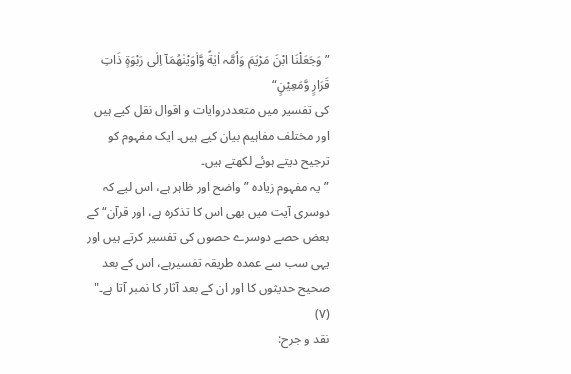”وَجَعَلْنَا ابْنَ مَرْیَمَ وَاُمَّہ اٰیٰةً وَّاٰوَیْنٰھُمَآ اِلٰی رَبْوَةٍ ذَاتِ قَرَارٍ وَّمَعِیْنٍ“
کی تفسیر میں متعددروایات و اقوال نقل کیے ہیں اور مختلف مفاہیم بیان کیے ہیں۔ ایک مفہوم کو ترجیح دیتے ہوئے لکھتے ہیں۔
”یہ مفہوم زیادہ ”واضح اور ظاہر ہے، اس لیے کہ دوسری آیت میں بھی اس کا تذکرہ ہے، اور قرآن“ کے بعض حصے دوسرے حصوں کی تفسیر کرتے ہیں اور یہی سب سے عمدہ طریقہ تفسیرہے، اس کے بعد صحیح حدیثوں کا اور ان کے بعد آثار کا نمبر آتا ہے۔" (۷)
نقد و جرح: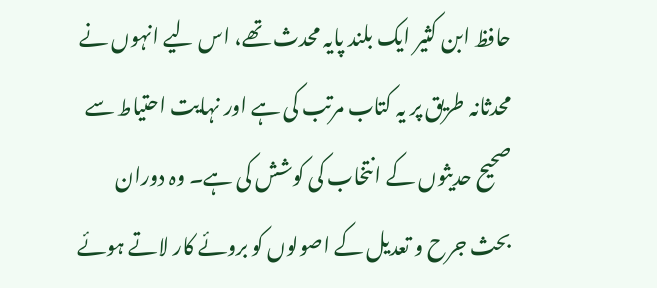حافظ ابن کثیر ایک بلند پایہ محدث تھے، اس لیے انہوں نے محدثانہ طریق پر یہ کتاب مرتب کی ہے اور نہایت احتیاط سے صحیح حدیثوں کے انتخاب کی کوشش کی ہے۔ وہ دوران بحث جرح و تعدیل کے اصولوں کو بروئے کار لاتے ہوئے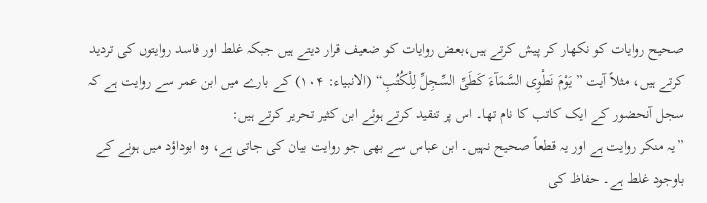صحیح روایات کو نکھار کر پیش کرتے ہیں،بعض روایات کو ضعیف قرار دیتے ہیں جبکہ غلط اور فاسد روایتوں کی تردید کرتے ہیں، مثلاً آیت ”یَوْمَ نَطْوِی السَّمَآءَ کَطَیِّ السِّجِلِّ لِلْکُتُبِ“ (الانبیاء: ۱۰۴) کے بارے میں ابن عمر سے روایت ہے کہ سجل آنحضور کے ایک کاتب کا نام تھا۔ اس پر تنقید کرتے ہوئے ابن کثیر تحریر کرتے ہیں:
”یہ منکر روایت ہے اور یہ قطعاً صحیح نہیں۔ ابن عباس سے بھی جو روایت بیان کی جاتی ہے، وہ ابوداؤد میں ہونے کے باوجود غلط ہے۔ حفاظ کی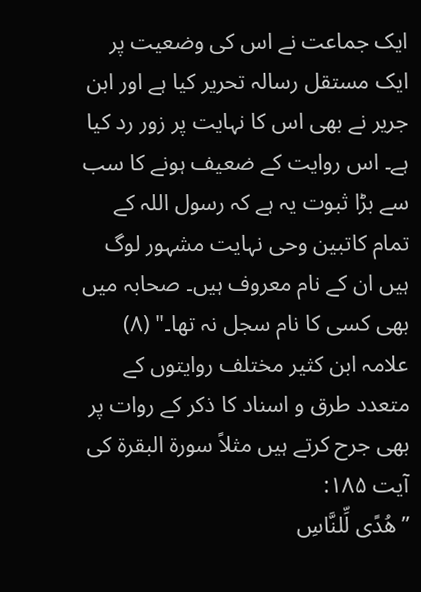ایک جماعت نے اس کی وضعیت پر ایک مستقل رسالہ تحریر کیا ہے اور ابن جریر نے بھی اس کا نہایت پر زور رد کیا ہے۔ اس روایت کے ضعیف ہونے کا سب سے بڑا ثبوت یہ ہے کہ رسول اللہ کے تمام کاتبین وحی نہایت مشہور لوگ ہیں ان کے نام معروف ہیں۔ صحابہ میں بھی کسی کا نام سجل نہ تھا۔" (۸)
علامہ ابن کثیر مختلف روایتوں کے متعدد طرق و اسناد کا ذکر کے روات پر بھی جرح کرتے ہیں مثلاً سورة البقرة کی آیت ۱۸۵:
”ھُدًی لِّلنَّاسِ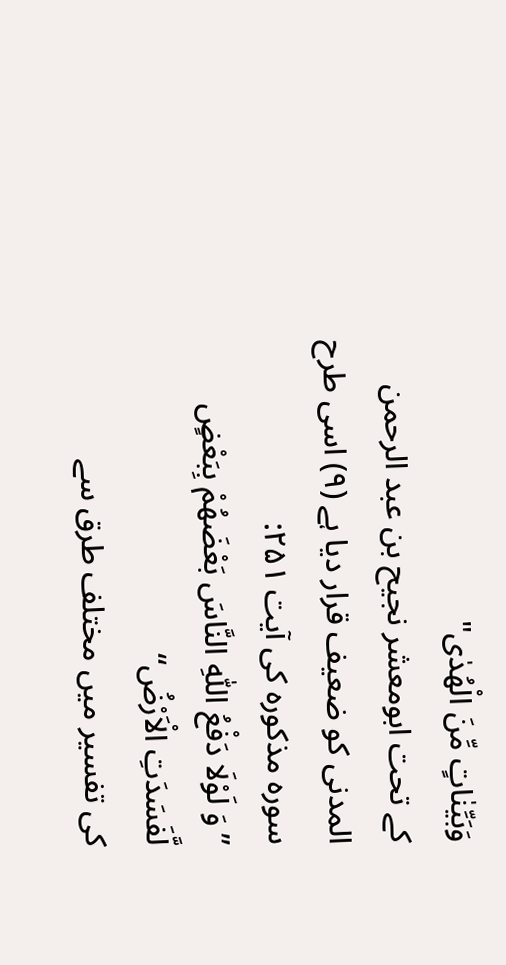وَبَیِّنٰاتٍ مِّنَ الْھُدٰی"
کے تحت ابومعشر نجیح بن عبد الرحمن المدنی کو ضعیف قرار دیا ہے (۹) اسی طرح سورہ مذکورہ کی آیت ۲۵۱:
”وَ لَوْلَا دَفْعُ اللّٰہِ النَّاسَ بَعْضَھُمْ بِبَعْضٍ لَّفَسَدَتِ الْاَرْضُ“
کی تفسیر میں مختلف طرق سے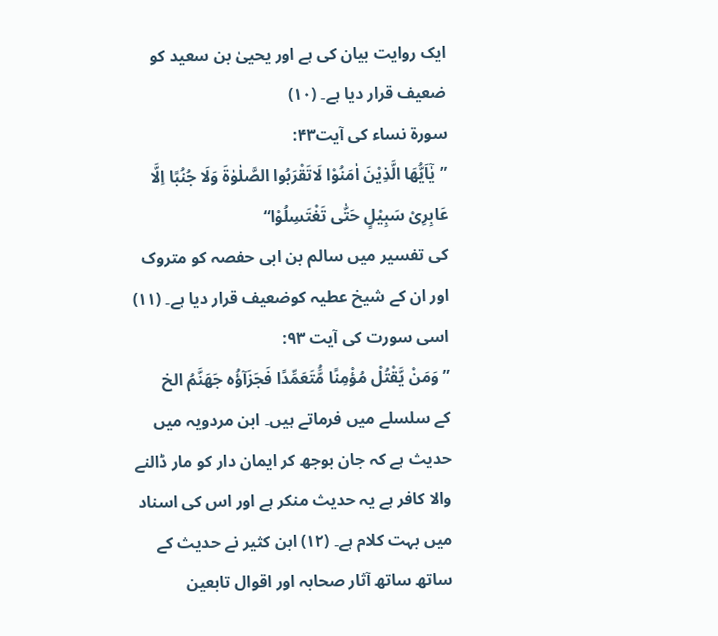ایک روایت بیان کی ہے اور یحییٰ بن سعید کو ضعیف قرار دیا ہے۔ (۱۰)
سورة نساء کی آیت۴۳:
”یٰٓاَیُّھَا الَّذِیْنَ اٰمَنُوْا لَاتَقْرَبُوا الصَّلٰوٰةَ وَلَا جُنُبًا اِلَّا عَابِرِیْ سَبِیْلٍ حَتّٰی تَغْتَسِلُوْا“
کی تفسیر میں سالم بن ابی حفصہ کو متروک اور ان کے شیخ عطیہ کوضعیف قرار دیا ہے۔ (۱۱) اسی سورت کی آیت ۹۳:
”وَمَنْ یَّقْتُلْ مُؤْمِنًا مَُّتَعَمِّدًا فَجَزَآؤُہ جَھَنَّمُ الخ
کے سلسلے میں فرماتے ہیں۔ ابن مردویہ میں حدیث ہے کہ جان بوجھ کر ایمان دار کو مار ڈالنے والا کافر ہے یہ حدیث منکر ہے اور اس کی اسناد میں بہت کلام ہے۔ (۱۲) ابن کثیر نے حدیث کے ساتھ ساتھ آثار صحابہ اور اقوال تابعین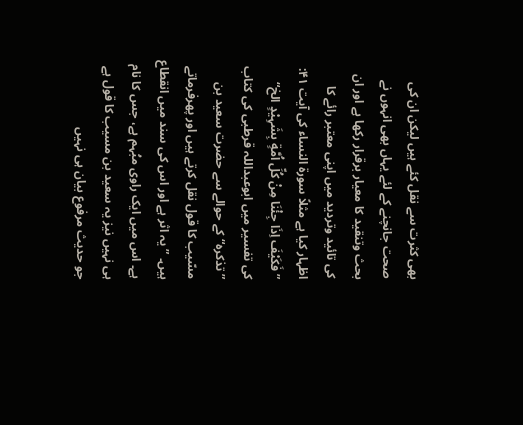بھی کثرت سے نقل کئے ہیں لیکن ان کی صحت جانچنے کے لئے یہاں بھی انہوں نے بحث وتنقید کا معیار برقرار رکھا ہے اور ان کی تائید وتردید میں اپنی معتبر رائے کا اظہار کیا ہے مثلاً سورة النساء کی آیت ۴۱:
”فَکَیْفَ اِذَا جِئْنَا مِنْ کُلِّ اُمَّةٍ بِشَہِیْدٍ الخ“
کی تفسیر میں ابوعبداللہ قرطبی کی کتاب ”تذکرہ“ کے حوالے سے حضرت سعید بن مسّیب کا قول نقل کرتے ہیں اور پھرفرماتے ہیں۔ ”یہ اثر ہے اور اس کی سند میں انقطاع ہے۔ اس میں ایک راوی مبُہم ہے، جس کا نام ہی نہیں نیز یہ سعید بن مسیب کا قول ہے جو حدیث مرفوع بیان ہی نہیں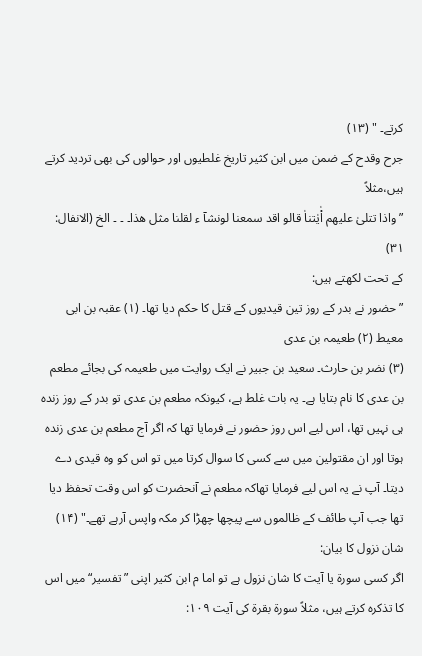کرتے۔ " (۱۳)
جرح وقدح کے ضمن میں ابن کثیر تاریخ غلطیوں اور حوالوں کی بھی تردید کرتے ہیں،مثلاً
”واذا تتلیٰ علیھم اْٰیٰتناٰ قالو اقد سمعنا لونشآ ء لقلنا مثل ھذا۔ ۔ ۔ الخ (الانفال: ۳۱)
کے تحت لکھتے ہیں:
”حضور نے بدر کے روز تین قیدیوں کے قتل کا حکم دیا تھا۔ (۱) عقبہ بن ابی معیط (۲) طعیمہ بن عدی
(۳) نضر بن حارث۔ سعید بن جبیر نے ایک روایت میں طعیمہ کی بجائے مطعم بن عدی کا نام بتایا ہے۔ یہ بات غلط ہے، کیونکہ مطعم بن عدی تو بدر کے روز زندہ ہی نہیں تھا، اس لیے اس روز حضور نے فرمایا تھا کہ اگر آج مطعم بن عدی زندہ ہوتا اور ان مقتولین میں سے کسی کا سوال کرتا میں تو اس کو وہ قیدی دے دیتا۔ آپ نے یہ اس لیے فرمایا تھاکہ مطعم نے آنحضرت کو اس وقت تحفظ دیا تھا جب آپ طائف کے ظالموں سے پیچھا چھڑا کر مکہ واپس آرہے تھے۔" (۱۴)
شان نزول کا بیان:
اگر کسی سورة یا آیت کا شان نزول ہے تو اما م ابن کثیر اپنی ”تفسیر“ میں اس کا تذکرہ کرتے ہیں، مثلاً سورة بقرة کی آیت ۱۰۹: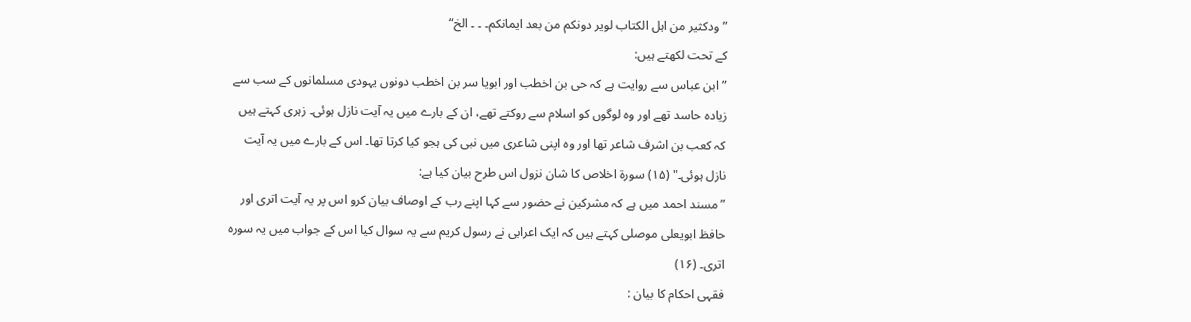”ودکثیر من اہل الکتاب لویر دونکم من بعد ایمانکم۔ ۔ ۔ الخ“
کے تحت لکھتے ہیں:
”ابن عباس سے روایت ہے کہ حی بن اخطب اور ابویا سر بن اخطب دونوں یہودی مسلمانوں کے سب سے زیادہ حاسد تھے اور وہ لوگوں کو اسلام سے روکتے تھے، ان کے بارے میں یہ آیت نازل ہوئی۔ زہری کہتے ہیں کہ کعب بن اشرف شاعر تھا اور وہ اپنی شاعری میں نبی کی ہجو کیا کرتا تھا۔ اس کے بارے میں یہ آیت نازل ہوئی۔" (۱۵) سورة اخلاص کا شان نزول اس طرح بیان کیا ہے:
”مسند احمد میں ہے کہ مشرکین نے حضور سے کہا اپنے رب کے اوصاف بیان کرو اس پر یہ آیت اتری اور حافظ ابویعلی موصلی کہتے ہیں کہ ایک اعرابی نے رسول کریم سے یہ سوال کیا اس کے جواب میں یہ سورہ اتری۔ (۱۶)
فقہی احکام کا بیان :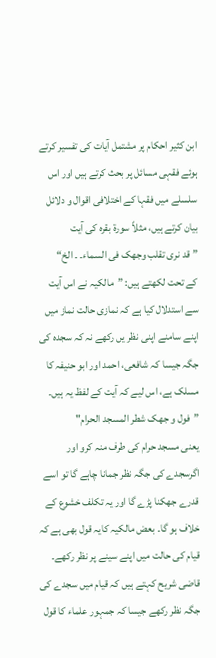ابن کثیر احکام پر مشتمل آیات کی تفسیر کرتے ہوئے فقہی مسائل پر بحث کرتے ہیں اور اس سلسلے میں فقہا کے اختلافی اقوال و دلائل بیان کرتے ہیں، مثلاً سورة بقرہ کی آیت
”قد نری تقلب وجھک فی السماء۔ ۔ الخ“
کے تحت لکھتے ہیں: ”مالکیہ نے اس آیت سے استدلال کیا ہے کہ نمازی حالت نماز میں اپنے سامنے اپنی نظر یں رکھے نہ کہ سجدہ کی جگہ جیسا کہ شافعی، احمد اور ابو حنیفہ کا مسلک ہے، اس لیے کہ آیت کے لفظ یہ ہیں۔
”فول و جھک شطر المسجد الحرام"
یعنی مسجد حرام کی طرف منہ کرو اور اگرسجدے کی جگہ نظر جمانا چاہے گا تو اسے قدرے جھکنا پڑے گا اور یہ تکلف خشوع کے خلاف ہو گا۔ بعض مالکیہ کایہ قول بھی ہے کہ قیام کی حالت میں اپنے سینے پر نظر رکھے۔ قاضی شریح کہتے ہیں کہ قیام میں سجدے کی جگہ نظر رکھے جیسا کہ جمہور علماء کا قول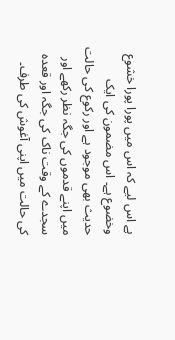ہے اس لیے کہ اس میں پورا پورا خشوع وخضوع ہے۔ اس مضمون کی ایک حدیث بھی موجود ہے اور رکوع کی حالت میں اپنے قدموں کی جگہ نظر رکھے اور سجدے کے وقت ناک کی جگہ اور قعدہ کی حالت میں اپنی آغوش کی طرف۔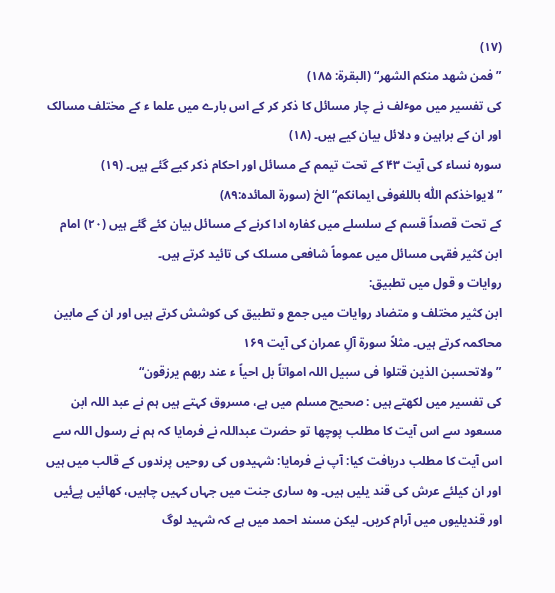(۱۷)
”فمن شھد منکم الشھر“ (البقرة: ۱۸۵)
کی تفسیر میں موٴلف نے چار مسائل کا ذکر کر کے اس بارے میں علما ء کے مختلف مسالک اور ان کے براہین و دلائل بیان کیے ہیں۔ (۱۸)
سورہ نساء کی آیت ۴۳ کے تحت تیمم کے مسائل اور احکام ذکر کیے گئے ہیں۔ (۱۹)
”لایواخذکم اللّٰہ باللغوفی ایمانکم“الخ (سورة المائدہ:۸۹)
کے تحت قصداً قسم کے سلسلے میں کفارہ ادا کرنے کے مسائل بیان کئے گئے ہیں (۲۰) امام ابن کثیر فقہی مسائل میں عموماً شافعی مسلک کی تائید کرتے ہیں۔
روایات و قول میں تطبیق:
ابن کثیر مختلف و متضاد روایات میں جمع و تطبیق کی کوشش کرتے ہیں اور ان کے مابین محاکمہ کرتے ہیں۔ مثلاً سورة آلِ عمران کی آیت ۱۶۹
”ولاتحسبن الذین قتلوا فی سبیل اللہ امواتاً بل احیاً ء عند ربھم یرزقون“
کی تفسیر میں لکھتے ہیں : صحیح مسلم میں ہے، مسروق کہتے ہیں ہم نے عبد اللہ ابن مسعود سے اس آیت کا مطلب پوچھا تو حضرت عبداللہ نے فرمایا کہ ہم نے رسول اللہ سے اس آیت کا مطلب دریافت کیا: آپ نے فرمایا: شہیدوں کی روحیں پرندوں کے قالب میں ہیں اور ان کیلئے عرش کی قند یلیں ہیں۔ وہ ساری جنت میں جہاں کہیں چاہیں، کھائیں پےئیں اور قندیلیوں میں آرام کریں۔ لیکن مسند احمد میں ہے کہ شہید لوگ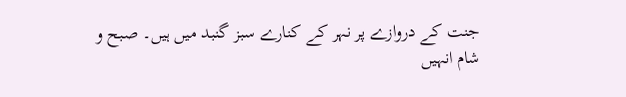جنت کے دروازے پر نہر کے کنارے سبز گنبد میں ہیں۔ صبح و شام انہیں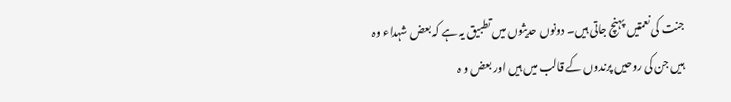جنت کی نعمتیں پہنچ جاتی ہیں۔ دونوں حدیثوں میں تطبیق یہ ہے کہ بعض شہداء وہ ہیں جن کی روحیں پرندوں کے قالب میں ہیں اور بعض و ہ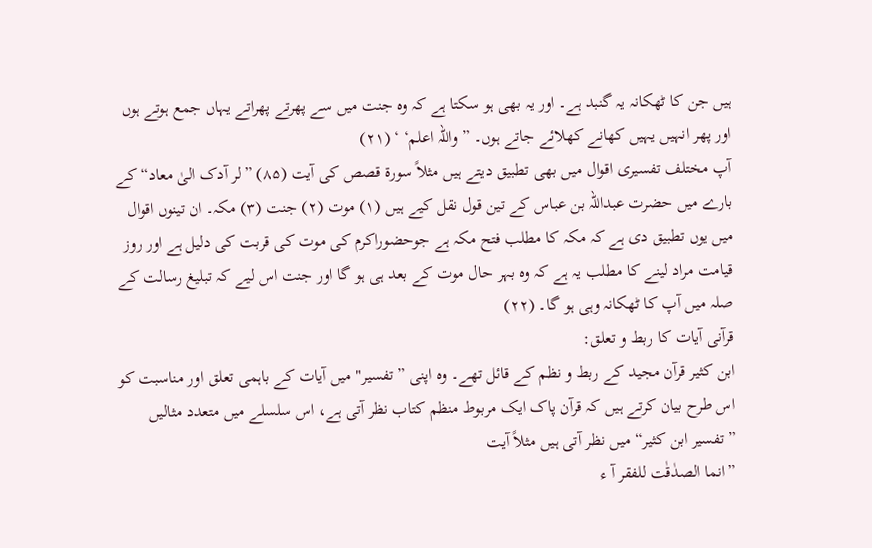ہیں جن کا ٹھکانہ یہ گنبد ہے۔ اور یہ بھی ہو سکتا ہے کہ وہ جنت میں سے پھرتے پھراتے یہاں جمع ہوتے ہوں اور پھر انہیں یہیں کھانے کھلائے جاتے ہوں۔ ” واللہ اعلم‘ ‘ (۲۱)
آپ مختلف تفسیری اقوال میں بھی تطبیق دیتے ہیں مثلاً سورة قصص کی آیت (۸۵) ”لر آدک الیٰ معاد“ کے بارے میں حضرت عبداللہ بن عباس کے تین قول نقل کیے ہیں (۱) موت (۲) جنت (۳) مکہ۔ ان تینوں اقوال میں یوں تطبیق دی ہے کہ مکہ کا مطلب فتح مکہ ہے جوحضوراکرم کی موت کی قربت کی دلیل ہے اور روز قیامت مراد لینے کا مطلب یہ ہے کہ وہ بہر حال موت کے بعد ہی ہو گا اور جنت اس لیے کہ تبلیغ رسالت کے صلہ میں آپ کا ٹھکانہ وہی ہو گا۔ (۲۲)
قرآنی آیات کا ربط و تعلق:
ابن کثیر قرآن مجید کے ربط و نظم کے قائل تھے۔ وہ اپنی ”تفسیر" میں آیات کے باہمی تعلق اور مناسبت کو اس طرح بیان کرتے ہیں کہ قرآن پاک ایک مربوط منظم کتاب نظر آتی ہے، اس سلسلے میں متعدد مثالیں ”تفسیر ابن کثیر“ میں نظر آتی ہیں مثلاً آیت
”انما الصدٰقٰت للفقر آ ء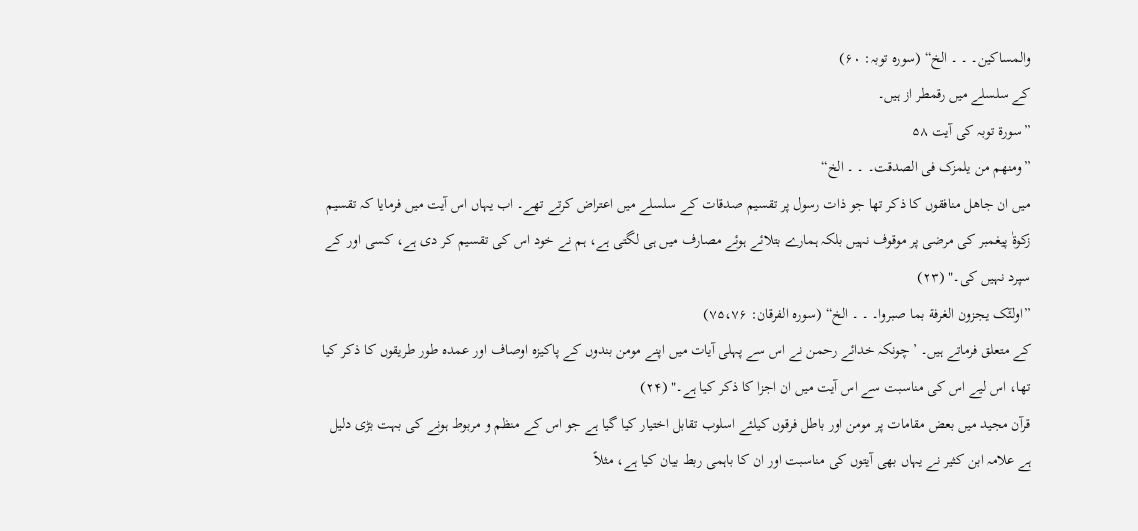والمساکین۔ ۔ ۔ الخ“ (سورہ توبہ: ۶۰)
کے سلسلے میں رقمطر از ہیں۔
”سورة توبہ کی آیت ۵۸
”ومنھم من یلمزک فی الصدقت۔ ۔ ۔ الخ“
میں ان جاھل منافقوں کا ذکر تھا جو ذات رسول پر تقسیم صدقات کے سلسلے میں اعتراض کرتے تھے۔ اب یہاں اس آیت میں فرمایا کہ تقسیم زکوةٰ پیغمبر کی مرضی پر موقوف نہیں بلکہ ہمارے بتلائے ہوئے مصارف میں ہی لگتی ہے، ہم نے خود اس کی تقسیم کر دی ہے، کسی اور کے سپرد نہیں کی۔" (۲۳)
”اولئٓک یجزون الغرفة بما صبروا۔ ۔ ۔ الخ“ (سورہ الفرقان: ۷۵،۷۶)
کے متعلق فرماتے ہیں۔ ’چونکہ خدائے رحمن نے اس سے پہلی آیات میں اپنے مومن بندوں کے پاکیزہ اوصاف اور عمدہ طور طریقوں کا ذکر کیا تھا، اس لیے اس کی مناسبت سے اس آیت میں ان اجزا کا ذکر کیا ہے۔" (۲۴)
قرآن مجید میں بعض مقامات پر مومن اور باطل فرقوں کیلئے اسلوب تقابل اختیار کیا گیا ہے جو اس کے منظم و مربوط ہونے کی بہت بڑی دلیل ہے علامہ ابن کثیر نے یہاں بھی آیتوں کی مناسبت اور ان کا باہمی ربط بیان کیا ہے، مثلاً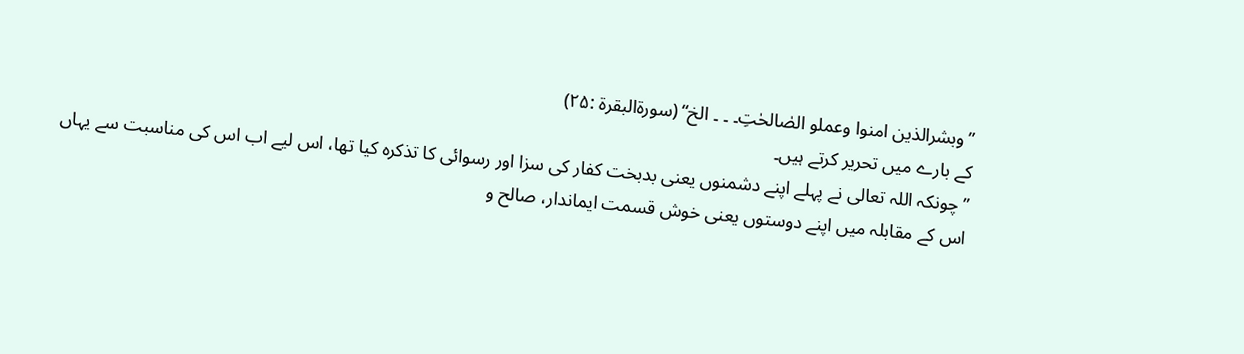”وبشرالذین امنوا وعملو الصٰالحٰتِ۔ ۔ ۔ الخ“ (سورةالبقرة :۲۵)
کے بارے میں تحریر کرتے ہیں۔
”چونکہ اللہ تعالی نے پہلے اپنے دشمنوں یعنی بدبخت کفار کی سزا اور رسوائی کا تذکرہ کیا تھا، اس لیے اب اس کی مناسبت سے یہاں اس کے مقابلہ میں اپنے دوستوں یعنی خوش قسمت ایماندار، صالح و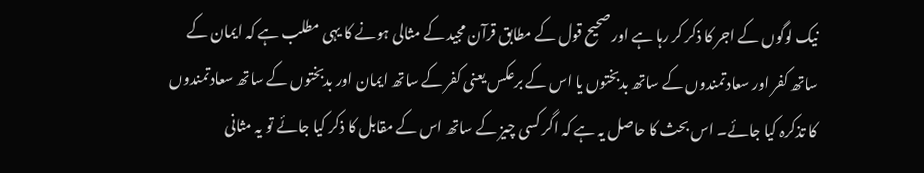نیک لوگوں کے اجر کا ذکر کر رہا ہے اور صحیح قول کے مطابق قرآن مجید کے مثالی ہونے کا یہی مطلب ہے کہ ایمان کے ساتھ کفر اور سعادتمندوں کے ساتھ بدبختوں یا اس کے برعکس یعنی کفر کے ساتھ ایمان اور بدبختوں کے ساتھ سعادتمندوں کا تذکرہ کیا جائے۔ اس بحث کا حاصل یہ ہے کہ اگر کسی چیز کے ساتھ اس کے مقابل کا ذکر کیا جائے تو یہ مثانی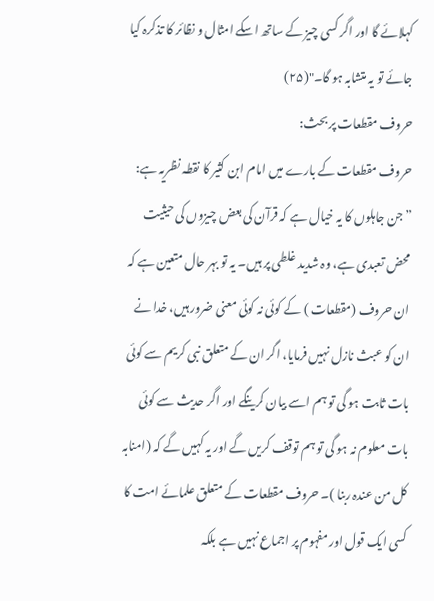کہلائے گا اور اگر کسی چیز کے ساتھ اسکے امثال و نظائر کا تذکرہ کیا جائے تو یہ متشابہ ہو گا۔"(۲۵)
حروف مقطعات پر بحث:
حروف مقطعات کے بارے میں امام ابن کثیر کا نقطہ نظریہ ہے:
”جن جاہلوں کا یہ خیال ہے کہ قرآن کی بعض چیزوں کی حیثیت محض تعبدی ہے، وہ شدید غلطی پر ہیں۔ یہ تو بہر حال متعین ہے کہ ان حروف (مقطعات ) کے کوئی نہ کوئی معنی ضرور ہیں، خدا نے ان کو عبث نازل نہیں فرمایا، اگر ان کے متعلق نبی کریم سے کوئی بات ثابت ہو گی تو ہم اسے بیان کرینگے اور اگر حدیث سے کوئی بات معلوم نہ ہو گی تو ہم توقف کریں گے اور یہ کہیں گے کہ (امنابہ کل من عندہ ربنا )۔ حروف مقطعات کے متعلق علمائے امت کا کسی ایک قول اور مفہوم پر اجماع نہیں ہے بلکہ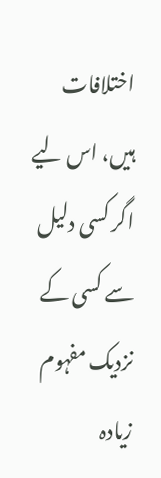اختلافات ہیں، اس لیے اگر کسی دلیل سے کسی کے نزدیک مفہوم زیادہ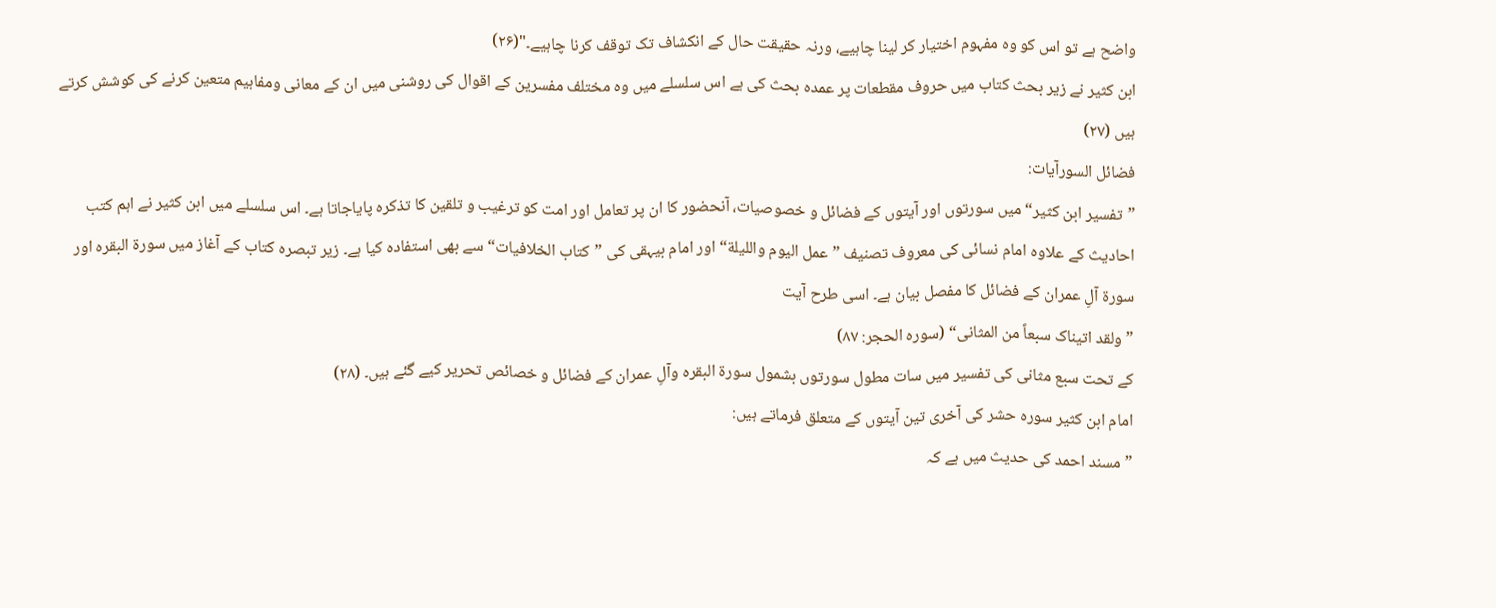واضح ہے تو اس کو وہ مفہوم اختیار کر لینا چاہیے، ورنہ حقیقت حال کے انکشاف تک توقف کرنا چاہیے۔"(۲۶)
ابن کثیر نے زیر بحث کتاب میں حروف مقطعات پر عمدہ بحث کی ہے اس سلسلے میں وہ مختلف مفسرین کے اقوال کی روشنی میں ان کے معانی ومفاہیم متعین کرنے کی کوشش کرتے ہیں (۲۷)
فضائل السورآیات:
”تفسیر ابن کثیر“ میں سورتوں اور آیتوں کے فضائل و خصوصیات، آنحضور کا ان پر تعامل اور امت کو ترغیب و تلقین کا تذکرہ پایاجاتا ہے۔ اس سلسلے میں ابن کثیر نے اہم کتب احادیث کے علاوہ امام نسائی کی معروف تصنیف ”عمل الیوم واللیلة“ اور امام بیہقی کی ”کتاب الخلافیات“سے بھی استفادہ کیا ہے۔ زیر تبصرہ کتاب کے آغاز میں سورة البقرہ اور سورة آلِ عمران کے فضائل کا مفصل بیان ہے۔ اسی طرح آیت
”ولقد اتیناک سبعاً من المثانی“ (سورہ الحجر: ۸۷)
کے تحت سبع مثانی کی تفسیر میں سات مطول سورتوں بشمول سورة البقرہ وآلِ عمران کے فضائل و خصائص تحریر کیے گئے ہیں۔ (۲۸)
امام ابن کثیر سورہ حشر کی آخری تین آیتوں کے متعلق فرماتے ہیں:
”مسند احمد کی حدیث میں ہے کہ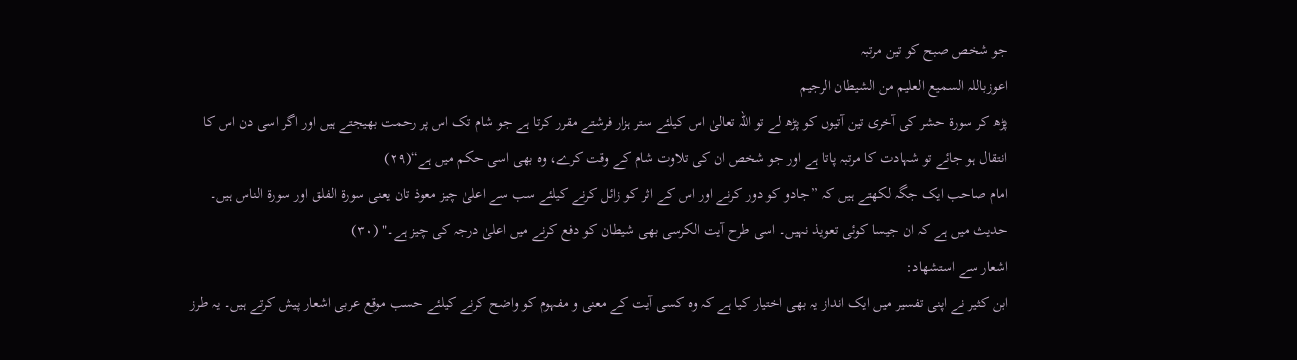جو شخص صبح کو تین مرتبہ
اعوزباللہ السمیع العلیم من الشیطان الرجیم
پڑھ کر سورة حشر کی آخری تین آتیوں کو پڑھ لے تو اللہ تعالیٰ اس کیلئے ستر ہزار فرشتے مقرر کرتا ہے جو شام تک اس پر رحمت بھیجتے ہیں اور اگر اسی دن اس کا انتقال ہو جائے تو شہادت کا مرتبہ پاتا ہے اور جو شخص ان کی تلاوت شام کے وقت کرے، وہ بھی اسی حکم میں ہے“(۲۹)
امام صاحب ایک جگہ لکھتے ہیں کہ ”جادو کو دور کرنے اور اس کے اثر کو زائل کرنے کیلئے سب سے اعلیٰ چیز معوذ تان یعنی سورة الفلق اور سورة الناس ہیں۔ حدیث میں ہے کہ ان جیسا کوئی تعویذ نہیں۔ اسی طرح آیت الکرسی بھی شیطان کو دفع کرنے میں اعلیٰ درجہ کی چیز ہے۔" (۳۰)
اشعار سے استشھاد:
ابن کثیر نے اپنی تفسیر میں ایک انداز یہ بھی اختیار کیا ہے کہ وہ کسی آیت کے معنی و مفہوم کو واضح کرنے کیلئے حسب موقع عربی اشعار پیش کرتے ہیں۔ یہ طرز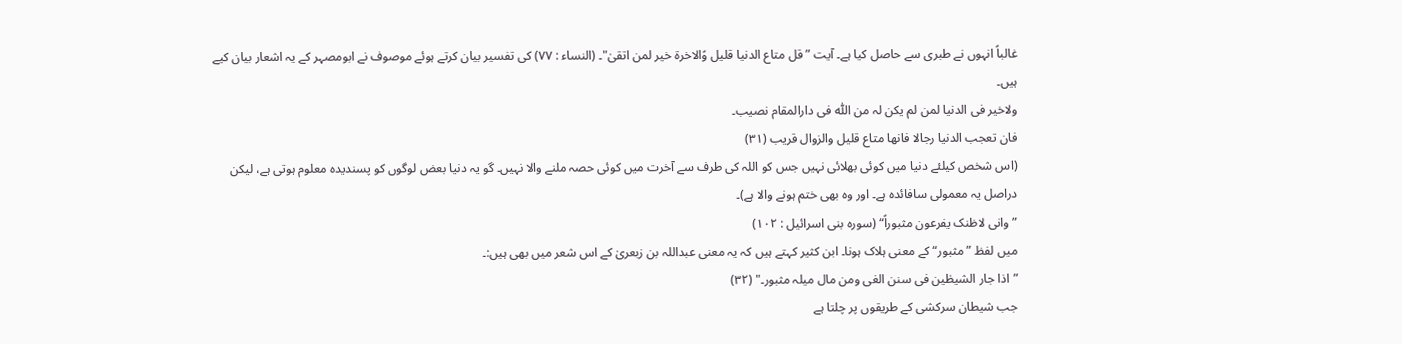غالباً انہوں نے طبری سے حاصل کیا ہے۔ آیت ”قل متاع الدنیا قلیل وًالاخرة خیر لمن اتقیٰ"۔ (النساء : ۷۷) کی تفسیر بیان کرتے ہوئے موصوف نے ابومصہر کے یہ اشعار بیان کیے ہیں۔
ولاخیر فی الدنیا لمن لم یکن لہ من اللّٰہ فی دارالمقام نصیب۔
فان تعجب الدنیا رجالا فانھا متاع قلیل والزوال قریب (۳۱)
(اس شخص کیلئے دنیا میں کوئی بھلائی نہیں جس کو اللہ کی طرف سے آخرت میں کوئی حصہ ملنے والا نہیں۔ گو یہ دنیا بعض لوگوں کو پسندیدہ معلوم ہوتی ہے، لیکن دراصل یہ معمولی سافائدہ ہے۔ اور وہ بھی ختم ہونے والا ہے)۔
”وانی لاظنک یفرعون مثبوراً“ (سورہ بنی اسرائیل : ۱۰۲)
میں لفظ ”مثبور“ کے معنی ہلاک ہونا۔ ابن کثیر کہتے ہیں کہ یہ معنی عبداللہ بن زبعریٰ کے اس شعر میں بھی ہیں:۔
”اذا جار الشیطٰین فی سنن الغی ومن مال میلہ مثبور۔" (۳۲)
جب شیطان سرکشی کے طریقوں پر چلتا ہے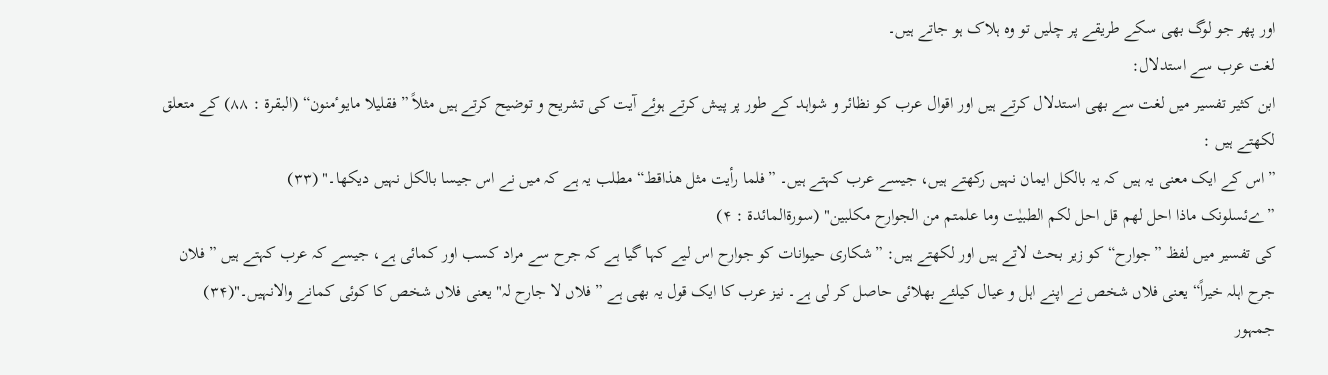اور پھر جو لوگ بھی سکے طریقے پر چلیں تو وہ ہلاک ہو جاتے ہیں۔
لغت عرب سے استدلال:
ابن کثیر تفسیر میں لغت سے بھی استدلال کرتے ہیں اور اقوال عرب کو نظائر و شواہد کے طور پر پیش کرتے ہوئے آیت کی تشریح و توضیح کرتے ہیں مثلاً ”فقلیلا مایوٴمنون“ (البقرة : ۸۸) کے متعلق لکھتے ہیں :
”اس کے ایک معنی یہ ہیں کہ یہ بالکل ایمان نہیں رکھتے ہیں، جیسے عرب کہتے ہیں۔ ”فلما رأیت مثل ھذاقط“ مطلب یہ ہے کہ میں نے اس جیسا بالکل نہیں دیکھا۔" (۳۳)
”ےئسلونک ماذا احل لھم قل احل لکم الطبیٰت وما علمتم من الجوارح مکلبین" (سورةالمائدة : ۴)
کی تفسیر میں لفظ ”جوارح“ کو زیر بحث لاتے ہیں اور لکھتے ہیں: ”شکاری حیوانات کو جوارح اس لیے کہا گیا ہے کہ جرح سے مراد کسب اور کمائی ہے، جیسے کہ عرب کہتے ہیں ”فلان جرح اہلہ خیراً“ یعنی فلاں شخص نے اپنے اہل و عیال کیلئے بھلائی حاصل کر لی ہے۔ نیز عرب کا ایک قول یہ بھی ہے ”فلاں لا جارح لہ" یعنی فلاں شخص کا کوئی کمانے والانہیں۔"(۳۴)
جمہور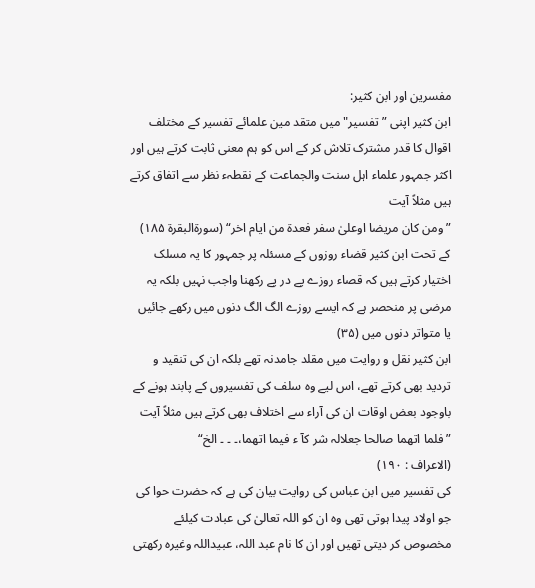مفسرین اور ابن کثیر:
ابن کثیر اپنی ”تفسیر" میں متقد مین علمائے تفسیر کے مختلف اقوال کا قدر مشترک تلاش کر کے اس کو ہم معنی ثابت کرتے ہیں اور اکثر جمہور علماء اہل سنت والجماعت کے نقطہء نظر سے اتفاق کرتے ہیں مثلاً آیت
”ومن کان مریضا اوعلیٰ سفر فعدة من ایام اخر“ (سورةالبقرة ۱۸۵)
کے تحت ابن کثیر قضاء روزوں کے مسئلہ پر جمہور کا یہ مسلک اختیار کرتے ہیں کہ قصاء روزے پے در پے رکھنا واجب نہیں بلکہ یہ مرضی پر منحصر ہے کہ ایسے روزے الگ الگ دنوں میں رکھے جائیں یا متواتر دنوں میں (۳۵)
ابن کثیر نقل و روایت میں مقلد جامدنہ تھے بلکہ ان کی تنقید و تردید بھی کرتے تھے، اس لیے وہ سلف کی تفسیروں کے پابند ہونے کے باوجود بعض اوقات ان کی آراء سے اختلاف بھی کرتے ہیں مثلاً آیت
”فلما اتھما صالحا جعلالہ شر کآ ء فیما اتھما،۔ ۔ ۔ الخ“
(الاعراف : ۱۹۰)
کی تفسیر میں ابن عباس کی روایت بیان کی ہے کہ حضرت حوا کی جو اولاد پیدا ہوتی تھی وہ ان کو اللہ تعالیٰ کی عبادت کیلئے مخصوص کر دیتی تھیں اور ان کا نام عبد اللہ، عبیداللہ وغیرہ رکھتی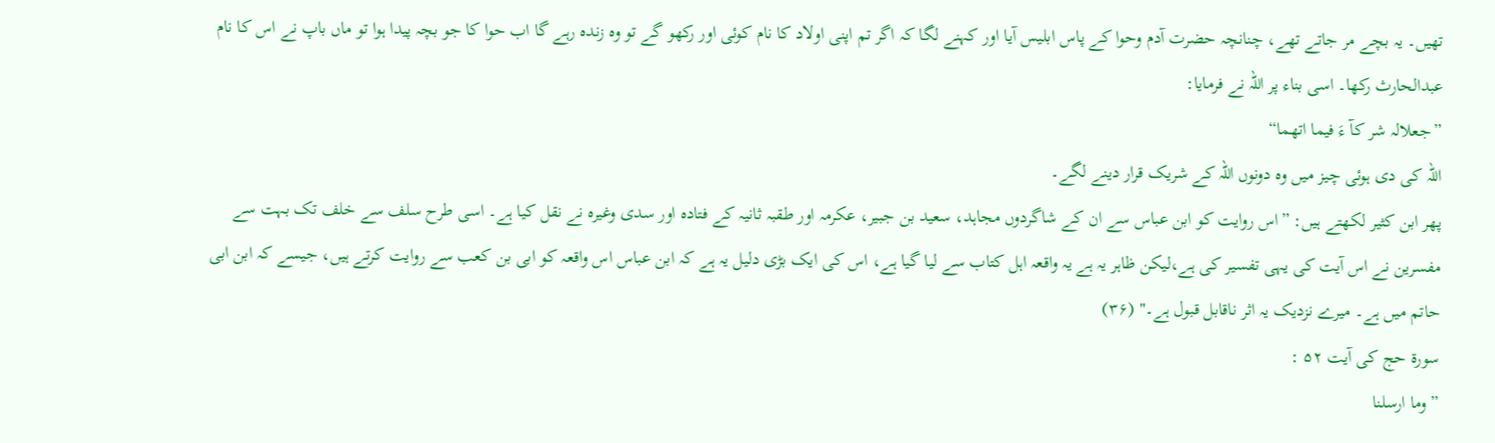تھیں۔ یہ بچے مر جاتے تھے، چنانچہ حضرت آدم وحوا کے پاس ابلیس آیا اور کہنے لگا کہ اگر تم اپنی اولاد کا نام کوئی اور رکھو گے تو وہ زندہ رہے گا اب حوا کا جو بچہ پیدا ہوا تو ماں باپ نے اس کا نام عبدالحارث رکھا۔ اسی بناء پر اللہ نے فرمایا:
”جعلالہ شر کآ ءَ فیما اتھما“
اللہ کی دی ہوئی چیز میں وہ دونوں اللہ کے شریک قرار دینے لگے۔
پھر ابن کثیر لکھتے ہیں: ”اس روایت کو ابن عباس سے ان کے شاگردوں مجاہد، سعید بن جبیر، عکرمہ اور طقبہ ثانیہ کے فتادہ اور سدی وغیرہ نے نقل کیا ہے۔ اسی طرح سلف سے خلف تک بہت سے مفسرین نے اس آیت کی یہی تفسیر کی ہے،لیکن ظاہر یہ ہے یہ واقعہ اہل کتاب سے لیا گیا ہے، اس کی ایک بڑی دلیل یہ ہے کہ ابن عباس اس واقعہ کو ابی بن کعب سے روایت کرتے ہیں، جیسے کہ ابن ابی حاتم میں ہے۔ میرے نزدیک یہ اثر ناقابل قبول ہے۔" (۳۶)
سورة حج کی آیت ۵۲ :
”وما ارسلنا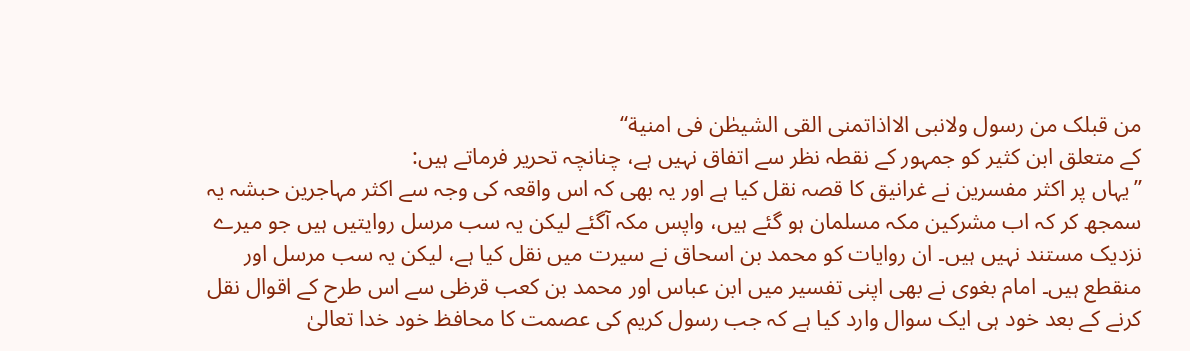من قبلک من رسول ولانبی الااذاتمنی القی الشیطٰن فی امنیة“
کے متعلق ابن کثیر کو جمہور کے نقطہ نظر سے اتفاق نہیں ہے، چنانچہ تحریر فرماتے ہیں:
”یہاں پر اکثر مفسرین نے غرانیق کا قصہ نقل کیا ہے اور یہ بھی کہ اس واقعہ کی وجہ سے اکثر مہاجرین حبشہ یہ سمجھ کر کہ اب مشرکین مکہ مسلمان ہو گئے ہیں، واپس مکہ آگئے لیکن یہ سب مرسل روایتیں ہیں جو میرے نزدیک مستند نہیں ہیں۔ ان روایات کو محمد بن اسحاق نے سیرت میں نقل کیا ہے، لیکن یہ سب مرسل اور منقطع ہیں۔ امام بغوی نے بھی اپنی تفسیر میں ابن عباس اور محمد بن کعب قرظی سے اس طرح کے اقوال نقل کرنے کے بعد خود ہی ایک سوال وارد کیا ہے کہ جب رسول کریم کی عصمت کا محافظ خود خدا تعالیٰ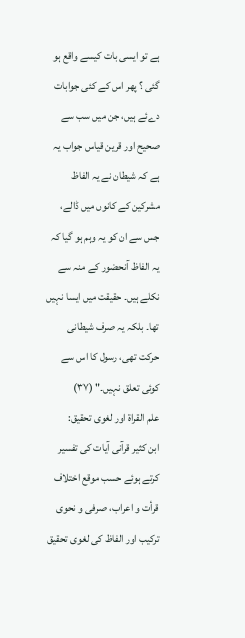ہے تو ایسی بات کیسے واقع ہو گئی ؟ پھر اس کے کئی جوابات دےئے ہیں، جن میں سب سے صحیح اور قرین قیاس جواب یہ ہے کہ شیطان نے یہ الفاظ مشرکین کے کانوں میں ڈالے، جس سے ان کو یہ وہم ہو گیا کہ یہ الفاظ آنحضور کے منہ سے نکلے ہیں۔ حقیقت میں ایسا نہیں تھا۔ بلکہ یہ صرف شیطانی حرکت تھی، رسول کا اس سے کوئی تعلق نہیں۔" (۳۷)
علم القراة اور لغوی تحقیق:
ابن کثیر قرآنی آیات کی تفسیر کرتے ہوئے حسب موقع اختلاف قرأت و اعراب، صرفی و نحوی ترکیب اور الفاظ کی لغوی تحقیق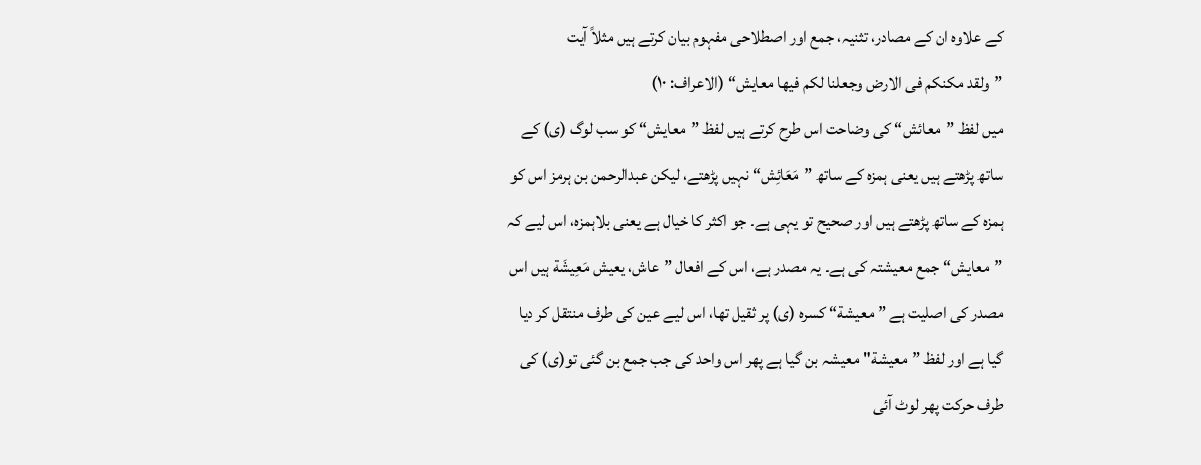کے علاوہ ان کے مصادر، تثنیہ، جمع اور اصطلاحی مفہوم بیان کرتے ہیں مثلاً آیت
”ولقد مکنکم فی الارض وجعلنا لکم فیھا معایش“ (الاعراف: ۱۰)
میں لفظ ”معائش“ کی وضاحت اس طرح کرتے ہیں لفظ ”معایش“ کو سب لوگ (ی) کے ساتھ پڑھتے ہیں یعنی ہمزہ کے ساتھ ”مَعَائِش“ نہیں پڑھتے، لیکن عبدالرحمن بن ہرمز اس کو ہمزہ کے ساتھ پڑھتے ہیں اور صحیح تو یہی ہے۔ جو اکثر کا خیال ہے یعنی بلاہمزہ، اس لیے کہ ”معایش“ جمع معیشتہ کی ہے۔ یہ مصدر ہے، اس کے افعال ”عاش، یعیش مَعِیشَة ہیں اس مصدر کی اصلیت ہے ” معیشة“ کسرہ (ی) پر ثقیل تھا، اس لیے عین کی طرف منتقل کر دیا گیا ہے اور لفظ ”معیشة" معیشہ بن گیا ہے پھر اس واحد کی جب جمع بن گئی تو(ی) کی طرف حرکت پھر لوٹ آئی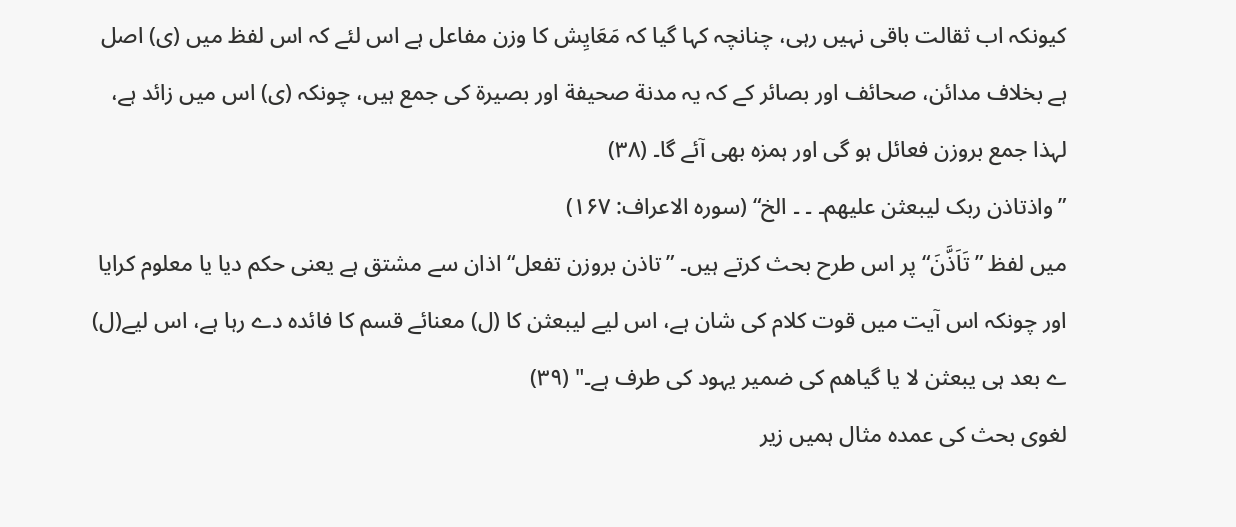کیونکہ اب ثقالت باقی نہیں رہی، چنانچہ کہا گیا کہ مَعَایِش کا وزن مفاعل ہے اس لئے کہ اس لفظ میں (ی) اصل ہے بخلاف مدائن، صحائف اور بصائر کے کہ یہ مدنة صحیفة اور بصیرة کی جمع ہیں، چونکہ (ی) اس میں زائد ہے، لہذا جمع بروزن فعائل ہو گی اور ہمزہ بھی آئے گا۔ (۳۸)
”واذتاذن ربک لیبعثن علیھم۔ ۔ ۔ الخ“ (سورہ الاعراف: ۱۶۷)
میں لفظ ”تَاَذَّنَ“ پر اس طرح بحث کرتے ہیں۔ ”تاذن بروزن تفعل“ اذان سے مشتق ہے یعنی حکم دیا یا معلوم کرایا اور چونکہ اس آیت میں قوت کلام کی شان ہے، اس لیے لیبعثن کا (ل) معنائے قسم کا فائدہ دے رہا ہے، اس لیے(ل) ے بعد ہی یبعثن لا یا گیاھم کی ضمیر یہود کی طرف ہے۔" (۳۹)
لغوی بحث کی عمدہ مثال ہمیں زیر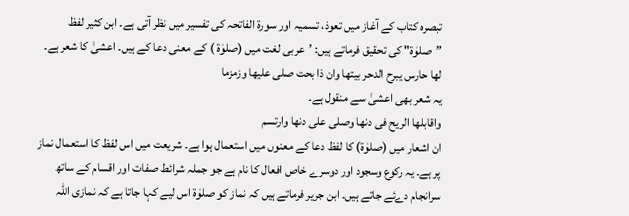تبصرہ کتاب کے آغاز میں تعوذ، تسمیہ اور سورة الفاتحہ کی تفسیر میں نظر آتی ہے۔ ابن کثیر لفظ ”صلوٰة" کی تحقیق فرماتے ہیں: ’عربی لغت میں (صلوٰة ) کے معنی دعا کے ہیں۔ اعشیٰ کا شعر ہے۔
لھا حارس یبرح الدحر بیتھا وان ذا بحت صلی علیھا وزمزما
یہ شعر بھی اعشیٰ سے منقول ہے۔
واقابلھا الریح فی دنھا وصلی علی دنھا وارتسم
ان اشعار میں (صلوٰة) کا لفظ دعا کے معنوں میں استعمال ہوا ہے۔ شریعت میں اس لفظ کا استعمال نماز پر ہے۔ یہ رکوع وسجود اور دوسرے خاص افعال کا نام ہے جو جملہ شرائط صفات اور اقسام کے ساتھ سرانجام دےئے جاتے ہیں۔ ابن جریر فرماتے ہیں کہ نماز کو صلوٰة اس لیے کہا جاتا ہے کہ نمازی اللہ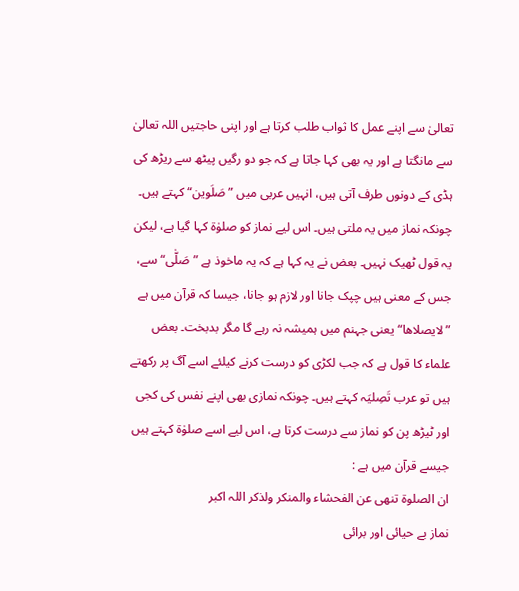تعالیٰ سے اپنے عمل کا ثواب طلب کرتا ہے اور اپنی حاجتیں اللہ تعالیٰ سے مانگتا ہے اور یہ بھی کہا جاتا ہے کہ جو دو رگیں پیٹھ سے ریڑھ کی ہڈی کے دونوں طرف آتی ہیں، انہیں عربی میں ”صَلَوین“ کہتے ہیں۔ چونکہ نماز میں یہ ملتی ہیں۔ اس لیے نماز کو صلوٰة کہا گیا ہے، لیکن یہ قول ٹھیک نہیں۔ بعض نے یہ کہا ہے کہ یہ ماخوذ ہے ”صَلّٰی“ سے، جس کے معنی ہیں چپک جانا اور لازم ہو جانا، جیسا کہ قرآن میں ہے ” لایصلاھا“ یعنی جہنم میں ہمیشہ نہ رہے گا مگر بدبخت۔ بعض علماء کا قول ہے کہ جب لکڑی کو درست کرنے کیلئے اسے آگ پر رکھتے ہیں تو عرب تَصِلیَہ کہتے ہیں۔ چونکہ نمازی بھی اپنے نفس کی کجی اور ٹیڑھ پن کو نماز سے درست کرتا ہے، اس لیے اسے صلوٰة کہتے ہیں جیسے قرآن میں ہے :
ان الصلوة تنھی عن الفحشاء والمنکر ولذکر اللہ اکبر
نماز بے حیائی اور برائی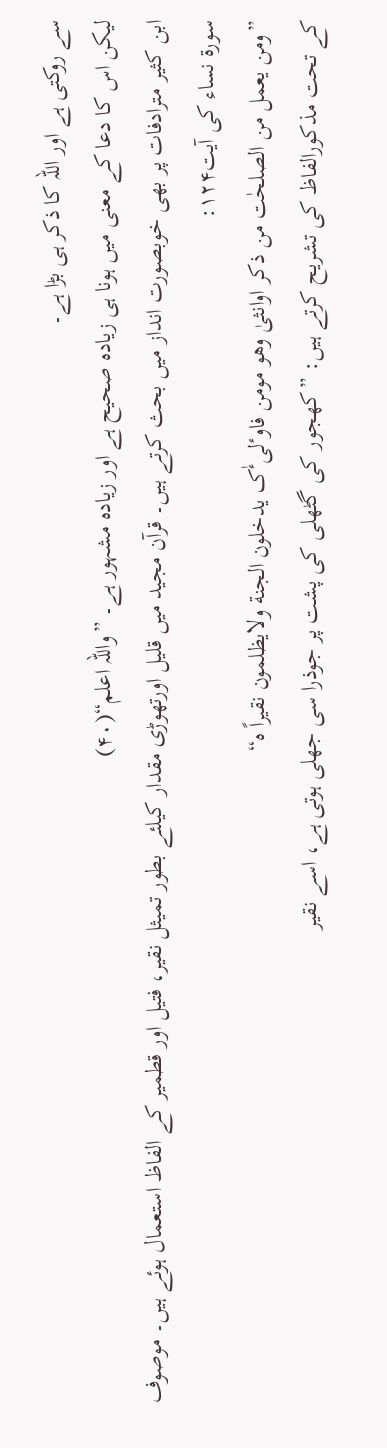سے روکتی ہے اور اللہ کا ذکر ہی بڑا ہے۔
لیکن اس کا دعا کے معنی میں ہونا ہی زیادہ صحیح ہے اور زیادہ مشہور ہے۔ ”واللہ اعلم“(۴۰)
ابن کثیر مترادفات پر بھی خوبصورت انداز میں بحث کرتے ہیں۔ قرآن مجید میں قلیل اورتھوڑی مقدار کیلئے بطور تمیثل نقیر، فتیل اور قطمیر کے الفاظ استعمال ہوئے ہیں۔ موصوف سورة نساء کی آیت۱۲۴:
”ومن یعمل من الصلحٰت من ذکر اوانثیٰ وھو مومن فاوٴلیٴٰک یدخلون الجنة ولایظلمون نقیراً ہ“
کے تحت مذکورالفاظ کی تشریح کرتے ہیں: ”کھجور کی گٹھلی کی پشت پر جوذرا سی جھلی ہوتی ہے، اسے نقیر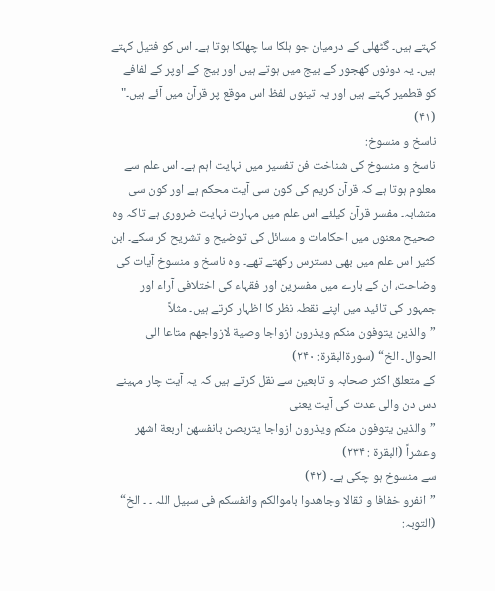کہتے ہیں۔ گٹھلی کے درمیان جو ہلکا سا چھلکا ہوتا ہے۔ اس کو فتیل کہتے ہیں۔ یہ دونوں کھجور کے بیج میں ہوتے ہیں اور بیج کے اوپر کے لفافے کو قطمیر کہتے ہیں اور یہ تینوں لفظ اس موقع پر قرآن میں آئے ہیں۔" (۴۱)
ناسخ و منسوخ:
ناسخ و منسوخ کی شناخت فن تفسیر میں نہایت اہم ہے۔ اس علم سے معلوم ہوتا ہے کہ قرآن کریم کی کون سی آیت محکم ہے اور کون سی متشابہ۔ مفسر قرآن کیلئے اس علم میں مہارت نہایت ضروری ہے تاکہ وہ صحیح معنوں میں احکامات و مسائل کی توضیح و تشریح کر سکے۔ ابن کثیر اس علم میں بھی دسترس رکھتے تھے۔ وہ ناسخ و منسوخ آیات کی وضاحت، ان کے بارے میں مفسرین اور فقہاء کی اختلافی آراء اور جمہور کی تائید میں اپنے نقطہ نظر کا اظہار کرتے ہیں۔ مثلاً
”والذین یتوفون منکم ویذرون ازواجا وصیة لازواجھم متاعا الی الحوال۔ الخ“ (سورةالبقرة: ۲۴۰)
کے متعلق اکثر صحابہ و تابعین سے نقل کرتے ہیں کہ یہ آیت چار مہینے دس دن والی عدت کی آیت یعنی
”والذین یتوفون منکم ویذرون ازواجا یتربصن بانفسھن اربعة اشھر وعشراً (البقرة : ۲۳۴)
سے منسوخ ہو چکی ہے۔ (۴۲)
”انفرو خفافا و ثقالا وجاھدوا باموالکم وانفسکم فی سبیل اللہ ۔ ۔ الخ“ (التوبہ: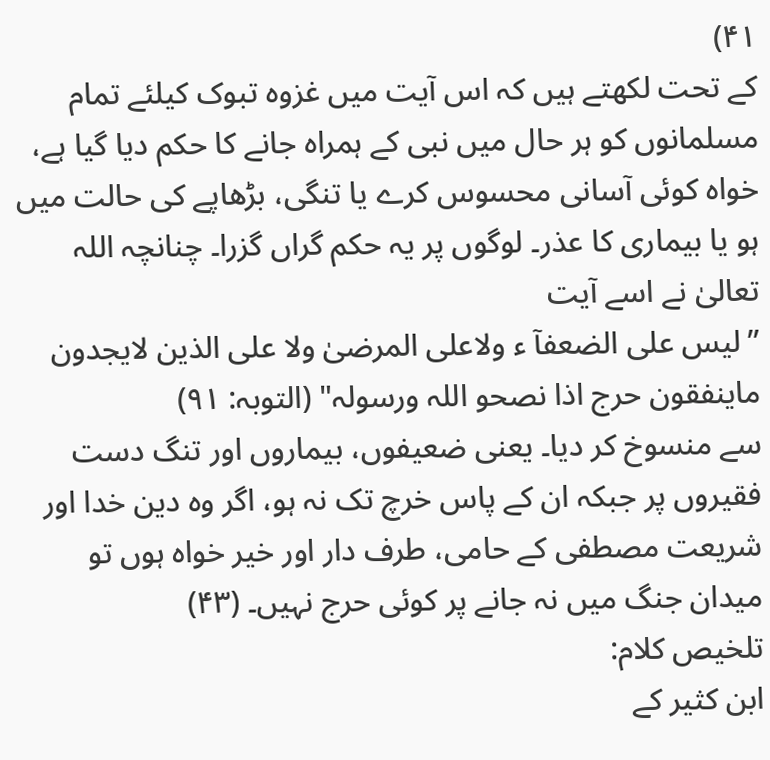۴۱)
کے تحت لکھتے ہیں کہ اس آیت میں غزوہ تبوک کیلئے تمام مسلمانوں کو ہر حال میں نبی کے ہمراہ جانے کا حکم دیا گیا ہے، خواہ کوئی آسانی محسوس کرے یا تنگی، بڑھاپے کی حالت میں ہو یا بیماری کا عذر۔ لوگوں پر یہ حکم گراں گزرا۔ چنانچہ اللہ تعالیٰ نے اسے آیت
”لیس علی الضعفآ ء ولاعلی المرضیٰ ولا علی الذین لایجدون ماینفقون حرج اذا نصحو اللہ ورسولہ" (التوبہ: ۹۱)
سے منسوخ کر دیا۔ یعنی ضعیفوں، بیماروں اور تنگ دست فقیروں پر جبکہ ان کے پاس خرچ تک نہ ہو، اگر وہ دین خدا اور شریعت مصطفی کے حامی، طرف دار اور خیر خواہ ہوں تو میدان جنگ میں نہ جانے پر کوئی حرج نہیں۔ (۴۳)
تلخیص کلام:
ابن کثیر کے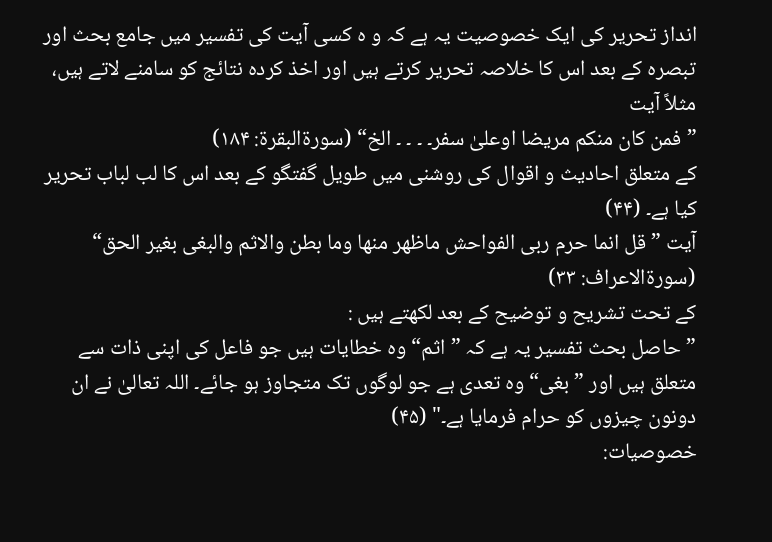انداز تحریر کی ایک خصوصیت یہ ہے کہ و ہ کسی آیت کی تفسیر میں جامع بحث اور تبصرہ کے بعد اس کا خلاصہ تحریر کرتے ہیں اور اخذ کردہ نتائج کو سامنے لاتے ہیں، مثلاً آیت
”فمن کان منکم مریضا اوعلیٰ سفر۔ ۔ ۔ ۔ الخ“ (سورةالبقرة: ۱۸۴)
کے متعلق احادیث و اقوال کی روشنی میں طویل گفتگو کے بعد اس کا لب لباب تحریر کیا ہے۔ (۴۴)
آیت ”قل انما حرم ربی الفواحش ماظھر منھا وما بطن والاثم والبغی بغیر الحق“ (سورةالاعراف: ۳۳)
کے تحت تشریح و توضیح کے بعد لکھتے ہیں :
”حاصل بحث تفسیر یہ ہے کہ ”اثم“ وہ خطایات ہیں جو فاعل کی اپنی ذات سے متعلق ہیں اور ”بغی“ وہ تعدی ہے جو لوگوں تک متجاوز ہو جائے۔ اللہ تعالیٰ نے ان دونون چیزوں کو حرام فرمایا ہے۔" (۴۵)
خصوصیات: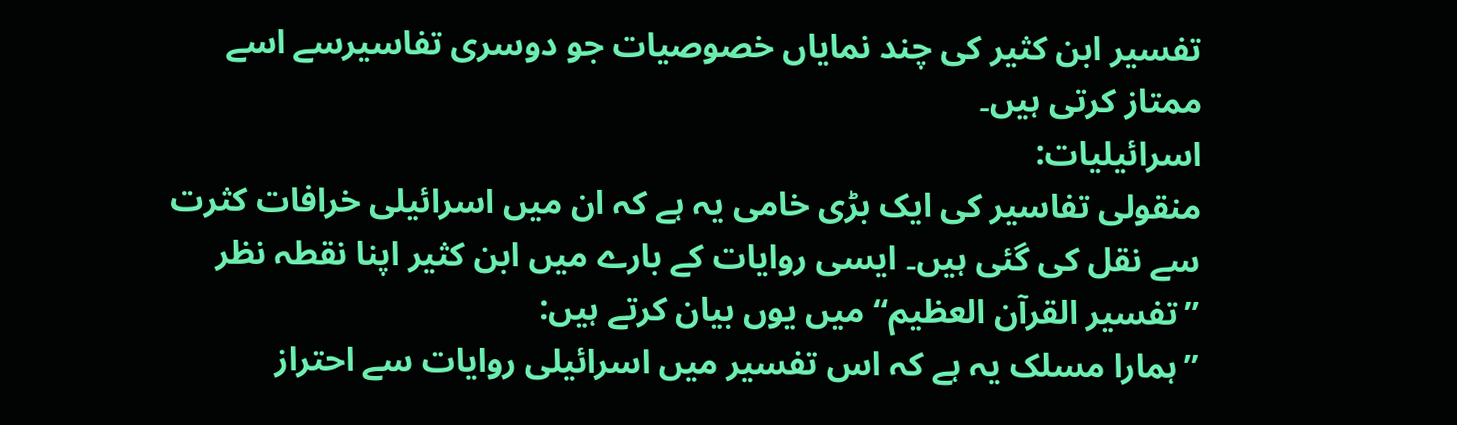تفسیر ابن کثیر کی چند نمایاں خصوصیات جو دوسری تفاسیرسے اسے ممتاز کرتی ہیں۔
اسرائیلیات:
منقولی تفاسیر کی ایک بڑی خامی یہ ہے کہ ان میں اسرائیلی خرافات کثرت سے نقل کی گئی ہیں۔ ایسی روایات کے بارے میں ابن کثیر اپنا نقطہ نظر ”تفسیر القرآن العظیم“ میں یوں بیان کرتے ہیں:
”ہمارا مسلک یہ ہے کہ اس تفسیر میں اسرائیلی روایات سے احتراز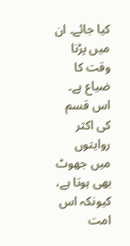کیا جائے۔ ان میں پڑنا وقت کا ضیاع ہے۔ اس قسم کی اکثر روایتوں میں جھوٹ بھی ہوتا ہے، کیونکہ اس امت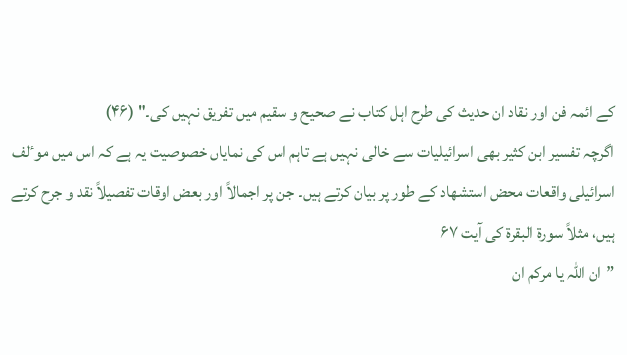کے ائمہ فن اور نقاد ان حدیث کی طرح اہل کتاب نے صحیح و سقیم میں تفریق نہیں کی۔" (۴۶)
اگرچہ تفسیر ابن کثیر بھی اسرائیلیات سے خالی نہیں ہے تاہم اس کی نمایاں خصوصیت یہ ہے کہ اس میں موٴلف اسرائیلی واقعات محض استشھاد کے طور پر بیان کرتے ہیں۔ جن پر اجمالاً اور بعض اوقات تفصیلاً نقد و جرح کرتے ہیں، مثلاً سورة البقرة کی آیت ۶۷
”ان اللہ یا مرکم ان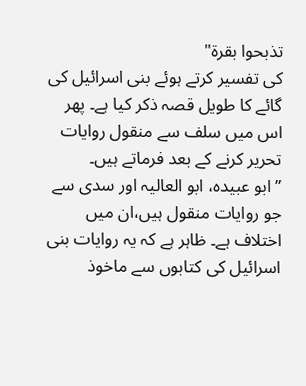تذبحوا بقرة"
کی تفسیر کرتے ہوئے بنی اسرائیل کی گائے کا طویل قصہ ذکر کیا ہے۔ پھر اس میں سلف سے منقول روایات تحریر کرنے کے بعد فرماتے ہیں۔
”ابو عبیدہ، ابو العالیہ اور سدی سے جو روایات منقول ہیں،ان میں اختلاف ہے۔ ظاہر ہے کہ یہ روایات بنی اسرائیل کی کتابوں سے ماخوذ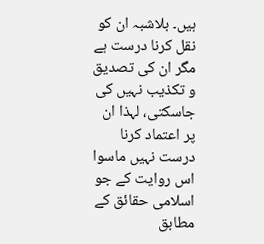ہیں۔ بلاشبہ ان کو نقل کرنا درست ہے مگر ان کی تصدیق و تکذیب نہیں کی جاسکتی، لہذا ان پر اعتماد کرنا درست نہیں ماسوا اس روایت کے جو اسلامی حقائق کے مطابق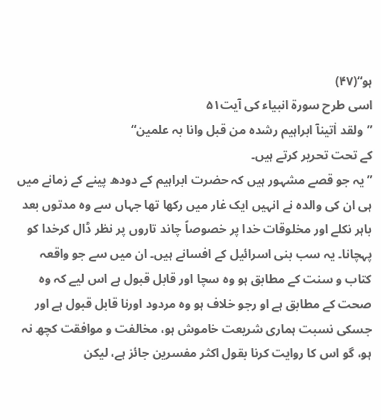ہو“(۴۷)
اسی طرح سورة انبیاء کی آیت۵۱
”ولقد اٰتینآ ابراہیم رشدہ من قبل وانا بہ علمین“
کے تحت تحریر کرتے ہیں۔
”یہ جو قصے مشہور ہیں کہ حضرت ابراہیم کے دودھ پینے کے زمانے میں ہی ان کی والدہ نے انہیں ایک غار میں رکھا تھا جہاں سے وہ مدتوں بعد باہر نکلے اور مخلوقات خدا پر خصوصاً چاند تاروں پر نظر ڈال کرخدا کو پہچانا۔ یہ سب بنی اسرائیل کے افسانے ہیں۔ ان میں سے جو واقعہ کتاب و سنت کے مطابق ہو وہ سچا اور قابل قبول ہے اس لیے کہ وہ صحت کے مطابق ہے او رجو خلاف ہو وہ مردود اورنا قابل قبول ہے اور جسکی نسبت ہماری شریعت خاموش ہو، مخالفت و موافقت کچھ نہ ہو، گو اس کا روایت کرنا بقول اکثر مفسرین جائز ہے، لیکن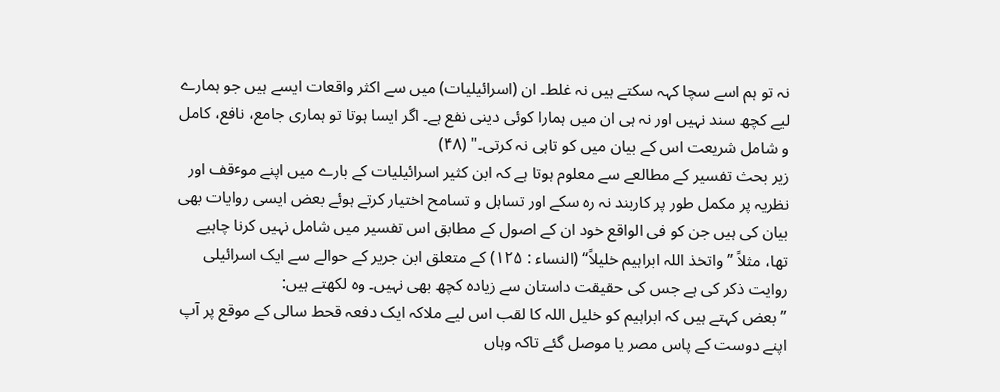نہ تو ہم اسے سچا کہہ سکتے ہیں نہ غلط۔ ان (اسرائیلیات) میں سے اکثر واقعات ایسے ہیں جو ہمارے لیے کچھ سند نہیں اور نہ ہی ان میں ہمارا کوئی دینی نفع ہے۔ اگر ایسا ہوتا تو ہماری جامع، نافع، کامل و شامل شریعت اس کے بیان میں کو تاہی نہ کرتی۔" (۴۸)
زیر بحث تفسیر کے مطالعے سے معلوم ہوتا ہے کہ ابن کثیر اسرائیلیات کے بارے میں اپنے موٴقف اور نظریہ پر مکمل طور پر کاربند نہ رہ سکے اور تساہل و تسامح اختیار کرتے ہوئے بعض ایسی روایات بھی بیان کی ہیں جن کو فی الواقع خود ان کے اصول کے مطابق اس تفسیر میں شامل نہیں کرنا چاہیے تھا، مثلاً ”واتخذ اللہ ابراہیم خلیلاً“ (النساء : ۱۲۵) کے متعلق ابن جریر کے حوالے سے ایک اسرائیلی روایت ذکر کی ہے جس کی حقیقت داستان سے زیادہ کچھ بھی نہیں۔ وہ لکھتے ہیں:
”بعض کہتے ہیں کہ ابراہیم کو خلیل اللہ کا لقب اس لیے ملاکہ ایک دفعہ قحط سالی کے موقع پر آپ اپنے دوست کے پاس مصر یا موصل گئے تاکہ وہاں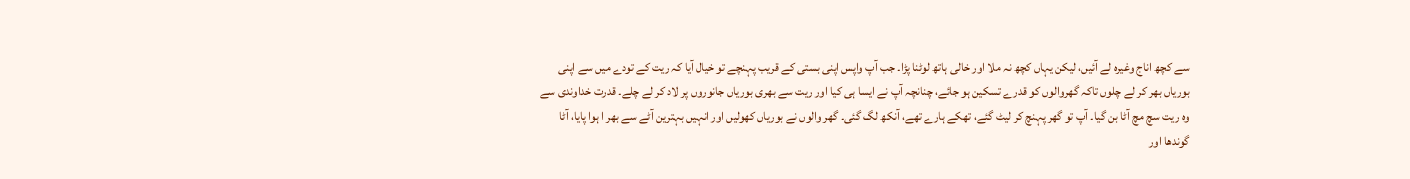سے کچھ اناج وغیرہ لے آئیں، لیکن یہاں کچھ نہ ملا اور خالی ہاتھ لوٹنا پڑا۔ جب آپ واپس اپنی بستی کے قریب پہنچے تو خیال آیا کہ ریت کے تودے میں سے اپنی بوریاں بھر کر لے چلوں تاکہ گھروالوں کو قدرے تسکین ہو جائے، چنانچہ آپ نے ایسا ہی کیا اور ریت سے بھری بوریاں جانوروں پر لاد کر لے چلے۔ قدرت خداوندی سے وہ ریت سچ مچ آٹا بن گیا۔ آپ تو گھر پہنچ کر لیٹ گئے، تھکے ہارے تھے، آنکھ لگ گئی۔ گھر والوں نے بوریاں کھولیں اور انہیں بہترین آٹے سے بھر ا ہوا پایا، آٹا گوندھا اور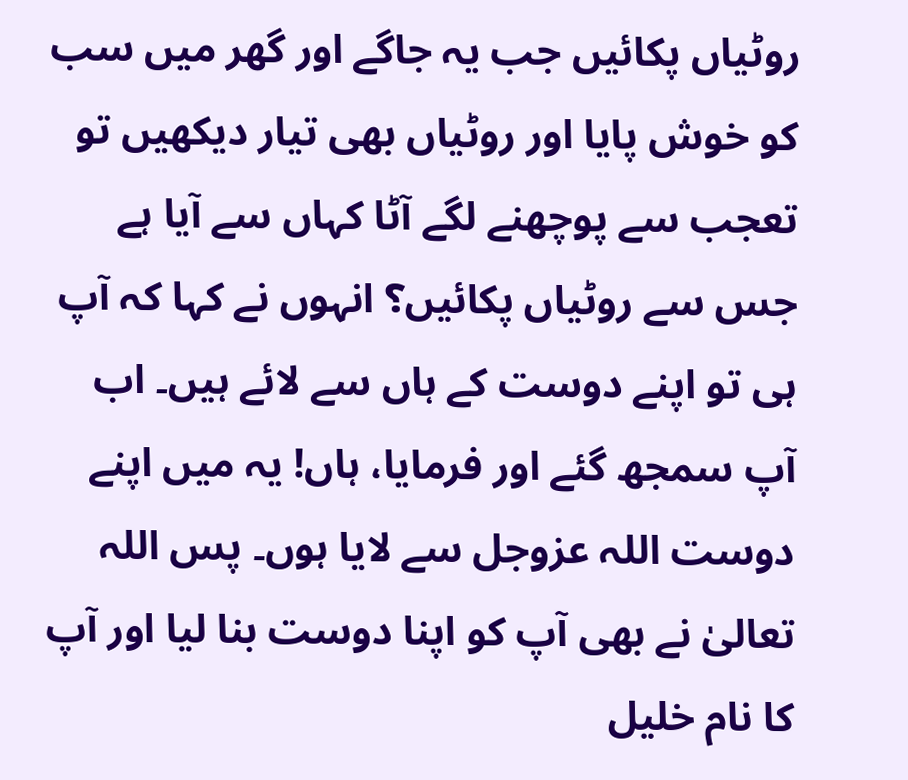روٹیاں پکائیں جب یہ جاگے اور گھر میں سب کو خوش پایا اور روٹیاں بھی تیار دیکھیں تو تعجب سے پوچھنے لگے آٹا کہاں سے آیا ہے جس سے روٹیاں پکائیں؟ انہوں نے کہا کہ آپ ہی تو اپنے دوست کے ہاں سے لائے ہیں۔ اب آپ سمجھ گئے اور فرمایا، ہاں! یہ میں اپنے دوست اللہ عزوجل سے لایا ہوں۔ پس اللہ تعالیٰ نے بھی آپ کو اپنا دوست بنا لیا اور آپ کا نام خلیل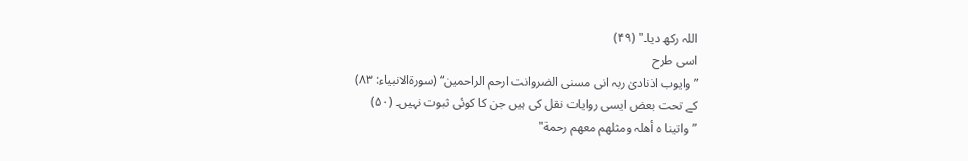اللہ رکھ دیا۔" (۴۹)
اسی طرح
”وایوب اذنادیٰ ربہ انی مسنی الضروانت ارحم الراحمین“ (سورةالانبیاء: ۸۳)
کے تحت بعض ایسی روایات نقل کی ہیں جن کا کوئی ثبوت نہیں۔ (۵۰)
”واتینا ہ أھلہ ومثلھم معھم رحمة"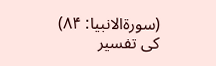(سورةالانبیا: ۸۴)
کی تفسیر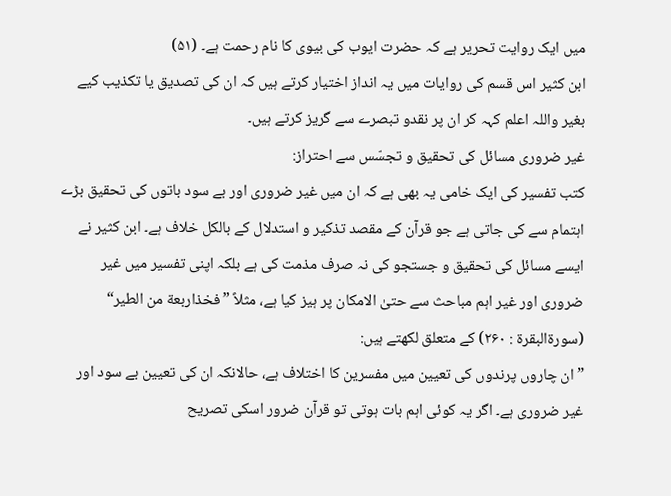میں ایک روایت تحریر ہے کہ حضرت ایوب کی بیوی کا نام رحمت ہے۔ (۵۱)
ابن کثیر اس قسم کی روایات میں یہ انداز اختیار کرتے ہیں کہ ان کی تصدیق یا تکذیب کیے بغیر واللہ اعلم کہہ کر ان پر نقدو تبصرے سے گریز کرتے ہیں۔
غیر ضروری مسائل کی تحقیق و تجسّس سے احتراز:
کتب تفسیر کی ایک خامی یہ بھی ہے کہ ان میں غیر ضروری اور بے سود باتوں کی تحقیق بڑے اہتمام سے کی جاتی ہے جو قرآن کے مقصد تذکیر و استدلال کے بالکل خلاف ہے۔ ابن کثیر نے ایسے مسائل کی تحقیق و جستجو کی نہ صرف مذمت کی ہے بلکہ اپنی تفسیر میں غیر ضروری اور غیر اہم مباحث سے حتیٰ الامکان پر ہیز کیا ہے، مثلاً ”فخذاربعة من الطیر“ (سورةالبقرة : ۲۶۰) کے متعلق لکھتے ہیں:
”ان چاروں پرندوں کی تعیین میں مفسرین کا اختلاف ہے، حالانکہ ان کی تعیین بے سود اور غیر ضروری ہے۔ اگر یہ کوئی اہم بات ہوتی تو قرآن ضرور اسکی تصریح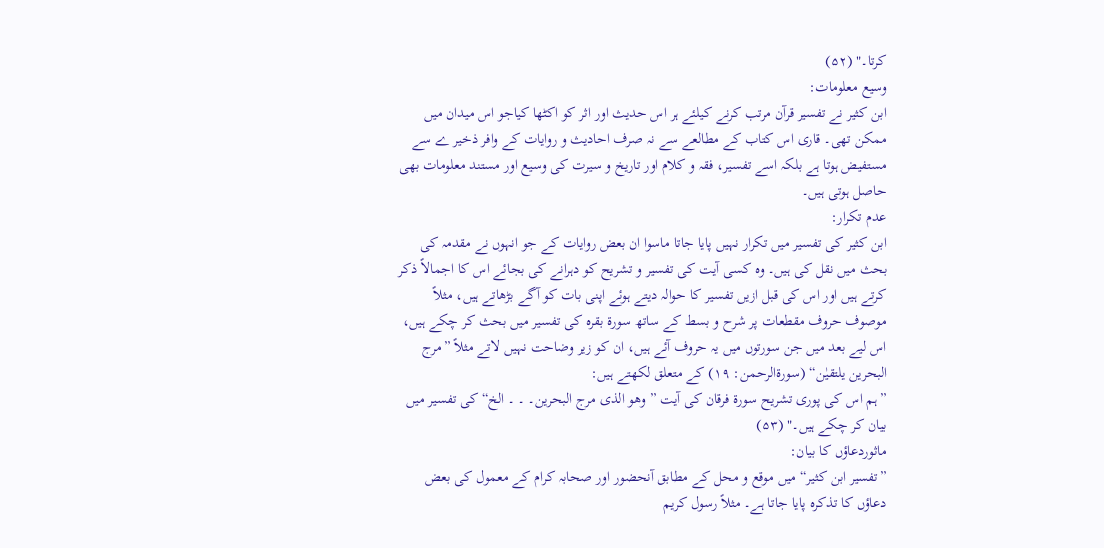کرتا۔" (۵۲)
وسیع معلومات:
ابن کثیر نے تفسیر قرآن مرتب کرنے کیلئے ہر اس حدیث اور اثر کو اکٹھا کیاجو اس میدان میں ممکن تھی۔ قاری اس کتاب کے مطالعے سے نہ صرف احادیث و روایات کے وافر ذخیر ے سے مستفیض ہوتا ہے بلکہ اسے تفسیر، فقہ و کلام اور تاریخ و سیرت کی وسیع اور مستند معلومات بھی حاصل ہوتی ہیں۔
عدم تکرار:
ابن کثیر کی تفسیر میں تکرار نہیں پایا جاتا ماسوا ان بعض روایات کے جو انہوں نے مقدمہ کی بحث میں نقل کی ہیں۔ وہ کسی آیت کی تفسیر و تشریح کو دہرانے کی بجائے اس کا اجمالاً ذکر کرتے ہیں اور اس کی قبل ازیں تفسیر کا حوالہ دیتے ہوئے اپنی بات کو آگے بڑھاتے ہیں، مثلاً موصوف حروف مقطعات پر شرح و بسط کے ساتھ سورة بقرہ کی تفسیر میں بحث کر چکے ہیں، اس لیے بعد میں جن سورتوں میں یہ حروف آئے ہیں، ان کو زیر وضاحت نہیں لاتے مثلاً ”مرج البحرین یلتقیٰن“ (سورةالرحمن: ۱۹) کے متعلق لکھتے ہیں:
”ہم اس کی پوری تشریح سورة فرقان کی آیت ”وھو الذی مرج البحرین۔ ۔ ۔ الخ“ کی تفسیر میں بیان کر چکے ہیں۔" (۵۳)
ماثوردعاؤں کا بیان:
”تفسیر ابن کثیر“ میں موقع و محل کے مطابق آنحضور اور صحابہ کرام کے معمول کی بعض دعاؤں کا تذکرہ پایا جاتا ہے۔ مثلاً رسول کریم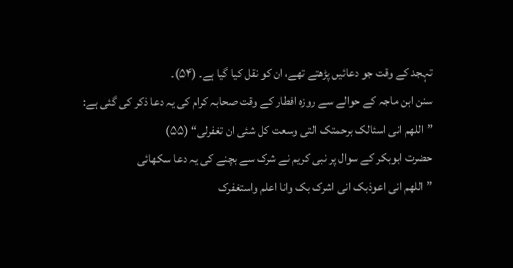تہجد کے وقت جو دعائیں پڑھتے تھے، ان کو نقل کیا گیا ہے۔ (۵۴)۔
سنن ابن ماجہ کے حوالے سے روزہ افطار کے وقت صحابہ کرام کی یہ دعا ذکر کی گئی ہے:
”اللھم انی اسئالک برحمتک التی وسعت کل شئی ان تغفرلی“ (۵۵)
حضرت ابوبکر کے سوال پر نبی کریم نے شرک سے بچنے کی یہ دعا سکھائی
”اللھم انی اعوذبک انی اشرک بک وانا اعلم واستغفرک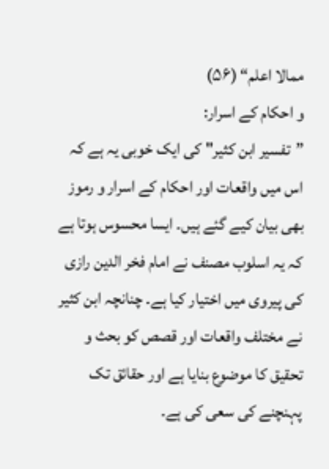ممالا اعلم“ (۵۶)
و احکام کے اسرار:
”تفسیر ابن کثیر" کی ایک خوبی یہ ہے کہ اس میں واقعات اور احکام کے اسرار و رموز بھی بیان کیے گئے ہیں۔ ایسا محسوس ہوتا ہے کہ یہ اسلوب مصنف نے امام فخر الدین رازی کی پیروی میں اختیار کیا ہے۔ چنانچہ ابن کثیر نے مختلف واقعات اور قصص کو بحث و تحقیق کا موضوع بنایا ہے اور حقائق تک پہنچنے کی سعی کی ہے۔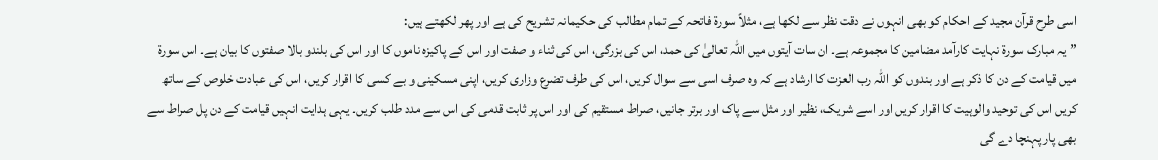اسی طرح قرآن مجید کے احکام کو بھی انہوں نے دقت نظر سے لکھا ہے، مثلاً سورة فاتحہ کے تمام مطالب کی حکیمانہ تشریح کی ہے اور پھر لکھتے ہیں:
”یہ مبارک سورة نہایت کارآمد مضامین کا مجموعہ ہے۔ ان سات آیتوں میں اللہ تعالیٰ کی حمد، اس کی بزرگی، اس کی ثناء و صفت اور اس کے پاکیزہ ناموں کا اور اس کی بلندو بالا صفتوں کا بیان ہے۔ اس سورة میں قیامت کے دن کا ذکر ہے اور بندوں کو اللہ رب العزت کا ارشاد ہے کہ وہ صرف اسی سے سوال کریں، اس کی طرف تضرع وزاری کریں، اپنی مسکینی و بے کسی کا اقرار کریں، اس کی عبادت خلوص کے ساتھ کریں اس کی توحید والوہیت کا اقرار کریں اور اسے شریک، نظیر اور مثل سے پاک اور برتر جانیں، صراط مستقیم کی اور اس پر ثابت قدمی کی اس سے مدد طلب کریں۔ یہی ہدایت انہیں قیامت کے دن پل صراط سے بھی پار پہنچا دے گی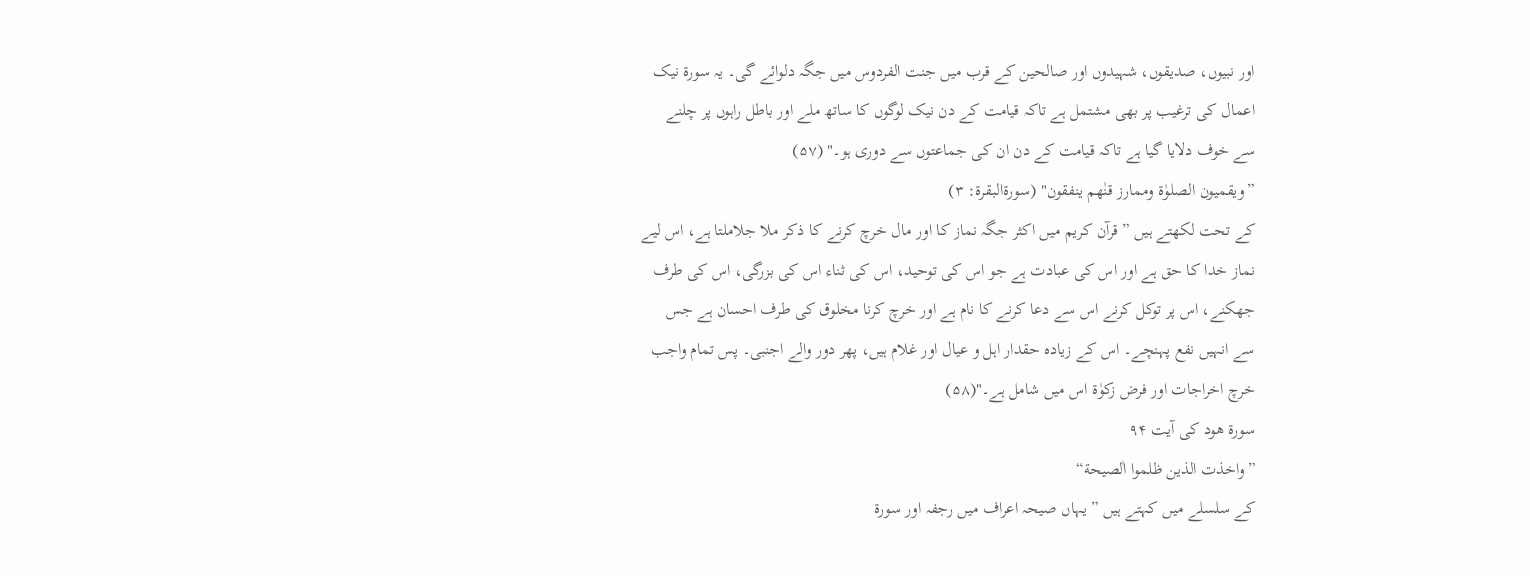اور نبیوں، صدیقوں، شہیدوں اور صالحین کے قرب میں جنت الفردوس میں جگہ دلوائے گی۔ یہ سورة نیک اعمال کی ترغیب پر بھی مشتمل ہے تاکہ قیامت کے دن نیک لوگوں کا ساتھ ملے اور باطل راہوں پر چلنے سے خوف دلایا گیا ہے تاکہ قیامت کے دن ان کی جماعتوں سے دوری ہو۔" (۵۷)
”ویقمیون الصلوٰة وممارز قنٰھم ینفقون" (سورةالبقرة: ۳)
کے تحت لکھتے ہیں ”قرآن کریم میں اکثر جگہ نماز کا اور مال خرچ کرنے کا ذکر ملا جلاملتا ہے، اس لیے نماز خدا کا حق ہے اور اس کی عبادت ہے جو اس کی توحید، اس کی ثناء اس کی بزرگی، اس کی طرف جھکنے، اس پر توکل کرنے اس سے دعا کرنے کا نام ہے اور خرچ کرنا مخلوق کی طرف احسان ہے جس سے انہیں نفع پہنچے۔ اس کے زیادہ حقدار اہل و عیال اور غلام ہیں، پھر دور والے اجنبی۔ پس تمام واجب خرچ اخراجات اور فرض زکوٰة اس میں شامل ہے۔"(۵۸)
سورة ھود کی آیت ۹۴
”واخذت الذین ظلموا اٰلصیحة“
کے سلسلے میں کہتے ہیں ” یہاں صیحہ اعراف میں رجفہ اور سورة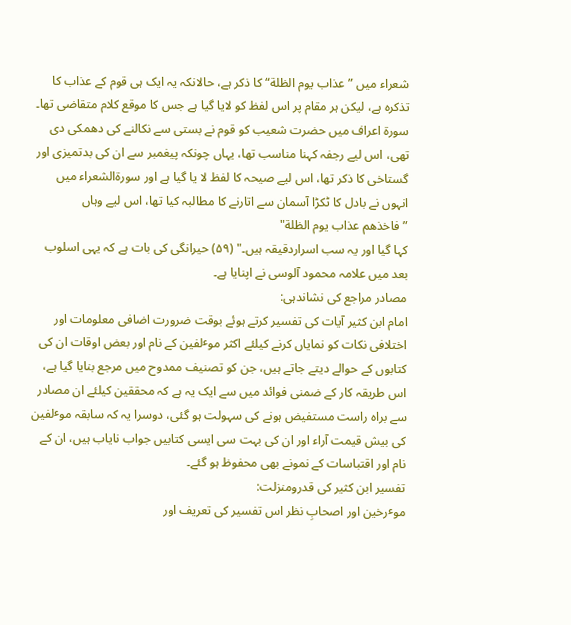شعراء میں ”عذاب یوم الظلة“ کا ذکر ہے، حالانکہ یہ ایک ہی قوم کے عذاب کا تذکرہ ہے، لیکن ہر مقام پر اس لفظ کو لایا گیا ہے جس کا موقع کلام متقاضی تھا۔ سورة اعراف میں حضرت شعیب کو قوم نے بستی سے نکالنے کی دھمکی دی تھی، اس لیے رجفہ کہنا مناسب تھا، یہاں چونکہ پیغمبر سے ان کی بدتمیزی اور گستاخی کا ذکر تھا، اس لیے صیحہ کا لفظ لا یا گیا ہے اور سورةالشعراء میں انہوں نے بادل کا ٹکڑا آسمان سے اتارنے کا مطالبہ کیا تھا، اس لیے وہاں
”فاخذھم عذاب یوم الظلة"
کہا گیا اور یہ سب اسراردقیقہ ہیں۔" (۵۹) حیرانگی کی بات ہے کہ یہی اسلوب بعد میں علامہ محمود آلوسی نے اپنایا ہے۔
مصادر مراجع کی نشاندہی:
امام ابن کثیر آیات کی تفسیر کرتے ہوئے بوقت ضرورت اضافی معلومات اور اختلافی نکات کو نمایاں کرنے کیلئے اکثر موٴلفین کے نام اور بعض اوقات ان کی کتابوں کے حوالے دیتے جاتے ہیں، جن کو تصنیف ممدوح میں مرجع بنایا گیا ہے، اس طریقہ کار کے ضمنی فوائد میں سے ایک یہ ہے کہ محققین کیلئے ان مصادر سے براہ راست مستفیض ہونے کی سہولت ہو گئی، دوسرا یہ کہ سابقہ موٴلفین کی بیش قیمت آراء اور ان کی بہت سی ایسی کتابیں جواب نایاب ہیں، ان کے نام اور اقتباسات کے نمونے بھی محفوظ ہو گئے۔
تفسیر ابن کثیر کی قدرومنزلت:
موٴرخین اور اصحابِ نظر اس تفسیر کی تعریف اور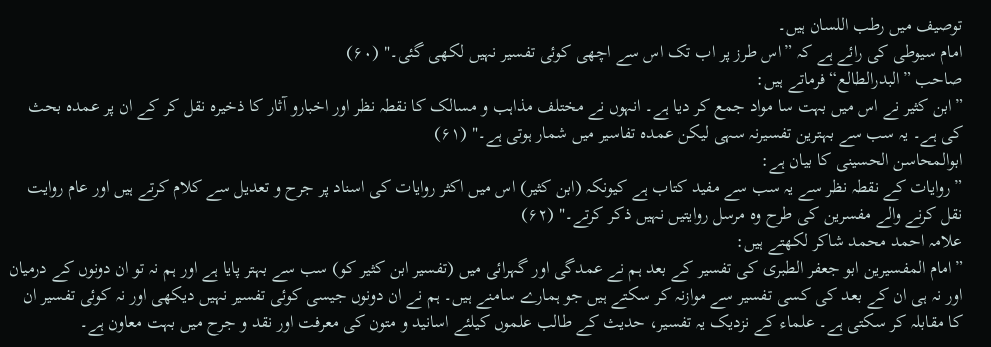توصیف میں رطب اللسان ہیں۔
امام سیوطی کی رائے ہے کہ ”اس طرز پر اب تک اس سے اچھی کوئی تفسیر نہیں لکھی گئی۔" (۶۰)
صاحب ”البدرالطالع“ فرماتے ہیں:
”ابن کثیر نے اس میں بہت سا مواد جمع کر دیا ہے۔ انہوں نے مختلف مذاہب و مسالک کا نقطہ نظر اور اخبارو آثار کا ذخیرہ نقل کر کے ان پر عمدہ بحث کی ہے۔ یہ سب سے بہترین تفسیرنہ سہی لیکن عمدہ تفاسیر میں شمار ہوتی ہے۔" (۶۱)
ابوالمحاسن الحسینی کا بیان ہے:
”روایات کے نقطہ نظر سے یہ سب سے مفید کتاب ہے کیونکہ (ابن کثیر) اس میں اکثر روایات کی اسناد پر جرح و تعدیل سے کلام کرتے ہیں اور عام روایت نقل کرنے والے مفسرین کی طرح وہ مرسل روایتیں نہیں ذکر کرتے۔" (۶۲)
علامہ احمد محمد شاکر لکھتے ہیں:
”امام المفسیرین ابو جعفر الطبری کی تفسیر کے بعد ہم نے عمدگی اور گہرائی میں (تفسیر ابن کثیر کو) سب سے بہتر پایا ہے اور ہم نہ تو ان دونوں کے درمیان اور نہ ہی ان کے بعد کی کسی تفسیر سے موازنہ کر سکتے ہیں جو ہمارے سامنے ہیں۔ ہم نے ان دونوں جیسی کوئی تفسیر نہیں دیکھی اور نہ کوئی تفسیر ان کا مقابلہ کر سکتی ہے۔ علماء کے نزدیک یہ تفسیر، حدیث کے طالب علموں کیلئے اسانید و متون کی معرفت اور نقد و جرح میں بہت معاون ہے۔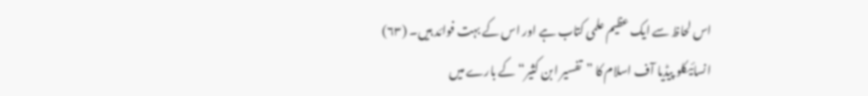اس لحاظ سے ایک عظیم علمی کتاب ہے اور اس کے بہت فوائد ہیں۔ (۶۳)
انسائیکلو پیڈیا آف اسلام کا ”تفسیر ابن کثیر“ کے بارے میں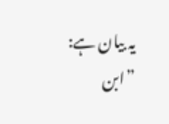یہ بیان ہے:
”ابن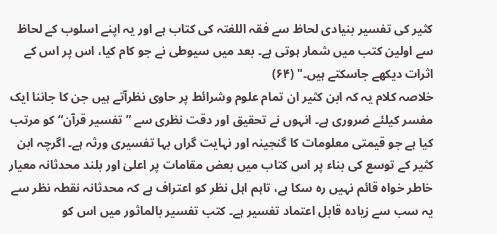کثیر کی تفسیر بنیادی لحاظ سے فقہ اللغتہ کی کتاب ہے اور یہ اپنے اسلوب کے لحاظ سے اولین کتب میں شمار ہوتی ہے۔ بعد میں سیوطی نے جو کام کیا، اس پر اس کے اثرات دیکھے جاسکتے ہیں۔" (۶۴)
خلاصہ کلام یہ کہ ابن کثیر ان تمام علوم وشرائط پر حاوی نظرآتے ہیں جن کا جاننا ایک مفسر کیلئے ضروری ہے۔ انہوں نے تحقیق اور دقت نظری سے ”تفسیر قرآن“ کو مرتب کیا ہے جو قیمتی معلومات کا گنجینہ اور نہایت گراں بہا تفسیری ورثہ ہے۔ اگرچہ ابن کثیر کے توسع کی بناء پر اس کتاب میں بعض مقامات پر اعلیٰ اور بلند محدثانہ معیار خاطر خواہ قائم نہیں رہ سکا ہے، تاہم اہل نظر کو اعتراف ہے کہ محدثانہ نقطہ نظر سے یہ سب سے زیادہ قابل اعتماد تفسیر ہے۔ کتب تفسیر بالماثور میں اس کو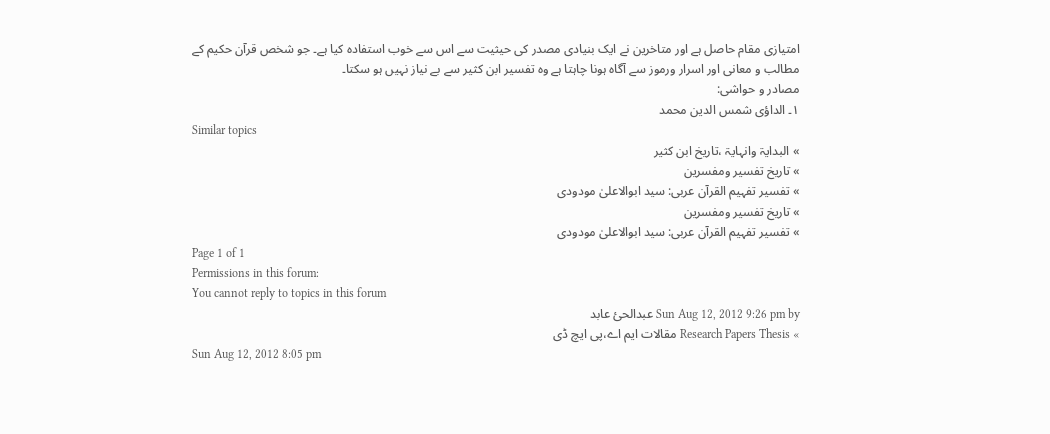امتیازی مقام حاصل ہے اور متاخرین نے ایک بنیادی مصدر کی حیثیت سے اس سے خوب استفادہ کیا ہے۔ جو شخص قرآن حکیم کے مطالب و معانی اور اسرار ورموز سے آگاہ ہونا چاہتا ہے وہ تفسیر ابن کثیر سے بے نیاز نہیں ہو سکتا۔
مصادر و حواشی:
۱۔ الداؤی شمس الدین محمد
Similar topics
» البدایۃ وانہایۃ ،تاریخ ابن کثیر
» تاریخ تفسیر ومفسرین
» تفسیر تفہیم القرآن عربی: سید ابوالاعلیٰ مودودی
» تاریخ تفسیر ومفسرین
» تفسیر تفہیم القرآن عربی: سید ابوالاعلیٰ مودودی
Page 1 of 1
Permissions in this forum:
You cannot reply to topics in this forum
Sun Aug 12, 2012 9:26 pm by عبدالحئ عابد
» Research Papers Thesis مقالات ایم اے،پی ایچ ڈی
Sun Aug 12, 2012 8:05 pm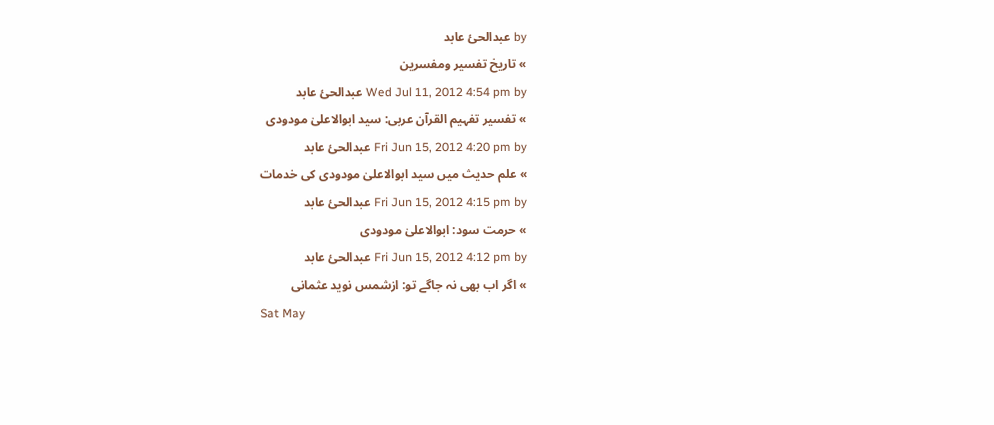by عبدالحئ عابد
» تاریخ تفسیر ومفسرین
Wed Jul 11, 2012 4:54 pm by عبدالحئ عابد
» تفسیر تفہیم القرآن عربی: سید ابوالاعلیٰ مودودی
Fri Jun 15, 2012 4:20 pm by عبدالحئ عابد
» علم حدیث میں سید ابوالاعلیٰ مودودی کی خدمات
Fri Jun 15, 2012 4:15 pm by عبدالحئ عابد
» حرمت سود: ابوالاعلیٰ مودودی
Fri Jun 15, 2012 4:12 pm by عبدالحئ عابد
» اگر اب بھی نہ جاگے تو: ازشمس نوید عثمانی
Sat May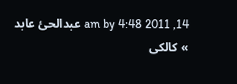14, 2011 4:48 am by عبدالحئ عابد
» کالکی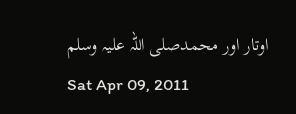اوتار اور محمدصلی اللہ علیہ وسلم
Sat Apr 09, 2011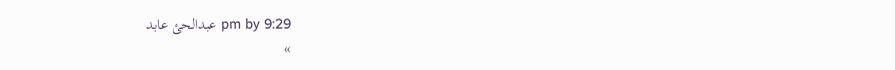9:29 pm by عبدالحئ عابد
»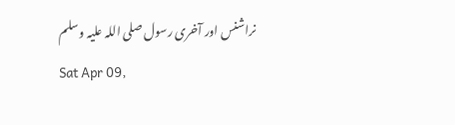نراشنس اور آخری رسول صلی اللہ علیہ وسلم
Sat Apr 09,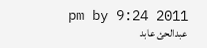2011 9:24 pm by عبدالحئ عابد